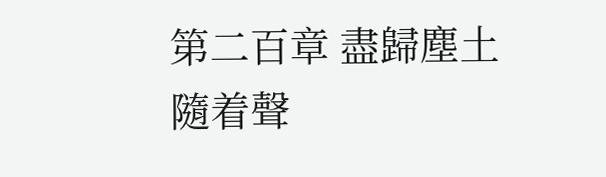第二百章 盡歸塵土
隨着聲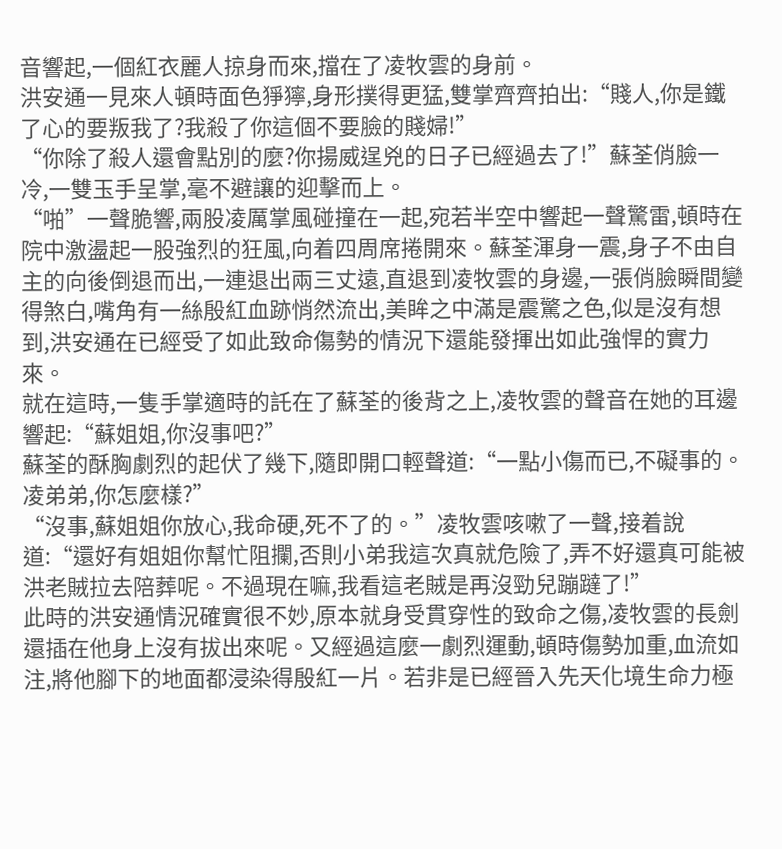音響起,一個紅衣麗人掠身而來,擋在了凌牧雲的身前。
洪安通一見來人頓時面色猙獰,身形撲得更猛,雙掌齊齊拍出:“賤人,你是鐵了心的要叛我了?我殺了你這個不要臉的賤婦!”
“你除了殺人還會點別的麼?你揚威逞兇的日子已經過去了!”蘇荃俏臉一冷,一雙玉手呈掌,毫不避讓的迎擊而上。
“啪”一聲脆響,兩股凌厲掌風碰撞在一起,宛若半空中響起一聲驚雷,頓時在院中激盪起一股強烈的狂風,向着四周席捲開來。蘇荃渾身一震,身子不由自主的向後倒退而出,一連退出兩三丈遠,直退到凌牧雲的身邊,一張俏臉瞬間變得煞白,嘴角有一絲殷紅血跡悄然流出,美眸之中滿是震驚之色,似是沒有想到,洪安通在已經受了如此致命傷勢的情況下還能發揮出如此強悍的實力來。
就在這時,一隻手掌適時的託在了蘇荃的後背之上,凌牧雲的聲音在她的耳邊響起:“蘇姐姐,你沒事吧?”
蘇荃的酥胸劇烈的起伏了幾下,隨即開口輕聲道:“一點小傷而已,不礙事的。凌弟弟,你怎麼樣?”
“沒事,蘇姐姐你放心,我命硬,死不了的。”凌牧雲咳嗽了一聲,接着說道:“還好有姐姐你幫忙阻攔,否則小弟我這次真就危險了,弄不好還真可能被洪老賊拉去陪葬呢。不過現在嘛,我看這老賊是再沒勁兒蹦躂了!”
此時的洪安通情況確實很不妙,原本就身受貫穿性的致命之傷,凌牧雲的長劍還插在他身上沒有拔出來呢。又經過這麼一劇烈運動,頓時傷勢加重,血流如注,將他腳下的地面都浸染得殷紅一片。若非是已經晉入先天化境生命力極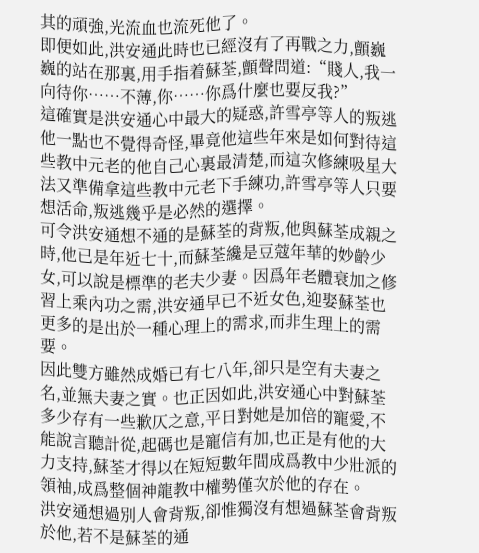其的頑強,光流血也流死他了。
即便如此,洪安通此時也已經沒有了再戰之力,顫巍巍的站在那裏,用手指着蘇荃,顫聲問道:“賤人,我一向待你……不薄,你……你爲什麼也要反我?”
這確實是洪安通心中最大的疑惑,許雪亭等人的叛逃他一點也不覺得奇怪,畢竟他這些年來是如何對待這些教中元老的他自己心裏最清楚,而這次修練吸星大法又準備拿這些教中元老下手練功,許雪亭等人只要想活命,叛逃幾乎是必然的選擇。
可令洪安通想不通的是蘇荃的背叛,他與蘇荃成親之時,他已是年近七十,而蘇荃纔是豆蔻年華的妙齡少女,可以說是標準的老夫少妻。因爲年老體衰加之修習上乘內功之需,洪安通早已不近女色,迎娶蘇荃也更多的是出於一種心理上的需求,而非生理上的需要。
因此雙方雖然成婚已有七八年,卻只是空有夫妻之名,並無夫妻之實。也正因如此,洪安通心中對蘇荃多少存有一些歉仄之意,平日對她是加倍的寵愛,不能說言聽計從,起碼也是寵信有加,也正是有他的大力支持,蘇荃才得以在短短數年間成爲教中少壯派的領袖,成爲整個神龍教中權勢僅次於他的存在。
洪安通想過別人會背叛,卻惟獨沒有想過蘇荃會背叛於他,若不是蘇荃的通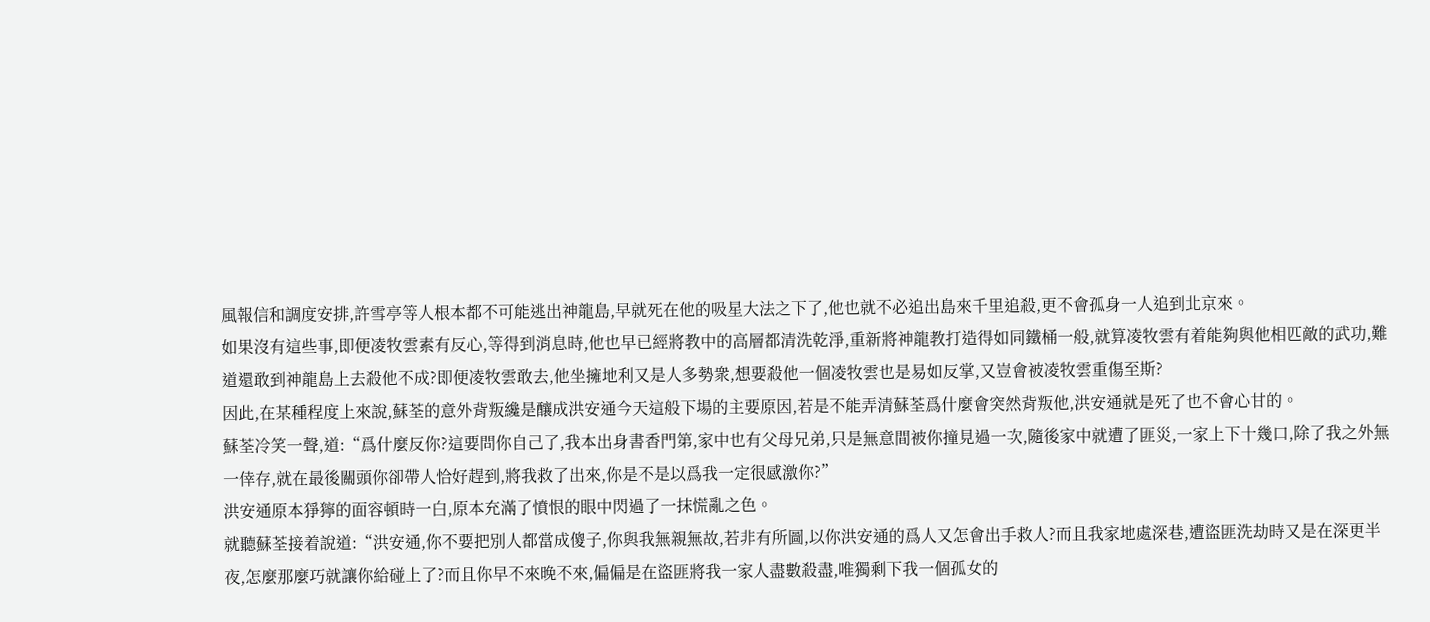風報信和調度安排,許雪亭等人根本都不可能逃出神龍島,早就死在他的吸星大法之下了,他也就不必追出島來千里追殺,更不會孤身一人追到北京來。
如果沒有這些事,即便凌牧雲素有反心,等得到消息時,他也早已經將教中的高層都清洗乾淨,重新將神龍教打造得如同鐵桶一般,就算凌牧雲有着能夠與他相匹敵的武功,難道還敢到神龍島上去殺他不成?即便凌牧雲敢去,他坐擁地利又是人多勢衆,想要殺他一個凌牧雲也是易如反掌,又豈會被凌牧雲重傷至斯?
因此,在某種程度上來說,蘇荃的意外背叛纔是釀成洪安通今天這般下場的主要原因,若是不能弄清蘇荃爲什麼會突然背叛他,洪安通就是死了也不會心甘的。
蘇荃冷笑一聲,道:“爲什麼反你?這要問你自己了,我本出身書香門第,家中也有父母兄弟,只是無意間被你撞見過一次,隨後家中就遭了匪災,一家上下十幾口,除了我之外無一倖存,就在最後關頭你卻帶人恰好趕到,將我救了出來,你是不是以爲我一定很感激你?”
洪安通原本猙獰的面容頓時一白,原本充滿了憤恨的眼中閃過了一抹慌亂之色。
就聽蘇荃接着說道:“洪安通,你不要把別人都當成傻子,你與我無親無故,若非有所圖,以你洪安通的爲人又怎會出手救人?而且我家地處深巷,遭盜匪洗劫時又是在深更半夜,怎麼那麼巧就讓你給碰上了?而且你早不來晚不來,偏偏是在盜匪將我一家人盡數殺盡,唯獨剩下我一個孤女的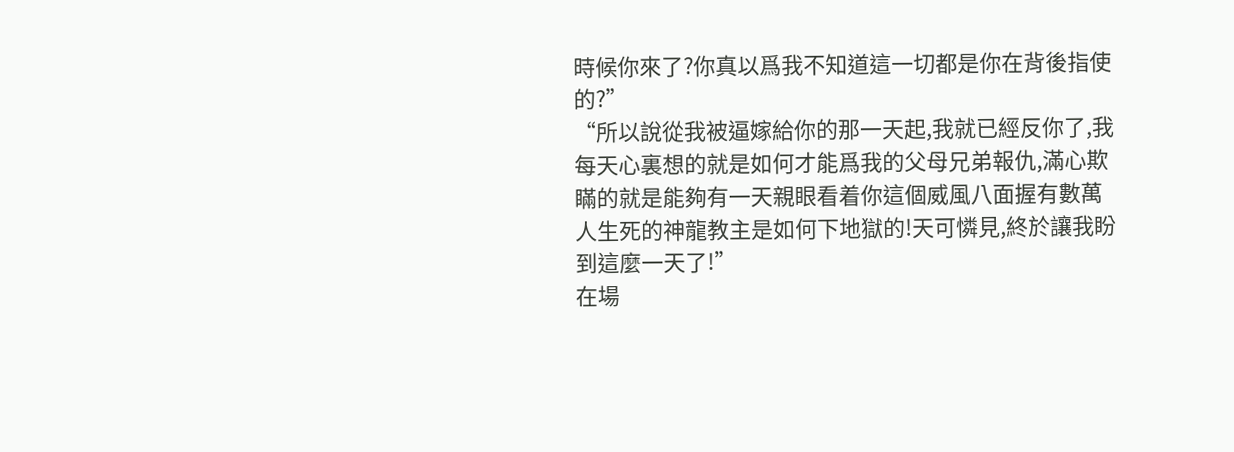時候你來了?你真以爲我不知道這一切都是你在背後指使的?”
“所以說從我被逼嫁給你的那一天起,我就已經反你了,我每天心裏想的就是如何才能爲我的父母兄弟報仇,滿心欺瞞的就是能夠有一天親眼看着你這個威風八面握有數萬人生死的神龍教主是如何下地獄的!天可憐見,終於讓我盼到這麼一天了!”
在場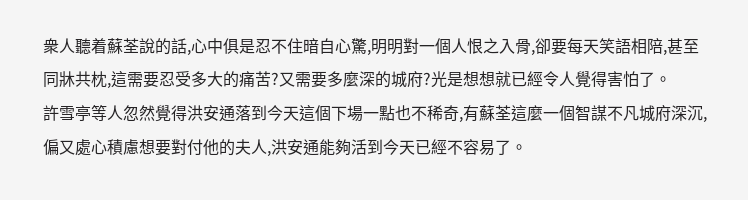衆人聽着蘇荃說的話,心中俱是忍不住暗自心驚,明明對一個人恨之入骨,卻要每天笑語相陪,甚至同牀共枕,這需要忍受多大的痛苦?又需要多麼深的城府?光是想想就已經令人覺得害怕了。
許雪亭等人忽然覺得洪安通落到今天這個下場一點也不稀奇,有蘇荃這麼一個智謀不凡城府深沉,偏又處心積慮想要對付他的夫人,洪安通能夠活到今天已經不容易了。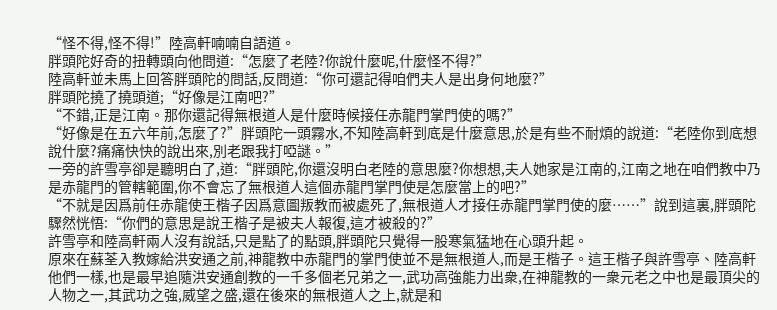“怪不得,怪不得!”陸高軒喃喃自語道。
胖頭陀好奇的扭轉頭向他問道:“怎麼了老陸?你說什麼呢,什麼怪不得?”
陸高軒並未馬上回答胖頭陀的問話,反問道:“你可還記得咱們夫人是出身何地麼?”
胖頭陀撓了撓頭道;“好像是江南吧?”
“不錯,正是江南。那你還記得無根道人是什麼時候接任赤龍門掌門使的嗎?”
“好像是在五六年前,怎麼了?”胖頭陀一頭霧水,不知陸高軒到底是什麼意思,於是有些不耐煩的說道:“老陸你到底想說什麼?痛痛快快的說出來,別老跟我打啞謎。”
一旁的許雪亭卻是聽明白了,道:“胖頭陀,你還沒明白老陸的意思麼?你想想,夫人她家是江南的,江南之地在咱們教中乃是赤龍門的管轄範圍,你不會忘了無根道人這個赤龍門掌門使是怎麼當上的吧?”
“不就是因爲前任赤龍使王楷子因爲意圖叛教而被處死了,無根道人才接任赤龍門掌門使的麼……”說到這裏,胖頭陀驟然恍悟:“你們的意思是說王楷子是被夫人報復,這才被殺的?”
許雪亭和陸高軒兩人沒有說話,只是點了的點頭,胖頭陀只覺得一股寒氣猛地在心頭升起。
原來在蘇荃入教嫁給洪安通之前,神龍教中赤龍門的掌門使並不是無根道人,而是王楷子。這王楷子與許雪亭、陸高軒他們一樣,也是最早追隨洪安通創教的一千多個老兄弟之一,武功高強能力出衆,在神龍教的一衆元老之中也是最頂尖的人物之一,其武功之強,威望之盛,還在後來的無根道人之上,就是和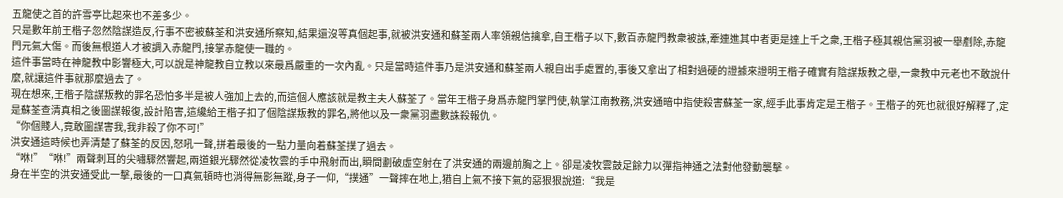五龍使之首的許雪亭比起來也不差多少。
只是數年前王楷子忽然陰謀造反,行事不密被蘇荃和洪安通所察知,結果還沒等真個起事,就被洪安通和蘇荃兩人率領親信擒拿,自王楷子以下,數百赤龍門教衆被誅,牽連進其中者更是達上千之衆,王楷子極其親信黨羽被一舉剷除,赤龍門元氣大傷。而後無根道人才被調入赤龍門,接掌赤龍使一職的。
這件事當時在神龍教中影響極大,可以說是神龍教自立教以來最爲嚴重的一次內亂。只是當時這件事乃是洪安通和蘇荃兩人親自出手處置的,事後又拿出了相對過硬的證據來證明王楷子確實有陰謀叛教之舉,一衆教中元老也不敢說什麼,就讓這件事就那麼過去了。
現在想來,王楷子陰謀叛教的罪名恐怕多半是被人強加上去的,而這個人應該就是教主夫人蘇荃了。當年王楷子身爲赤龍門掌門使,執掌江南教務,洪安通暗中指使殺害蘇荃一家,經手此事肯定是王楷子。王楷子的死也就很好解釋了,定是蘇荃查清真相之後圖謀報復,設計陷害,這纔給王楷子扣了個陰謀叛教的罪名,將他以及一衆黨羽盡數誅殺報仇。
“你個賤人,竟敢圖謀害我,我非殺了你不可!”
洪安通這時候也弄清楚了蘇荃的反因,怒吼一聲,拼着最後的一點力量向着蘇荃撲了過去。
“咻!”“咻!”兩聲刺耳的尖嘯驟然響起,兩道銀光驟然從凌牧雲的手中飛射而出,瞬間劃破虛空射在了洪安通的兩邊前胸之上。卻是凌牧雲鼓足餘力以彈指神通之法對他發動襲擊。
身在半空的洪安通受此一擊,最後的一口真氣頓時也消得無影無蹤,身子一仰,“撲通”一聲摔在地上,猶自上氣不接下氣的惡狠狠說道:“我是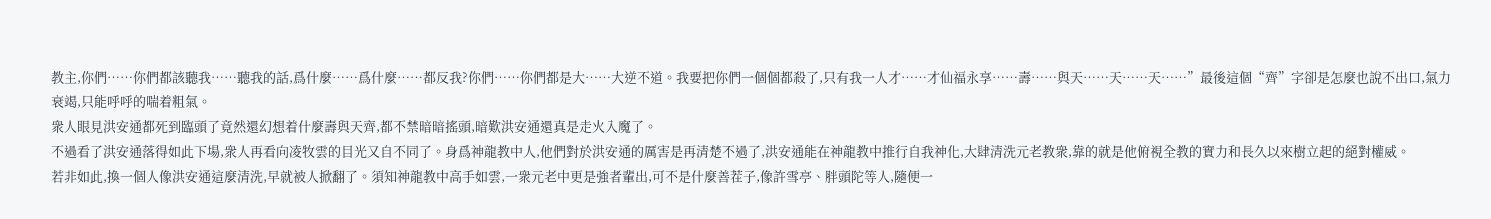教主,你們……你們都該聽我……聽我的話,爲什麼……爲什麼……都反我?你們……你們都是大……大逆不道。我要把你們一個個都殺了,只有我一人才……才仙福永享……壽……與天……天……天……”最後這個“齊”字卻是怎麼也說不出口,氣力衰竭,只能呼呼的喘着粗氣。
衆人眼見洪安通都死到臨頭了竟然還幻想着什麼壽與天齊,都不禁暗暗搖頭,暗歎洪安通還真是走火入魔了。
不過看了洪安通落得如此下場,衆人再看向凌牧雲的目光又自不同了。身爲神龍教中人,他們對於洪安通的厲害是再清楚不過了,洪安通能在神龍教中推行自我神化,大肆清洗元老教衆,靠的就是他俯視全教的實力和長久以來樹立起的絕對權威。
若非如此,換一個人像洪安通這麼清洗,早就被人掀翻了。須知神龍教中高手如雲,一衆元老中更是強者輩出,可不是什麼善茬子,像許雪亭、胖頭陀等人,隨便一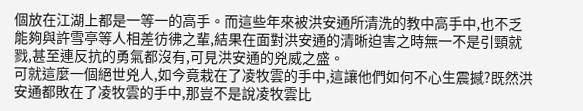個放在江湖上都是一等一的高手。而這些年來被洪安通所清洗的教中高手中,也不乏能夠與許雪亭等人相差彷彿之輩,結果在面對洪安通的清晰迫害之時無一不是引頸就戮,甚至連反抗的勇氣都沒有,可見洪安通的兇威之盛。
可就這麼一個絕世兇人,如今竟栽在了凌牧雲的手中,這讓他們如何不心生震撼?既然洪安通都敗在了凌牧雲的手中,那豈不是說凌牧雲比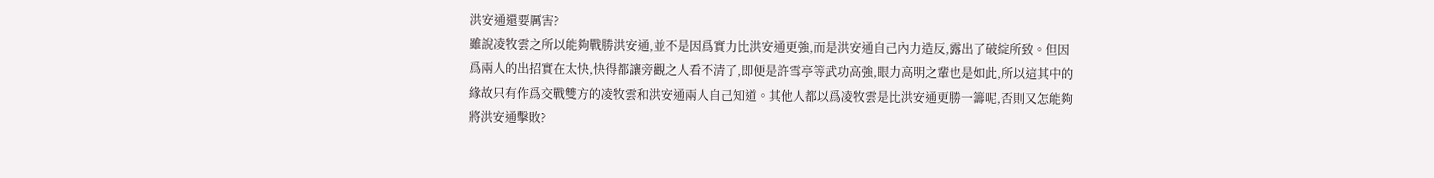洪安通還要厲害?
雖說凌牧雲之所以能夠戰勝洪安通,並不是因爲實力比洪安通更強,而是洪安通自己內力造反,露出了破綻所致。但因爲兩人的出招實在太快,快得都讓旁觀之人看不清了,即便是許雪亭等武功高強,眼力高明之輩也是如此,所以這其中的緣故只有作爲交戰雙方的凌牧雲和洪安通兩人自己知道。其他人都以爲凌牧雲是比洪安通更勝一籌呢,否則又怎能夠將洪安通擊敗?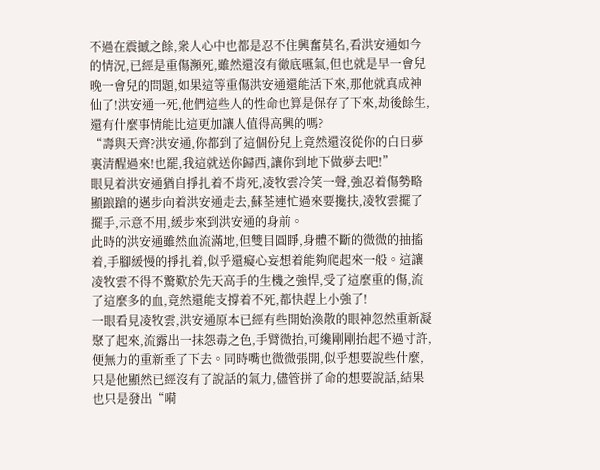不過在震撼之餘,衆人心中也都是忍不住興奮莫名,看洪安通如今的情況,已經是重傷瀕死,雖然還沒有徹底嚥氣,但也就是早一會兒晚一會兒的問題,如果這等重傷洪安通還能活下來,那他就真成神仙了!洪安通一死,他們這些人的性命也算是保存了下來,劫後餘生,還有什麼事情能比這更加讓人值得高興的嗎?
“壽與天齊?洪安通,你都到了這個份兒上竟然還沒從你的白日夢裏清醒過來!也罷,我這就送你歸西,讓你到地下做夢去吧!”
眼見着洪安通猶自掙扎着不肯死,凌牧雲冷笑一聲,強忍着傷勢略顯踉蹌的邁步向着洪安通走去,蘇荃連忙過來要攙扶,凌牧雲擺了擺手,示意不用,緩步來到洪安通的身前。
此時的洪安通雖然血流滿地,但雙目圓睜,身體不斷的微微的抽搐着,手腳緩慢的掙扎着,似乎還癡心妄想着能夠爬起來一般。這讓凌牧雲不得不驚歎於先天高手的生機之強悍,受了這麼重的傷,流了這麼多的血,竟然還能支撐着不死,都快趕上小強了!
一眼看見凌牧雲,洪安通原本已經有些開始渙散的眼神忽然重新凝聚了起來,流露出一抹怨毒之色,手臂微抬,可纔剛剛抬起不過寸許,便無力的重新垂了下去。同時嘴也微微張開,似乎想要說些什麼,只是他顯然已經沒有了說話的氣力,儘管拼了命的想要說話,結果也只是發出“嗬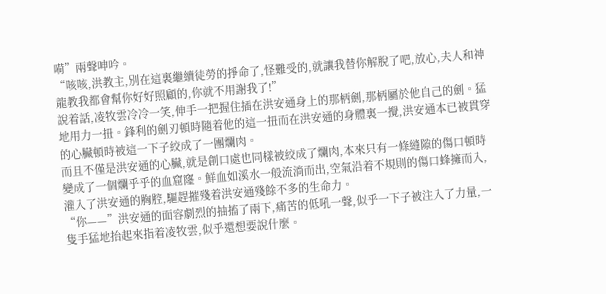嗬”兩聲呻吟。
“咳咳,洪教主,別在這裏繼續徒勞的掙命了,怪難受的,就讓我替你解脫了吧,放心,夫人和神龍教我都會幫你好好照顧的,你就不用謝我了!”
說着話,凌牧雲冷冷一笑,伸手一把握住插在洪安通身上的那柄劍,那柄屬於他自己的劍。猛地用力一扭。鋒利的劍刃頓時隨着他的這一扭而在洪安通的身體裏一攪,洪安通本已被貫穿的心臟頓時被這一下子絞成了一團爛肉。
而且不僅是洪安通的心臟,就是創口處也同樣被絞成了爛肉,本來只有一條縫隙的傷口頓時變成了一個爛乎乎的血窟窿。鮮血如溪水一般流淌而出,空氣沿着不規則的傷口蜂擁而入,灌入了洪安通的胸腔,驅趕摧殘着洪安通殘餘不多的生命力。
“你——”洪安通的面容劇烈的抽搐了兩下,痛苦的低吼一聲,似乎一下子被注入了力量,一隻手猛地抬起來指着凌牧雲,似乎還想要說什麼。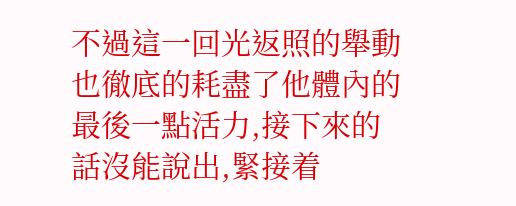不過這一回光返照的舉動也徹底的耗盡了他體內的最後一點活力,接下來的話沒能說出,緊接着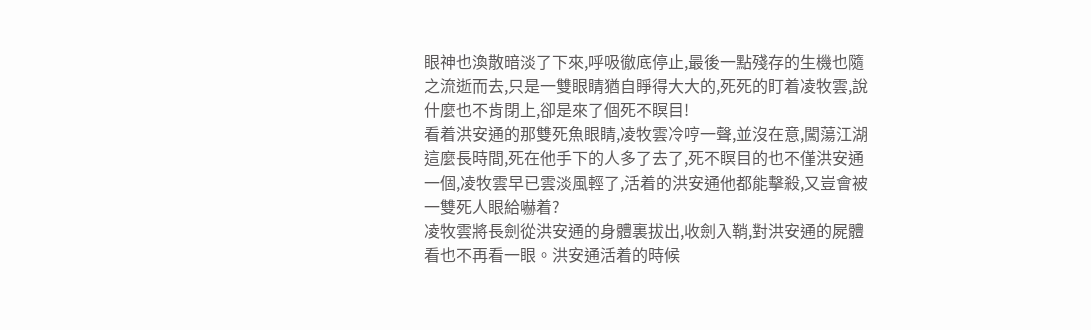眼神也渙散暗淡了下來,呼吸徹底停止,最後一點殘存的生機也隨之流逝而去,只是一雙眼睛猶自睜得大大的,死死的盯着凌牧雲,說什麼也不肯閉上,卻是來了個死不瞑目!
看着洪安通的那雙死魚眼睛,凌牧雲冷哼一聲,並沒在意,闖蕩江湖這麼長時間,死在他手下的人多了去了,死不瞑目的也不僅洪安通一個,凌牧雲早已雲淡風輕了,活着的洪安通他都能擊殺,又豈會被一雙死人眼給嚇着?
凌牧雲將長劍從洪安通的身體裏拔出,收劍入鞘,對洪安通的屍體看也不再看一眼。洪安通活着的時候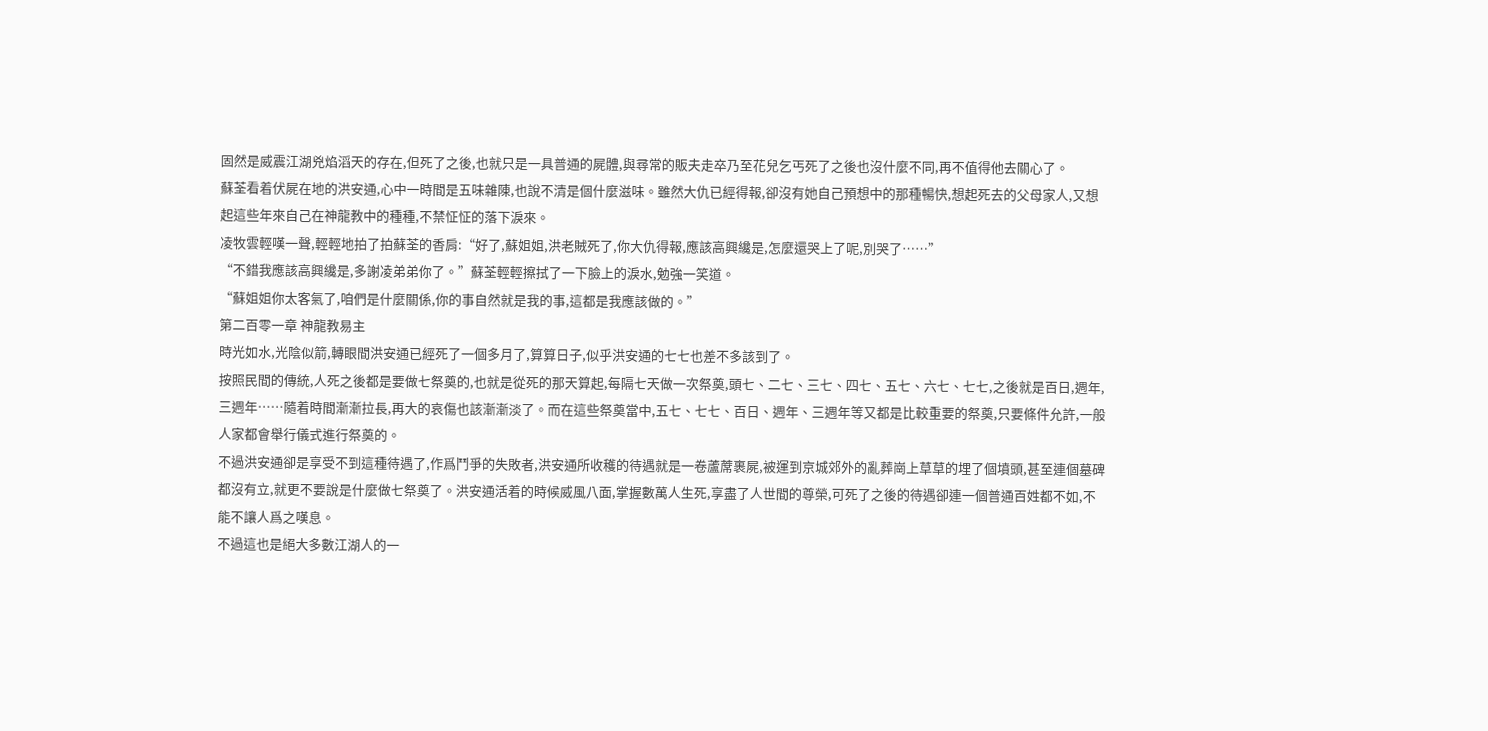固然是威震江湖兇焰滔天的存在,但死了之後,也就只是一具普通的屍體,與尋常的販夫走卒乃至花兒乞丐死了之後也沒什麼不同,再不值得他去關心了。
蘇荃看着伏屍在地的洪安通,心中一時間是五味雜陳,也說不清是個什麼滋味。雖然大仇已經得報,卻沒有她自己預想中的那種暢快,想起死去的父母家人,又想起這些年來自己在神龍教中的種種,不禁怔怔的落下淚來。
凌牧雲輕嘆一聲,輕輕地拍了拍蘇荃的香肩:“好了,蘇姐姐,洪老賊死了,你大仇得報,應該高興纔是,怎麼還哭上了呢,別哭了……”
“不錯我應該高興纔是,多謝凌弟弟你了。”蘇荃輕輕擦拭了一下臉上的淚水,勉強一笑道。
“蘇姐姐你太客氣了,咱們是什麼關係,你的事自然就是我的事,這都是我應該做的。”
第二百零一章 神龍教易主
時光如水,光陰似箭,轉眼間洪安通已經死了一個多月了,算算日子,似乎洪安通的七七也差不多該到了。
按照民間的傳統,人死之後都是要做七祭奠的,也就是從死的那天算起,每隔七天做一次祭奠,頭七、二七、三七、四七、五七、六七、七七,之後就是百日,週年,三週年……隨着時間漸漸拉長,再大的哀傷也該漸漸淡了。而在這些祭奠當中,五七、七七、百日、週年、三週年等又都是比較重要的祭奠,只要條件允許,一般人家都會舉行儀式進行祭奠的。
不過洪安通卻是享受不到這種待遇了,作爲鬥爭的失敗者,洪安通所收穫的待遇就是一卷蘆蓆裹屍,被運到京城郊外的亂葬崗上草草的埋了個墳頭,甚至連個墓碑都沒有立,就更不要說是什麼做七祭奠了。洪安通活着的時候威風八面,掌握數萬人生死,享盡了人世間的尊榮,可死了之後的待遇卻連一個普通百姓都不如,不能不讓人爲之嘆息。
不過這也是絕大多數江湖人的一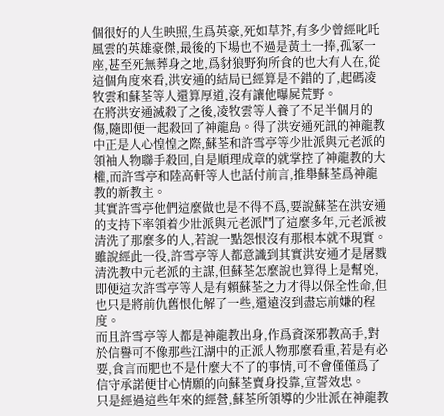個很好的人生映照,生爲英豪,死如草芥,有多少曾經叱吒風雲的英雄豪傑,最後的下場也不過是黃土一捧,孤冢一座,甚至死無葬身之地,爲豺狼野狗所食的也大有人在,從這個角度來看,洪安通的結局已經算是不錯的了,起碼凌牧雲和蘇荃等人還算厚道,沒有讓他曝屍荒野。
在將洪安通滅殺了之後,凌牧雲等人養了不足半個月的傷,隨即便一起殺回了神龍島。得了洪安通死訊的神龍教中正是人心惶惶之際,蘇荃和許雪亭等少壯派與元老派的領袖人物聯手殺回,自是順理成章的就掌控了神龍教的大權,而許雪亭和陸高軒等人也話付前言,推舉蘇荃爲神龍教的新教主。
其實許雪亭他們這麼做也是不得不爲,要說蘇荃在洪安通的支持下率領着少壯派與元老派鬥了這麼多年,元老派被清洗了那麼多的人,若說一點怨恨沒有那根本就不現實。雖說經此一役,許雪亭等人都意識到其實洪安通才是屠戮清洗教中元老派的主謀,但蘇荃怎麼說也算得上是幫兇,即便這次許雪亭等人是有賴蘇荃之力才得以保全性命,但也只是將前仇舊恨化解了一些,還遠沒到盡忘前嫌的程度。
而且許雪亭等人都是神龍教出身,作爲資深邪教高手,對於信譽可不像那些江湖中的正派人物那麼看重,若是有必要,食言而肥也不是什麼大不了的事情,可不會僅僅爲了信守承諾便甘心情願的向蘇荃賣身投靠,宣誓效忠。
只是經過這些年來的經營,蘇荃所領導的少壯派在神龍教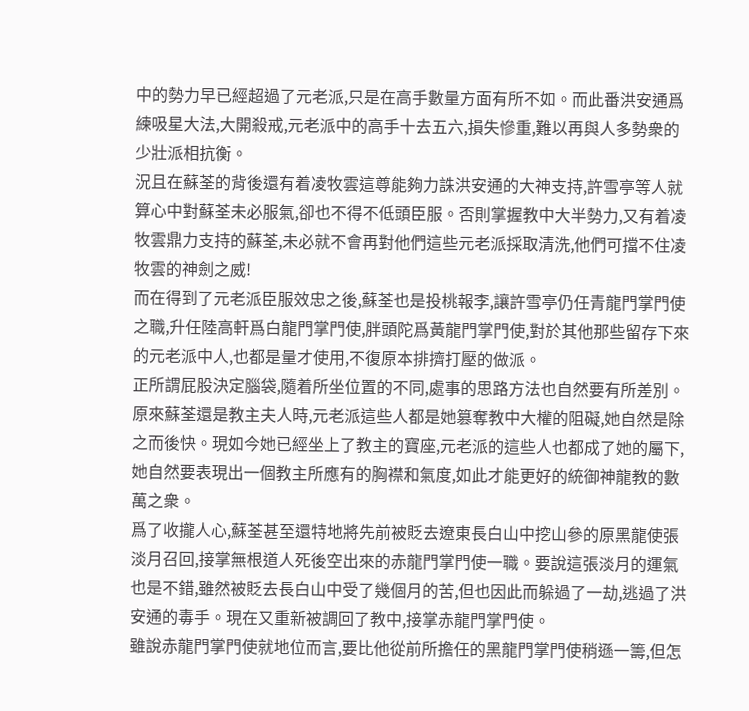中的勢力早已經超過了元老派,只是在高手數量方面有所不如。而此番洪安通爲練吸星大法,大開殺戒,元老派中的高手十去五六,損失慘重,難以再與人多勢衆的少壯派相抗衡。
況且在蘇荃的背後還有着凌牧雲這尊能夠力誅洪安通的大神支持,許雪亭等人就算心中對蘇荃未必服氣,卻也不得不低頭臣服。否則掌握教中大半勢力,又有着凌牧雲鼎力支持的蘇荃,未必就不會再對他們這些元老派採取清洗,他們可擋不住凌牧雲的神劍之威!
而在得到了元老派臣服效忠之後,蘇荃也是投桃報李,讓許雪亭仍任青龍門掌門使之職,升任陸高軒爲白龍門掌門使,胖頭陀爲黃龍門掌門使,對於其他那些留存下來的元老派中人,也都是量才使用,不復原本排擠打壓的做派。
正所謂屁股決定腦袋,隨着所坐位置的不同,處事的思路方法也自然要有所差別。原來蘇荃還是教主夫人時,元老派這些人都是她篡奪教中大權的阻礙,她自然是除之而後快。現如今她已經坐上了教主的寶座,元老派的這些人也都成了她的屬下,她自然要表現出一個教主所應有的胸襟和氣度,如此才能更好的統御神龍教的數萬之衆。
爲了收攏人心,蘇荃甚至還特地將先前被貶去遼東長白山中挖山參的原黑龍使張淡月召回,接掌無根道人死後空出來的赤龍門掌門使一職。要說這張淡月的運氣也是不錯,雖然被貶去長白山中受了幾個月的苦,但也因此而躲過了一劫,逃過了洪安通的毒手。現在又重新被調回了教中,接掌赤龍門掌門使。
雖說赤龍門掌門使就地位而言,要比他從前所擔任的黑龍門掌門使稍遜一籌,但怎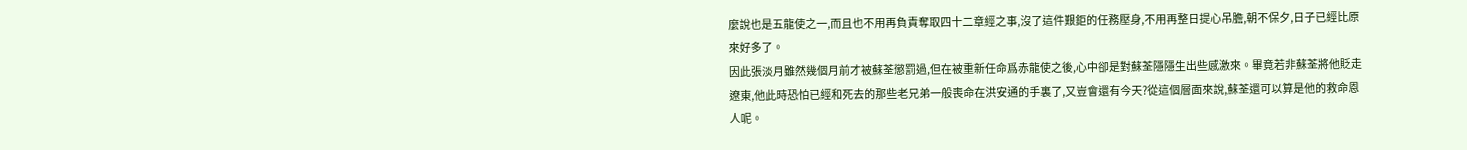麼說也是五龍使之一,而且也不用再負責奪取四十二章經之事,沒了這件艱鉅的任務壓身,不用再整日提心吊膽,朝不保夕,日子已經比原來好多了。
因此張淡月雖然幾個月前才被蘇荃懲罰過,但在被重新任命爲赤龍使之後,心中卻是對蘇荃隱隱生出些感激來。畢竟若非蘇荃將他貶走遼東,他此時恐怕已經和死去的那些老兄弟一般喪命在洪安通的手裏了,又豈會還有今天?從這個層面來說,蘇荃還可以算是他的救命恩人呢。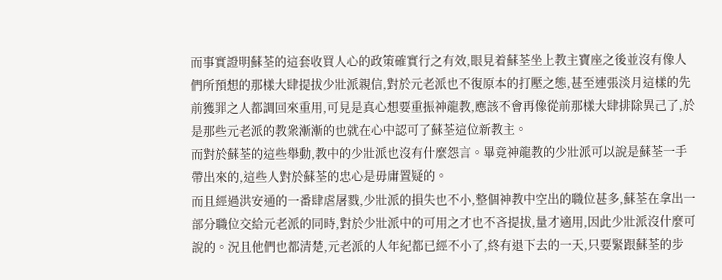而事實證明蘇荃的這套收買人心的政策確實行之有效,眼見着蘇荃坐上教主寶座之後並沒有像人們所預想的那樣大肆提拔少壯派親信,對於元老派也不復原本的打壓之態,甚至連張淡月這樣的先前獲罪之人都調回來重用,可見是真心想要重振神龍教,應該不會再像從前那樣大肆排除異己了,於是那些元老派的教衆漸漸的也就在心中認可了蘇荃這位新教主。
而對於蘇荃的這些舉動,教中的少壯派也沒有什麼怨言。畢竟神龍教的少壯派可以說是蘇荃一手帶出來的,這些人對於蘇荃的忠心是毋庸置疑的。
而且經過洪安通的一番肆虐屠戮,少壯派的損失也不小,整個神教中空出的職位甚多,蘇荃在拿出一部分職位交給元老派的同時,對於少壯派中的可用之才也不吝提拔,量才適用,因此少壯派沒什麼可說的。況且他們也都清楚,元老派的人年紀都已經不小了,終有退下去的一天,只要緊跟蘇荃的步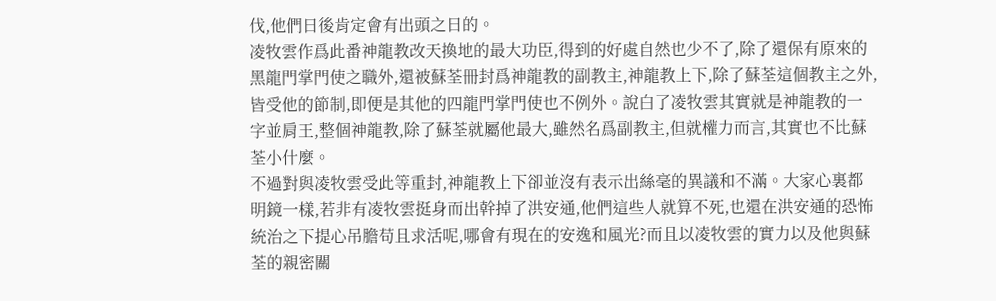伐,他們日後肯定會有出頭之日的。
凌牧雲作爲此番神龍教改天換地的最大功臣,得到的好處自然也少不了,除了還保有原來的黑龍門掌門使之職外,還被蘇荃冊封爲神龍教的副教主,神龍教上下,除了蘇荃這個教主之外,皆受他的節制,即便是其他的四龍門掌門使也不例外。說白了凌牧雲其實就是神龍教的一字並肩王,整個神龍教,除了蘇荃就屬他最大,雖然名爲副教主,但就權力而言,其實也不比蘇荃小什麼。
不過對與凌牧雲受此等重封,神龍教上下卻並沒有表示出絲毫的異議和不滿。大家心裏都明鏡一樣,若非有凌牧雲挺身而出幹掉了洪安通,他們這些人就算不死,也還在洪安通的恐怖統治之下提心吊膽苟且求活呢,哪會有現在的安逸和風光?而且以凌牧雲的實力以及他與蘇荃的親密關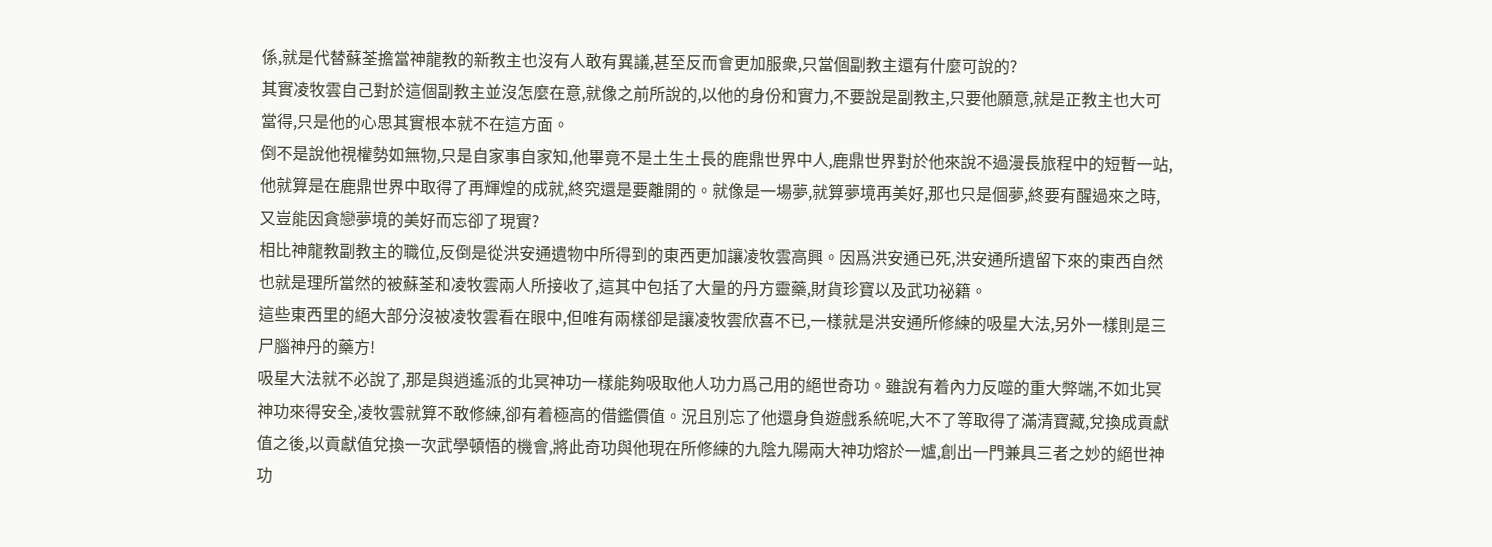係,就是代替蘇荃擔當神龍教的新教主也沒有人敢有異議,甚至反而會更加服衆,只當個副教主還有什麼可說的?
其實凌牧雲自己對於這個副教主並沒怎麼在意,就像之前所說的,以他的身份和實力,不要說是副教主,只要他願意,就是正教主也大可當得,只是他的心思其實根本就不在這方面。
倒不是說他視權勢如無物,只是自家事自家知,他畢竟不是土生土長的鹿鼎世界中人,鹿鼎世界對於他來說不過漫長旅程中的短暫一站,他就算是在鹿鼎世界中取得了再輝煌的成就,終究還是要離開的。就像是一場夢,就算夢境再美好,那也只是個夢,終要有醒過來之時,又豈能因貪戀夢境的美好而忘卻了現實?
相比神龍教副教主的職位,反倒是從洪安通遺物中所得到的東西更加讓凌牧雲高興。因爲洪安通已死,洪安通所遺留下來的東西自然也就是理所當然的被蘇荃和凌牧雲兩人所接收了,這其中包括了大量的丹方靈藥,財貨珍寶以及武功祕籍。
這些東西里的絕大部分沒被凌牧雲看在眼中,但唯有兩樣卻是讓凌牧雲欣喜不已,一樣就是洪安通所修練的吸星大法,另外一樣則是三尸腦神丹的藥方!
吸星大法就不必說了,那是與逍遙派的北冥神功一樣能夠吸取他人功力爲己用的絕世奇功。雖說有着內力反噬的重大弊端,不如北冥神功來得安全,凌牧雲就算不敢修練,卻有着極高的借鑑價值。況且別忘了他還身負遊戲系統呢,大不了等取得了滿清寶藏,兌換成貢獻值之後,以貢獻值兌換一次武學頓悟的機會,將此奇功與他現在所修練的九陰九陽兩大神功熔於一爐,創出一門兼具三者之妙的絕世神功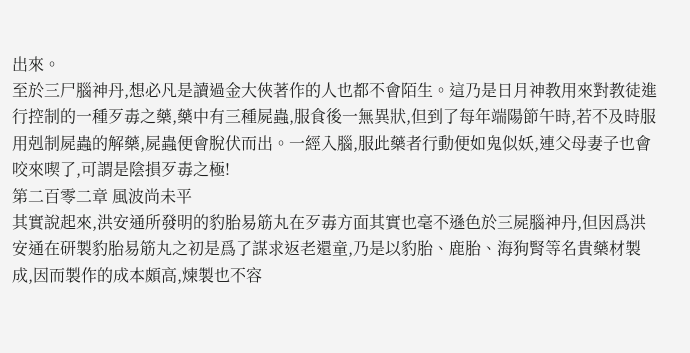出來。
至於三尸腦神丹,想必凡是讀過金大俠著作的人也都不會陌生。這乃是日月神教用來對教徒進行控制的一種歹毒之藥,藥中有三種屍蟲,服食後一無異狀,但到了每年端陽節午時,若不及時服用剋制屍蟲的解藥,屍蟲便會脫伏而出。一經入腦,服此藥者行動便如鬼似妖,連父母妻子也會咬來喫了,可謂是陰損歹毒之極!
第二百零二章 風波尚未平
其實說起來,洪安通所發明的豹胎易筋丸在歹毒方面其實也毫不遜色於三屍腦神丹,但因爲洪安通在研製豹胎易筋丸之初是爲了謀求返老還童,乃是以豹胎、鹿胎、海狗腎等名貴藥材製成,因而製作的成本頗高,煉製也不容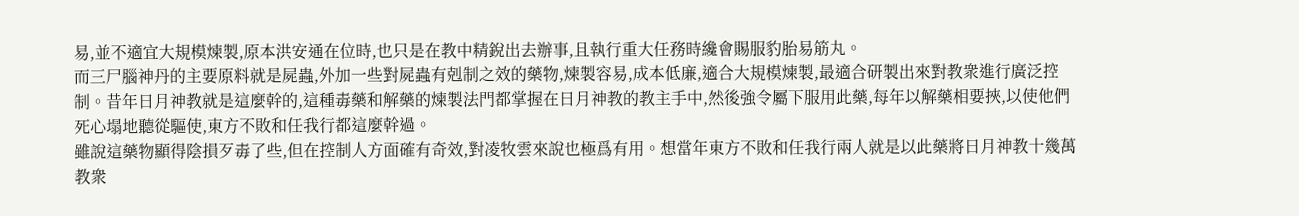易,並不適宜大規模煉製,原本洪安通在位時,也只是在教中精銳出去辦事,且執行重大任務時纔會賜服豹胎易筋丸。
而三尸腦神丹的主要原料就是屍蟲,外加一些對屍蟲有剋制之效的藥物,煉製容易,成本低廉,適合大規模煉製,最適合研製出來對教衆進行廣泛控制。昔年日月神教就是這麼幹的,這種毒藥和解藥的煉製法門都掌握在日月神教的教主手中,然後強令屬下服用此藥,每年以解藥相要挾,以使他們死心塌地聽從驅使,東方不敗和任我行都這麼幹過。
雖說這藥物顯得陰損歹毒了些,但在控制人方面確有奇效,對凌牧雲來說也極爲有用。想當年東方不敗和任我行兩人就是以此藥將日月神教十幾萬教衆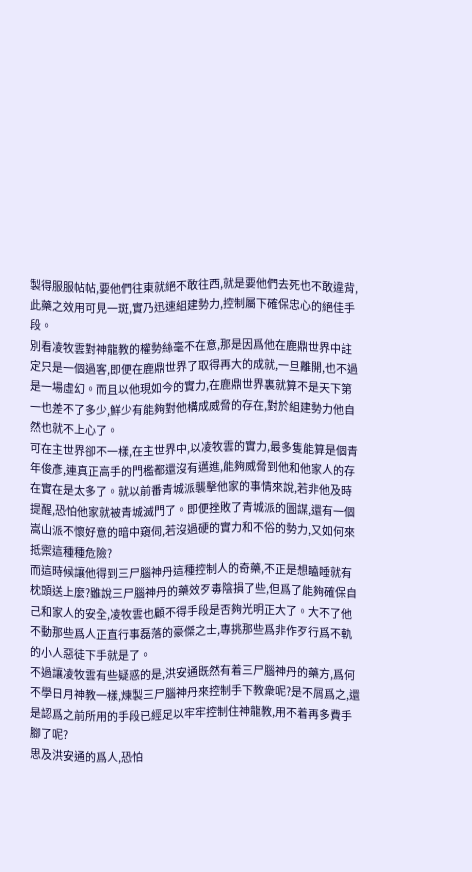製得服服帖帖,要他們往東就絕不敢往西,就是要他們去死也不敢違背,此藥之效用可見一斑,實乃迅速組建勢力,控制屬下確保忠心的絕佳手段。
別看凌牧雲對神龍教的權勢絲毫不在意,那是因爲他在鹿鼎世界中註定只是一個過客,即便在鹿鼎世界了取得再大的成就,一旦離開,也不過是一場虛幻。而且以他現如今的實力,在鹿鼎世界裏就算不是天下第一也差不了多少,鮮少有能夠對他構成威脅的存在,對於組建勢力他自然也就不上心了。
可在主世界卻不一樣,在主世界中,以凌牧雲的實力,最多隻能算是個青年俊彥,連真正高手的門檻都還沒有邁進,能夠威脅到他和他家人的存在實在是太多了。就以前番青城派襲擊他家的事情來說,若非他及時提醒,恐怕他家就被青城滅門了。即便挫敗了青城派的圖謀,還有一個嵩山派不懷好意的暗中窺伺,若沒過硬的實力和不俗的勢力,又如何來抵禦這種種危險?
而這時候讓他得到三尸腦神丹這種控制人的奇藥,不正是想瞌睡就有枕頭送上麼?雖說三尸腦神丹的藥效歹毒陰損了些,但爲了能夠確保自己和家人的安全,凌牧雲也顧不得手段是否夠光明正大了。大不了他不動那些爲人正直行事磊落的豪傑之士,專挑那些爲非作歹行爲不軌的小人惡徒下手就是了。
不過讓凌牧雲有些疑惑的是,洪安通既然有着三尸腦神丹的藥方,爲何不學日月神教一樣,煉製三尸腦神丹來控制手下教衆呢?是不屑爲之,還是認爲之前所用的手段已經足以牢牢控制住神龍教,用不着再多費手腳了呢?
思及洪安通的爲人,恐怕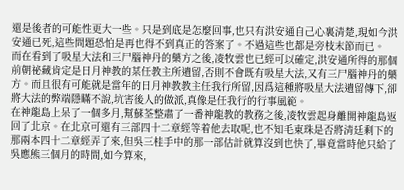還是後者的可能性更大一些。只是到底是怎麼回事,也只有洪安通自己心裏清楚,現如今洪安通已死,這些問題恐怕是再也得不到真正的答案了。不過這些也都是旁枝末節而已。
而在看到了吸星大法和三尸腦神丹的藥方之後,凌牧雲也已經可以確定,洪安通所得的那個前朝祕藏肯定是日月神教的某任教主所遺留,否則不會既有吸星大法,又有三尸腦神丹的藥方。而且很有可能就是當年的日月神教教主任我行所留,因爲這種將吸星大法遺留傳下,卻將大法的弊端隱瞞不說,坑害後人的做派,真像是任我行的行事風範。
在神龍島上呆了一個多月,幫蘇荃整肅了一番神龍教的教務之後,凌牧雲起身離開神龍島返回了北京。在北京可還有三部四十二章經等着他去取呢,也不知毛東珠是否將清廷剩下的那兩本四十二章經弄了來,但吳三桂手中的那一部估計就算沒到也快了,畢竟當時他只給了吳應熊三個月的時間,如今算來,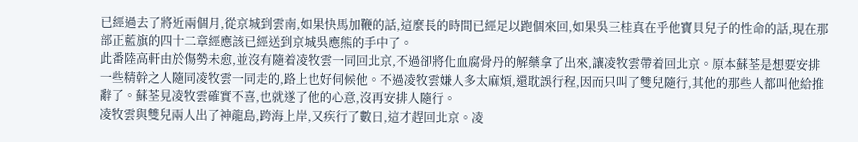已經過去了將近兩個月,從京城到雲南,如果快馬加鞭的話,這麼長的時間已經足以跑個來回,如果吳三桂真在乎他寶貝兒子的性命的話,現在那部正藍旗的四十二章經應該已經送到京城吳應熊的手中了。
此番陸高軒由於傷勢未愈,並沒有隨着凌牧雲一同回北京,不過卻將化血腐骨丹的解藥拿了出來,讓凌牧雲帶着回北京。原本蘇荃是想要安排一些精幹之人隨同凌牧雲一同走的,路上也好伺候他。不過凌牧雲嫌人多太麻煩,還耽誤行程,因而只叫了雙兒隨行,其他的那些人都叫他給推辭了。蘇荃見凌牧雲確實不喜,也就遂了他的心意,沒再安排人隨行。
凌牧雲與雙兒兩人出了神龍島,跨海上岸,又疾行了數日,這才趕回北京。凌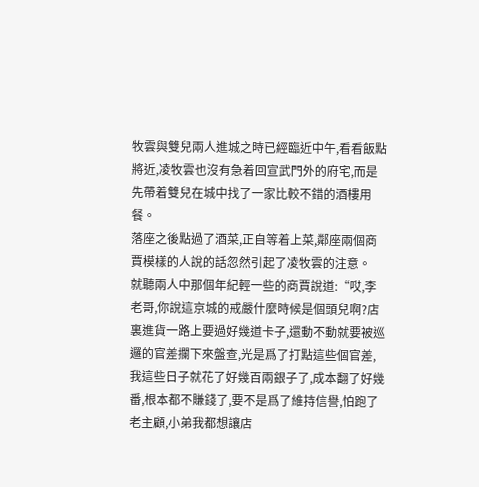牧雲與雙兒兩人進城之時已經臨近中午,看看飯點將近,凌牧雲也沒有急着回宣武門外的府宅,而是先帶着雙兒在城中找了一家比較不錯的酒樓用餐。
落座之後點過了酒菜,正自等着上菜,鄰座兩個商賈模樣的人說的話忽然引起了凌牧雲的注意。
就聽兩人中那個年紀輕一些的商賈說道:“哎,李老哥,你說這京城的戒嚴什麼時候是個頭兒啊?店裏進貨一路上要過好幾道卡子,還動不動就要被巡邏的官差攔下來盤查,光是爲了打點這些個官差,我這些日子就花了好幾百兩銀子了,成本翻了好幾番,根本都不賺錢了,要不是爲了維持信譽,怕跑了老主顧,小弟我都想讓店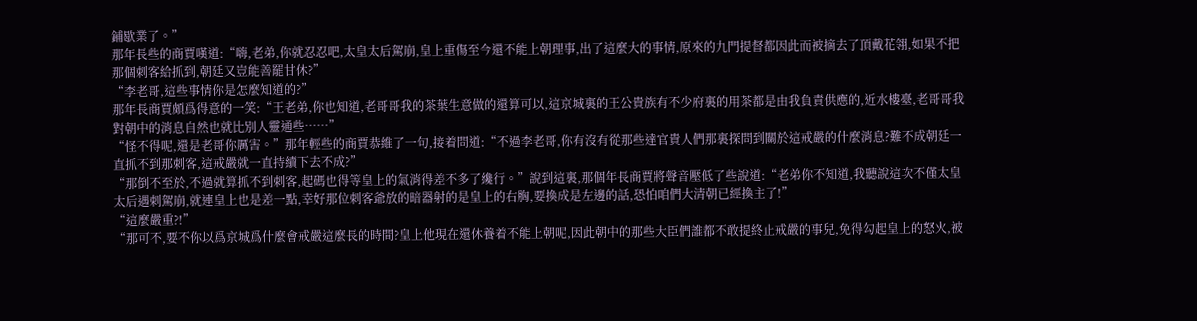鋪歇業了。”
那年長些的商賈嘆道:“嗨,老弟,你就忍忍吧,太皇太后駕崩,皇上重傷至今還不能上朝理事,出了這麼大的事情,原來的九門提督都因此而被摘去了頂戴花翎,如果不把那個刺客給抓到,朝廷又豈能善罷甘休?”
“李老哥,這些事情你是怎麼知道的?”
那年長商賈頗爲得意的一笑:“王老弟,你也知道,老哥哥我的茶葉生意做的還算可以,這京城裏的王公貴族有不少府裏的用茶都是由我負責供應的,近水樓臺,老哥哥我對朝中的消息自然也就比別人靈通些……”
“怪不得呢,還是老哥你厲害。”那年輕些的商賈恭維了一句,接着問道:“不過李老哥,你有沒有從那些達官貴人們那裏探問到關於這戒嚴的什麼消息?難不成朝廷一直抓不到那刺客,這戒嚴就一直持續下去不成?”
“那倒不至於,不過就算抓不到刺客,起碼也得等皇上的氣消得差不多了纔行。”說到這裏,那個年長商賈將聲音壓低了些說道:“老弟你不知道,我聽說這次不僅太皇太后遇刺駕崩,就連皇上也是差一點,幸好那位刺客爺放的暗器射的是皇上的右胸,要換成是左邊的話,恐怕咱們大清朝已經換主了!”
“這麼嚴重?!”
“那可不,要不你以爲京城爲什麼會戒嚴這麼長的時間?皇上他現在還休養着不能上朝呢,因此朝中的那些大臣們誰都不敢提終止戒嚴的事兒,免得勾起皇上的怒火,被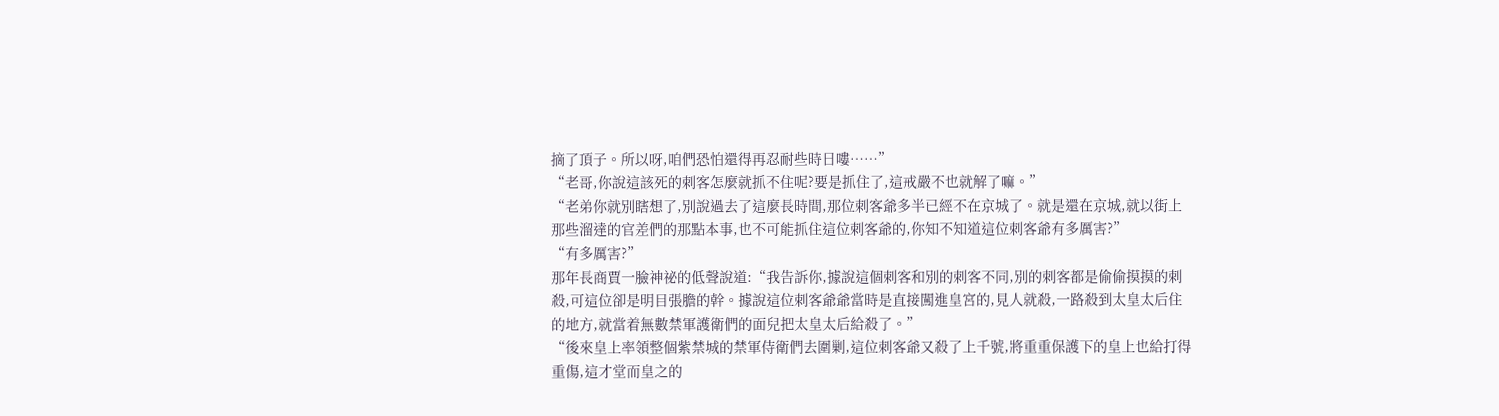摘了頂子。所以呀,咱們恐怕還得再忍耐些時日嘍……”
“老哥,你說這該死的刺客怎麼就抓不住呢?要是抓住了,這戒嚴不也就解了嘛。”
“老弟你就別瞎想了,別說過去了這麼長時間,那位刺客爺多半已經不在京城了。就是還在京城,就以街上那些溜達的官差們的那點本事,也不可能抓住這位刺客爺的,你知不知道這位刺客爺有多厲害?”
“有多厲害?”
那年長商賈一臉神祕的低聲說道:“我告訴你,據說這個刺客和別的刺客不同,別的刺客都是偷偷摸摸的刺殺,可這位卻是明目張膽的幹。據說這位刺客爺爺當時是直接闖進皇宮的,見人就殺,一路殺到太皇太后住的地方,就當着無數禁軍護衛們的面兒把太皇太后給殺了。”
“後來皇上率領整個紫禁城的禁軍侍衛們去圍剿,這位刺客爺又殺了上千號,將重重保護下的皇上也給打得重傷,這才堂而皇之的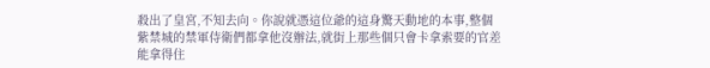殺出了皇宮,不知去向。你說就憑這位爺的這身驚天動地的本事,整個紫禁城的禁軍侍衛們都拿他沒辦法,就街上那些個只會卡拿索要的官差能拿得住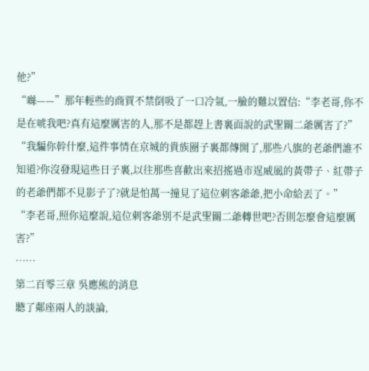他?”
“噝——”那年輕些的商賈不禁倒吸了一口冷氣,一臉的難以置信:“李老哥,你不是在唬我吧?真有這麼厲害的人,那不是都趕上書裏面說的武聖關二爺厲害了?”
“我騙你幹什麼,這件事情在京城的貴族圈子裏都傳開了,那些八旗的老爺們誰不知道?你沒發現這些日子裏,以往那些喜歡出來招搖過市逞威風的黃帶子、紅帶子的老爺們都不見影子了?就是怕萬一撞見了這位刺客爺爺,把小命給丟了。”
“李老哥,照你這麼說,這位刺客爺別不是武聖關二爺轉世吧?否則怎麼會這麼厲害?”
……
第二百零三章 吳應熊的消息
聽了鄰座兩人的談論,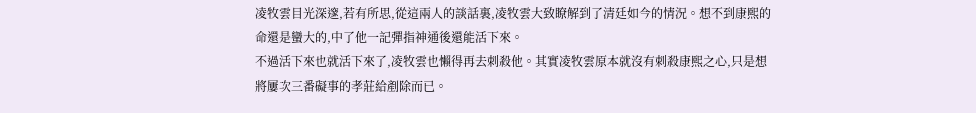凌牧雲目光深邃,若有所思,從這兩人的談話裏,凌牧雲大致瞭解到了清廷如今的情況。想不到康熙的命還是蠻大的,中了他一記彈指神通後還能活下來。
不過活下來也就活下來了,凌牧雲也懶得再去刺殺他。其實凌牧雲原本就沒有刺殺康熙之心,只是想將屢次三番礙事的孝莊給剷除而已。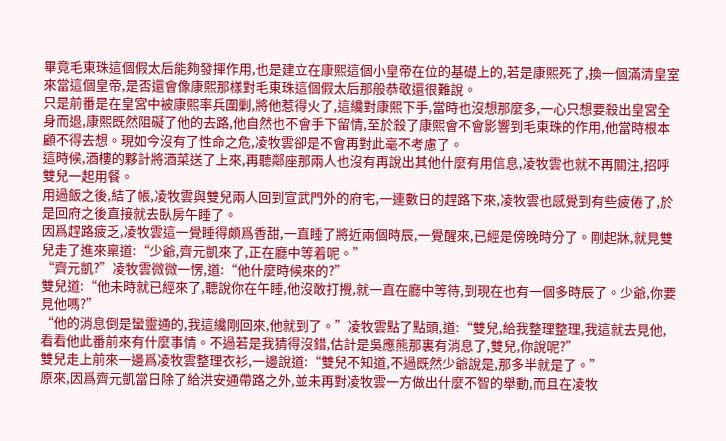畢竟毛東珠這個假太后能夠發揮作用,也是建立在康熙這個小皇帝在位的基礎上的,若是康熙死了,換一個滿清皇室來當這個皇帝,是否還會像康熙那樣對毛東珠這個假太后那般恭敬還很難說。
只是前番是在皇宮中被康熙率兵圍剿,將他惹得火了,這纔對康熙下手,當時也沒想那麼多,一心只想要殺出皇宮全身而退,康熙既然阻礙了他的去路,他自然也不會手下留情,至於殺了康熙會不會影響到毛東珠的作用,他當時根本顧不得去想。現如今沒有了性命之危,凌牧雲卻是不會再對此毫不考慮了。
這時候,酒樓的夥計將酒菜送了上來,再聽鄰座那兩人也沒有再說出其他什麼有用信息,凌牧雲也就不再關注,招呼雙兒一起用餐。
用過飯之後,結了帳,凌牧雲與雙兒兩人回到宣武門外的府宅,一連數日的趕路下來,凌牧雲也感覺到有些疲倦了,於是回府之後直接就去臥房午睡了。
因爲趕路疲乏,凌牧雲這一覺睡得頗爲香甜,一直睡了將近兩個時辰,一覺醒來,已經是傍晚時分了。剛起牀,就見雙兒走了進來稟道:“少爺,齊元凱來了,正在廳中等着呢。”
“齊元凱?”凌牧雲微微一愣,道:“他什麼時候來的?”
雙兒道:“他未時就已經來了,聽說你在午睡,他沒敢打攪,就一直在廳中等待,到現在也有一個多時辰了。少爺,你要見他嗎?”
“他的消息倒是蠻靈通的,我這纔剛回來,他就到了。”凌牧雲點了點頭,道:“雙兒,給我整理整理,我這就去見他,看看他此番前來有什麼事情。不過若是我猜得沒錯,估計是吳應熊那裏有消息了,雙兒,你說呢?”
雙兒走上前來一邊爲凌牧雲整理衣衫,一邊說道:“雙兒不知道,不過既然少爺說是,那多半就是了。”
原來,因爲齊元凱當日除了給洪安通帶路之外,並未再對凌牧雲一方做出什麼不智的舉動,而且在凌牧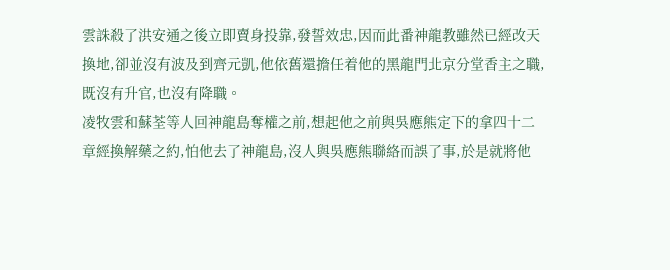雲誅殺了洪安通之後立即賣身投靠,發誓效忠,因而此番神龍教雖然已經改天換地,卻並沒有波及到齊元凱,他依舊還擔任着他的黑龍門北京分堂香主之職,既沒有升官,也沒有降職。
凌牧雲和蘇荃等人回神龍島奪權之前,想起他之前與吳應熊定下的拿四十二章經換解藥之約,怕他去了神龍島,沒人與吳應熊聯絡而誤了事,於是就將他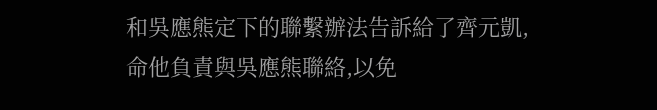和吳應熊定下的聯繫辦法告訴給了齊元凱,命他負責與吳應熊聯絡,以免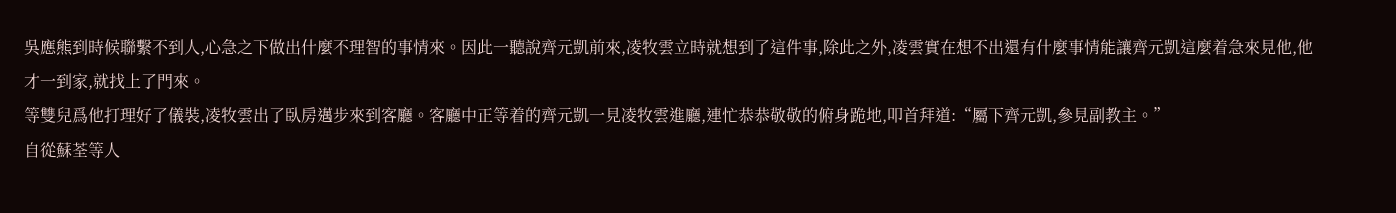吳應熊到時候聯繫不到人,心急之下做出什麼不理智的事情來。因此一聽說齊元凱前來,凌牧雲立時就想到了這件事,除此之外,凌雲實在想不出還有什麼事情能讓齊元凱這麼着急來見他,他才一到家,就找上了門來。
等雙兒爲他打理好了儀裝,凌牧雲出了臥房邁步來到客廳。客廳中正等着的齊元凱一見凌牧雲進廳,連忙恭恭敬敬的俯身跪地,叩首拜道:“屬下齊元凱,參見副教主。”
自從蘇荃等人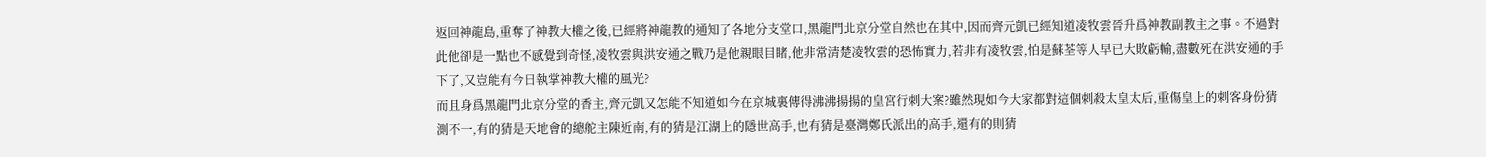返回神龍島,重奪了神教大權之後,已經將神龍教的通知了各地分支堂口,黑龍門北京分堂自然也在其中,因而齊元凱已經知道凌牧雲晉升爲神教副教主之事。不過對此他卻是一點也不感覺到奇怪,凌牧雲與洪安通之戰乃是他親眼目睹,他非常清楚凌牧雲的恐怖實力,若非有凌牧雲,怕是蘇荃等人早已大敗虧輸,盡數死在洪安通的手下了,又豈能有今日執掌神教大權的風光?
而且身爲黑龍門北京分堂的香主,齊元凱又怎能不知道如今在京城裏傳得沸沸揚揚的皇宮行刺大案?雖然現如今大家都對這個刺殺太皇太后,重傷皇上的刺客身份猜測不一,有的猜是天地會的總舵主陳近南,有的猜是江湖上的隱世高手,也有猜是臺灣鄭氏派出的高手,還有的則猜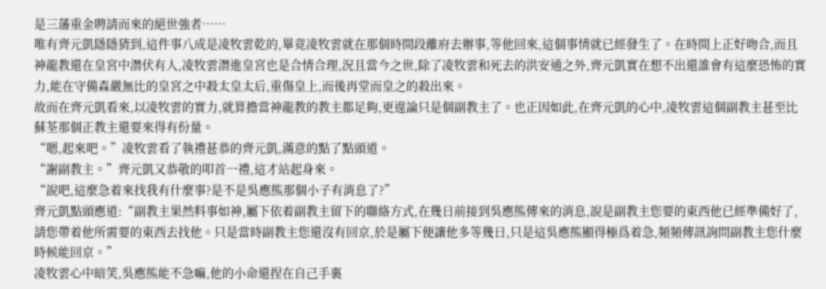是三藩重金聘請而來的絕世強者……
唯有齊元凱隱隱猜到,這件事八成是凌牧雲乾的,畢竟凌牧雲就在那個時間段離府去辦事,等他回來,這個事情就已經發生了。在時間上正好吻合,而且神龍教還在皇宮中潛伏有人,凌牧雲潛進皇宮也是合情合理,況且當今之世,除了凌牧雲和死去的洪安通之外,齊元凱實在想不出還誰會有這麼恐怖的實力,能在守備森嚴無比的皇宮之中殺太皇太后,重傷皇上,而後再堂而皇之的殺出來。
故而在齊元凱看來,以凌牧雲的實力,就算擔當神龍教的教主都足夠,更遑論只是個副教主了。也正因如此,在齊元凱的心中,凌牧雲這個副教主甚至比蘇荃那個正教主還要來得有份量。
“嗯,起來吧。”凌牧雲看了執禮甚恭的齊元凱,滿意的點了點頭道。
“謝副教主。”齊元凱又恭敬的叩首一禮,這才站起身來。
“說吧,這麼急着來找我有什麼事?是不是吳應熊那個小子有消息了?”
齊元凱點頭應道:“副教主果然料事如神,屬下依着副教主留下的聯絡方式,在幾日前接到吳應熊傳來的消息,說是副教主您要的東西他已經準備好了,請您帶着他所需要的東西去找他。只是當時副教主您還沒有回京,於是屬下便讓他多等幾日,只是這吳應熊顯得極爲着急,頻頻傳訊詢問副教主您什麼時候能回京。”
凌牧雲心中暗笑,吳應熊能不急嘛,他的小命還捏在自己手裏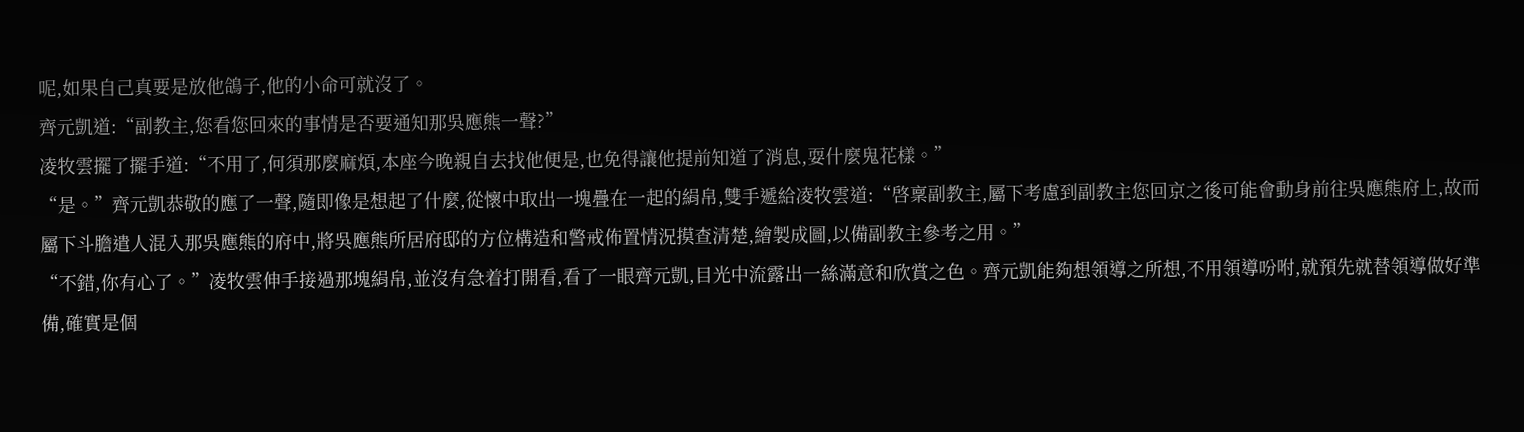呢,如果自己真要是放他鴿子,他的小命可就沒了。
齊元凱道:“副教主,您看您回來的事情是否要通知那吳應熊一聲?”
凌牧雲擺了擺手道:“不用了,何須那麼麻煩,本座今晚親自去找他便是,也免得讓他提前知道了消息,耍什麼鬼花樣。”
“是。”齊元凱恭敬的應了一聲,隨即像是想起了什麼,從懷中取出一塊疊在一起的絹帛,雙手遞給凌牧雲道:“啓稟副教主,屬下考慮到副教主您回京之後可能會動身前往吳應熊府上,故而屬下斗膽遣人混入那吳應熊的府中,將吳應熊所居府邸的方位構造和警戒佈置情況摸查清楚,繪製成圖,以備副教主參考之用。”
“不錯,你有心了。”凌牧雲伸手接過那塊絹帛,並沒有急着打開看,看了一眼齊元凱,目光中流露出一絲滿意和欣賞之色。齊元凱能夠想領導之所想,不用領導吩咐,就預先就替領導做好準備,確實是個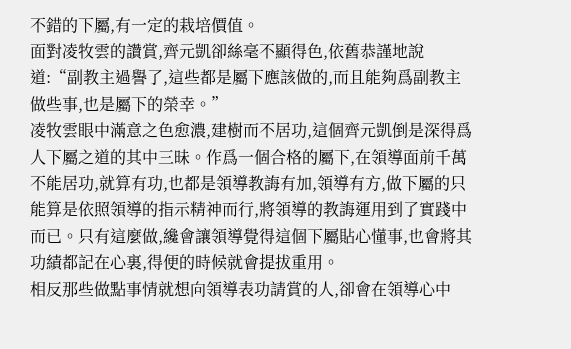不錯的下屬,有一定的栽培價值。
面對凌牧雲的讚賞,齊元凱卻絲毫不顯得色,依舊恭謹地說道:“副教主過譽了,這些都是屬下應該做的,而且能夠爲副教主做些事,也是屬下的榮幸。”
凌牧雲眼中滿意之色愈濃,建樹而不居功,這個齊元凱倒是深得爲人下屬之道的其中三昧。作爲一個合格的屬下,在領導面前千萬不能居功,就算有功,也都是領導教誨有加,領導有方,做下屬的只能算是依照領導的指示精神而行,將領導的教誨運用到了實踐中而已。只有這麼做,纔會讓領導覺得這個下屬貼心懂事,也會將其功績都記在心裏,得便的時候就會提拔重用。
相反那些做點事情就想向領導表功請賞的人,卻會在領導心中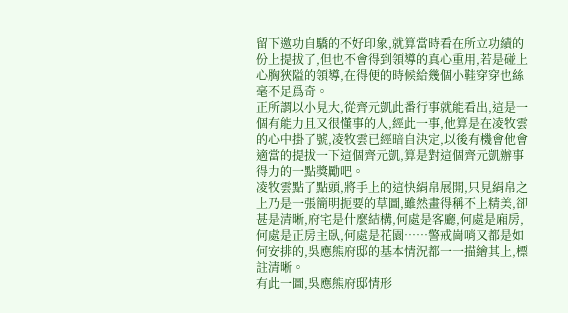留下邀功自驕的不好印象,就算當時看在所立功績的份上提拔了,但也不會得到領導的真心重用,若是碰上心胸狹隘的領導,在得便的時候給幾個小鞋穿穿也絲毫不足爲奇。
正所謂以小見大,從齊元凱此番行事就能看出,這是一個有能力且又很懂事的人,經此一事,他算是在凌牧雲的心中掛了號,凌牧雲已經暗自決定,以後有機會他會適當的提拔一下這個齊元凱,算是對這個齊元凱辦事得力的一點獎勵吧。
凌牧雲點了點頭,將手上的這快絹帛展開,只見絹帛之上乃是一張簡明扼要的草圖,雖然畫得稱不上精美,卻甚是清晰,府宅是什麼結構,何處是客廳,何處是廂房,何處是正房主臥,何處是花園……警戒崗哨又都是如何安排的,吳應熊府邸的基本情況都一一描繪其上,標註清晰。
有此一圖,吳應熊府邸情形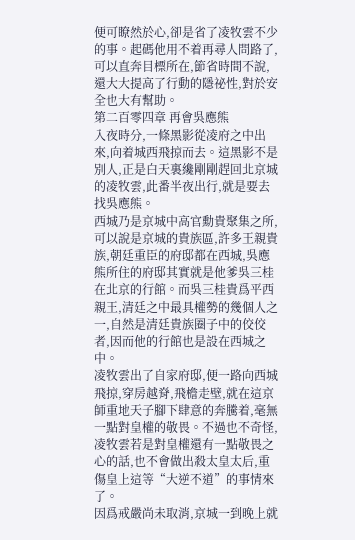便可瞭然於心,卻是省了凌牧雲不少的事。起碼他用不着再尋人問路了,可以直奔目標所在,節省時間不說,還大大提高了行動的隱祕性,對於安全也大有幫助。
第二百零四章 再會吳應熊
入夜時分,一條黑影從凌府之中出來,向着城西飛掠而去。這黑影不是別人,正是白天裏纔剛剛趕回北京城的凌牧雲,此番半夜出行,就是要去找吳應熊。
西城乃是京城中高官勳貴聚集之所,可以說是京城的貴族區,許多王親貴族,朝廷重臣的府邸都在西城,吳應熊所住的府邸其實就是他爹吳三桂在北京的行館。而吳三桂貴爲平西親王,清廷之中最具權勢的幾個人之一,自然是清廷貴族圈子中的佼佼者,因而他的行館也是設在西城之中。
凌牧雲出了自家府邸,便一路向西城飛掠,穿房越脊,飛檐走壁,就在這京師重地天子腳下肆意的奔騰着,毫無一點對皇權的敬畏。不過也不奇怪,凌牧雲若是對皇權還有一點敬畏之心的話,也不會做出殺太皇太后,重傷皇上這等“大逆不道”的事情來了。
因爲戒嚴尚未取消,京城一到晚上就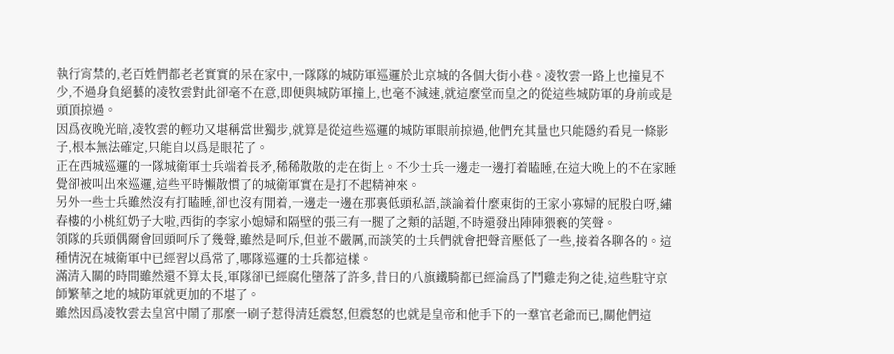執行宵禁的,老百姓們都老老實實的呆在家中,一隊隊的城防軍巡邏於北京城的各個大街小巷。凌牧雲一路上也撞見不少,不過身負絕藝的凌牧雲對此卻毫不在意,即便與城防軍撞上,也毫不減速,就這麼堂而皇之的從這些城防軍的身前或是頭頂掠過。
因爲夜晚光暗,凌牧雲的輕功又堪稱當世獨步,就算是從這些巡邏的城防軍眼前掠過,他們充其量也只能隱約看見一條影子,根本無法確定,只能自以爲是眼花了。
正在西城巡邏的一隊城衛軍士兵端着長矛,稀稀散散的走在街上。不少士兵一邊走一邊打着瞌睡,在這大晚上的不在家睡覺卻被叫出來巡邏,這些平時懶散慣了的城衛軍實在是打不起精神來。
另外一些士兵雖然沒有打瞌睡,卻也沒有閒着,一邊走一邊在那裏低頭私語,談論着什麼東街的王家小寡婦的屁股白呀,繡春樓的小桃紅奶子大啦,西街的李家小媳婦和隔壁的張三有一腿了之類的話題,不時還發出陣陣猥褻的笑聲。
領隊的兵頭偶爾會回頭呵斥了幾聲,雖然是呵斥,但並不嚴厲,而談笑的士兵們就會把聲音壓低了一些,接着各聊各的。這種情況在城衛軍中已經習以爲常了,哪隊巡邏的士兵都這樣。
滿清入關的時間雖然還不算太長,軍隊卻已經腐化墮落了許多,昔日的八旗鐵騎都已經淪爲了鬥雞走狗之徒,這些駐守京師繁華之地的城防軍就更加的不堪了。
雖然因爲凌牧雲去皇宮中鬧了那麼一刷子惹得清廷震怒,但震怒的也就是皇帝和他手下的一羣官老爺而已,關他們這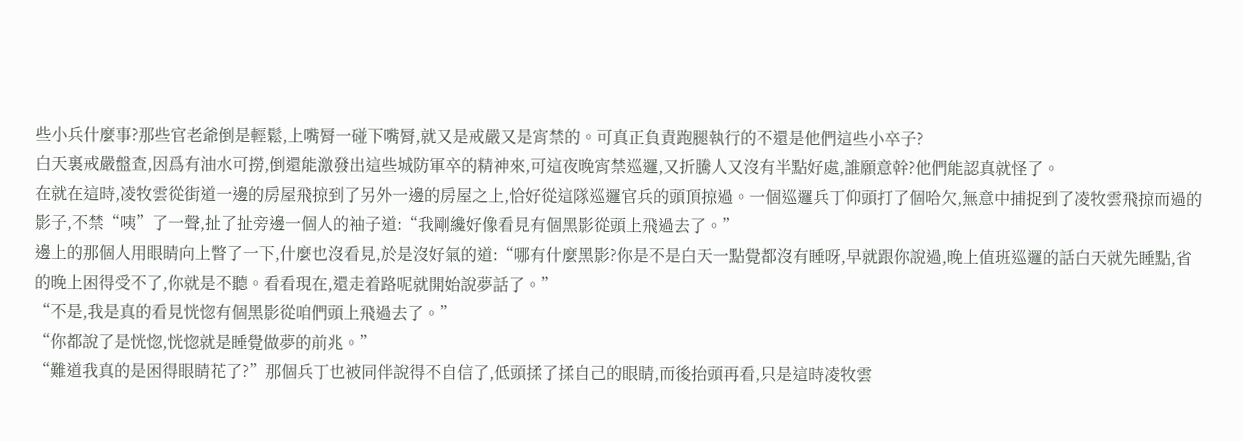些小兵什麼事?那些官老爺倒是輕鬆,上嘴脣一碰下嘴脣,就又是戒嚴又是宵禁的。可真正負責跑腿執行的不還是他們這些小卒子?
白天裏戒嚴盤查,因爲有油水可撈,倒還能激發出這些城防軍卒的精神來,可這夜晚宵禁巡邏,又折騰人又沒有半點好處,誰願意幹?他們能認真就怪了。
在就在這時,凌牧雲從街道一邊的房屋飛掠到了另外一邊的房屋之上,恰好從這隊巡邏官兵的頭頂掠過。一個巡邏兵丁仰頭打了個哈欠,無意中捕捉到了凌牧雲飛掠而過的影子,不禁“咦”了一聲,扯了扯旁邊一個人的袖子道:“我剛纔好像看見有個黑影從頭上飛過去了。”
邊上的那個人用眼睛向上瞥了一下,什麼也沒看見,於是沒好氣的道:“哪有什麼黑影?你是不是白天一點覺都沒有睡呀,早就跟你說過,晚上值班巡邏的話白天就先睡點,省的晚上困得受不了,你就是不聽。看看現在,還走着路呢就開始說夢話了。”
“不是,我是真的看見恍惚有個黑影從咱們頭上飛過去了。”
“你都說了是恍惚,恍惚就是睡覺做夢的前兆。”
“難道我真的是困得眼睛花了?”那個兵丁也被同伴說得不自信了,低頭揉了揉自己的眼睛,而後抬頭再看,只是這時凌牧雲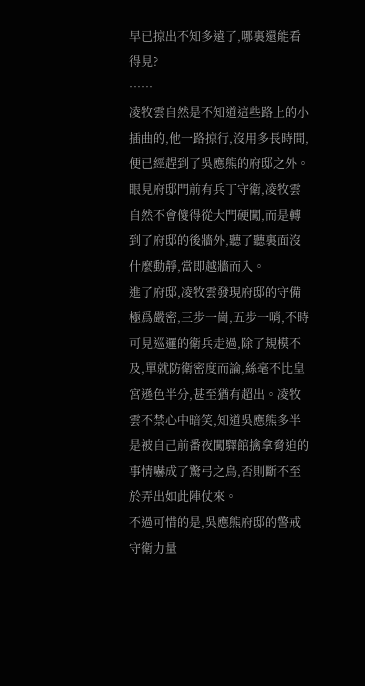早已掠出不知多遠了,哪裏還能看得見?
……
凌牧雲自然是不知道這些路上的小插曲的,他一路掠行,沒用多長時間,便已經趕到了吳應熊的府邸之外。眼見府邸門前有兵丁守衛,凌牧雲自然不會傻得從大門硬闖,而是轉到了府邸的後牆外,聽了聽裏面沒什麼動靜,當即越牆而入。
進了府邸,凌牧雲發現府邸的守備極爲嚴密,三步一崗,五步一哨,不時可見巡邏的衛兵走過,除了規模不及,單就防衛密度而論,絲毫不比皇宮遜色半分,甚至猶有超出。凌牧雲不禁心中暗笑,知道吳應熊多半是被自己前番夜闖驛館擒拿脅迫的事情嚇成了驚弓之鳥,否則斷不至於弄出如此陣仗來。
不過可惜的是,吳應熊府邸的警戒守衛力量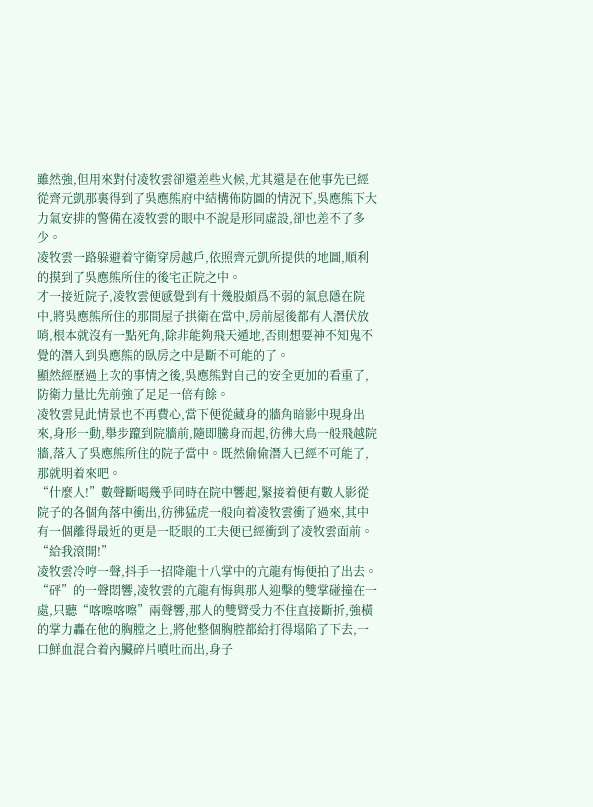雖然強,但用來對付凌牧雲卻還差些火候,尤其還是在他事先已經從齊元凱那裏得到了吳應熊府中結構佈防圖的情況下,吳應熊下大力氣安排的警備在凌牧雲的眼中不說是形同虛設,卻也差不了多少。
凌牧雲一路躲避着守衛穿房越戶,依照齊元凱所提供的地圖,順利的摸到了吳應熊所住的後宅正院之中。
才一接近院子,凌牧雲便感覺到有十幾股頗爲不弱的氣息隱在院中,將吳應熊所住的那間屋子拱衛在當中,房前屋後都有人潛伏放哨,根本就沒有一點死角,除非能夠飛天遁地,否則想要神不知鬼不覺的潛入到吳應熊的臥房之中是斷不可能的了。
顯然經歷過上次的事情之後,吳應熊對自己的安全更加的看重了,防衛力量比先前強了足足一倍有餘。
凌牧雲見此情景也不再費心,當下便從藏身的牆角暗影中現身出來,身形一動,舉步躥到院牆前,隨即騰身而起,彷彿大鳥一般飛越院牆,落入了吳應熊所住的院子當中。既然偷偷潛入已經不可能了,那就明着來吧。
“什麼人!”數聲斷喝幾乎同時在院中響起,緊接着便有數人影從院子的各個角落中衝出,彷彿猛虎一般向着凌牧雲衝了過來,其中有一個離得最近的更是一眨眼的工夫便已經衝到了凌牧雲面前。
“給我滾開!”
凌牧雲冷哼一聲,抖手一招降龍十八掌中的亢龍有悔便拍了出去。
“砰”的一聲悶響,凌牧雲的亢龍有悔與那人迎擊的雙掌碰撞在一處,只聽“喀嚓喀嚓”兩聲響,那人的雙臂受力不住直接斷折,強橫的掌力轟在他的胸膛之上,將他整個胸腔都給打得塌陷了下去,一口鮮血混合着內臟碎片噴吐而出,身子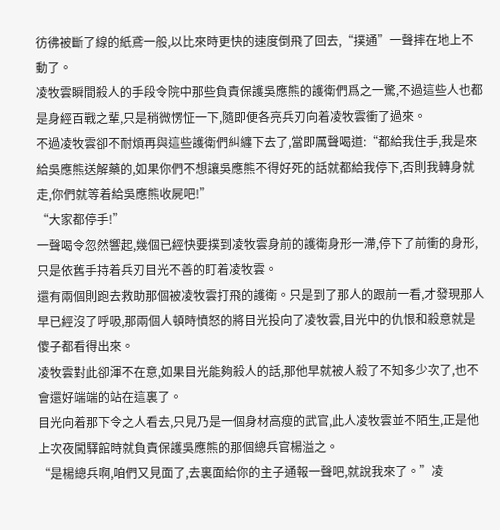彷彿被斷了線的紙鳶一般,以比來時更快的速度倒飛了回去,“撲通”一聲摔在地上不動了。
凌牧雲瞬間殺人的手段令院中那些負責保護吳應熊的護衛們爲之一驚,不過這些人也都是身經百戰之輩,只是稍微愣怔一下,隨即便各亮兵刃向着凌牧雲衝了過來。
不過凌牧雲卻不耐煩再與這些護衛們糾纏下去了,當即厲聲喝道:“都給我住手,我是來給吳應熊送解藥的,如果你們不想讓吳應熊不得好死的話就都給我停下,否則我轉身就走,你們就等着給吳應熊收屍吧!”
“大家都停手!”
一聲喝令忽然響起,幾個已經快要撲到凌牧雲身前的護衛身形一滯,停下了前衝的身形,只是依舊手持着兵刃目光不善的盯着凌牧雲。
還有兩個則跑去救助那個被凌牧雲打飛的護衛。只是到了那人的跟前一看,才發現那人早已經沒了呼吸,那兩個人頓時憤怒的將目光投向了凌牧雲,目光中的仇恨和殺意就是傻子都看得出來。
凌牧雲對此卻渾不在意,如果目光能夠殺人的話,那他早就被人殺了不知多少次了,也不會還好端端的站在這裏了。
目光向着那下令之人看去,只見乃是一個身材高瘦的武官,此人凌牧雲並不陌生,正是他上次夜闖驛館時就負責保護吳應熊的那個總兵官楊溢之。
“是楊總兵啊,咱們又見面了,去裏面給你的主子通報一聲吧,就說我來了。”凌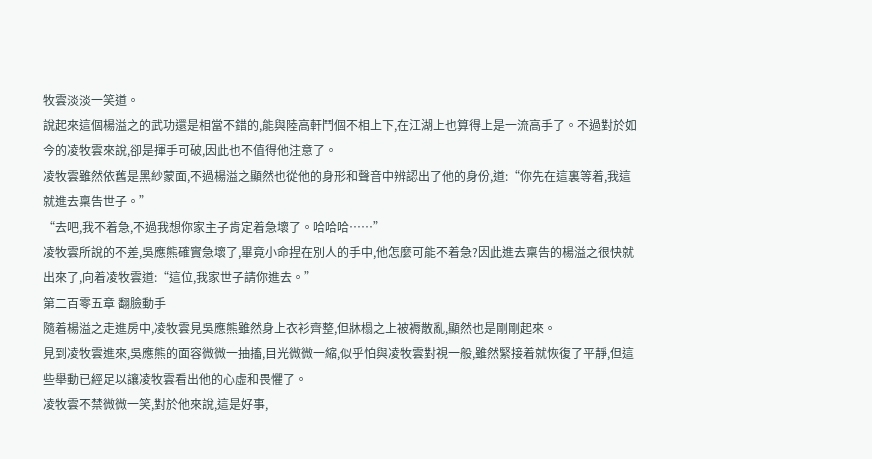牧雲淡淡一笑道。
說起來這個楊溢之的武功還是相當不錯的,能與陸高軒鬥個不相上下,在江湖上也算得上是一流高手了。不過對於如今的凌牧雲來說,卻是揮手可破,因此也不值得他注意了。
凌牧雲雖然依舊是黑紗蒙面,不過楊溢之顯然也從他的身形和聲音中辨認出了他的身份,道:“你先在這裏等着,我這就進去稟告世子。”
“去吧,我不着急,不過我想你家主子肯定着急壞了。哈哈哈……”
凌牧雲所說的不差,吳應熊確實急壞了,畢竟小命捏在別人的手中,他怎麼可能不着急?因此進去稟告的楊溢之很快就出來了,向着凌牧雲道:“這位,我家世子請你進去。”
第二百零五章 翻臉動手
隨着楊溢之走進房中,凌牧雲見吳應熊雖然身上衣衫齊整,但牀榻之上被褥散亂,顯然也是剛剛起來。
見到凌牧雲進來,吳應熊的面容微微一抽搐,目光微微一縮,似乎怕與凌牧雲對視一般,雖然緊接着就恢復了平靜,但這些舉動已經足以讓凌牧雲看出他的心虛和畏懼了。
凌牧雲不禁微微一笑,對於他來說,這是好事,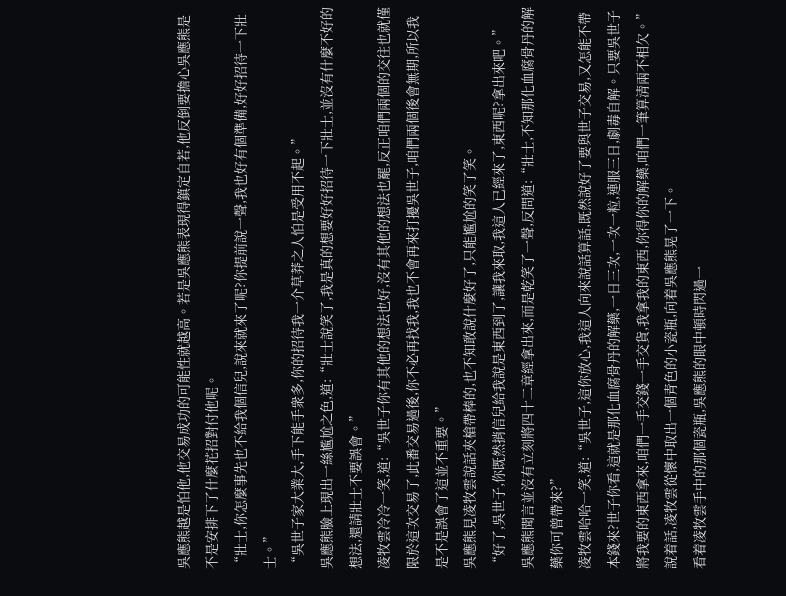吳應熊越是怕他,他交易成功的可能性就越高。若是吳應熊表現得鎮定自若,他反倒要擔心吳應熊是不是安排下了什麼花招對付他呢。
“壯士,你怎麼事先也不給我個信兒,說來就來了呢?你提前說一聲,我也好有個準備,好好招待一下壯士。”
“吳世子家大業大,手下能手衆多,你的招待我一介草莽之人怕是受用不起。”
吳應熊臉上現出一絲尷尬之色,道:“壯士說笑了,我是真的想要好好招待一下壯士,並沒有什麼不好的想法,還請壯士不要誤會。”
凌牧雲冷冷一笑,道:“吳世子你有其他的想法也好,沒有其他的想法也罷,反正咱們兩個的交往也就僅限於這次交易了,此番交易過後,你不必再找我,我也不會再來打擾吳世子,咱們兩個後會無期,所以我是不是誤會了這並不重要。”
吳應熊見凌牧雲說話夾槍帶棒的,也不知敢說什麼好了,只能尷尬的笑了笑。
“好了,吳世子,你既然捎信兒給我說是東西到了,讓我來取,我這人已經來了,東西呢?拿出來吧。”
吳應熊聞言並沒有立刻將四十二章經拿出來,而是乾笑了一聲,反問道:“壯士,不知那化血腐骨丹的解藥你可曾帶來?”
凌牧雲哈哈一笑,道:“吳世子,這你放心,我這人向來說話算話,既然說好了要與世子交易,又怎能不帶本錢來?世子你看,這就是那化血腐骨丹的解藥,一日三次,一次一粒,連服三日,劇毒自解。只要吳世子將我要的東西拿來,咱們一手交錢一手交貨,我拿我的東西,你得你的解藥,咱們一筆算清兩不相欠。”
說着話,凌牧雲從懷中取出一個青色的小瓷瓶,向着吳應熊晃了一下。
看着凌牧雲手中的那個瓷瓶,吳應熊的眼中頓時閃過一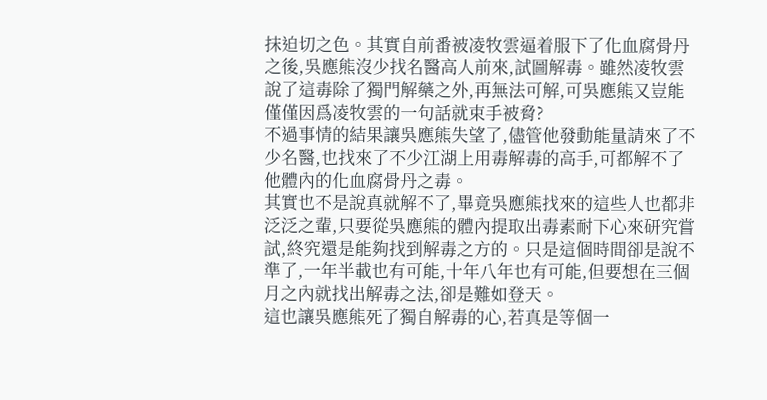抹迫切之色。其實自前番被凌牧雲逼着服下了化血腐骨丹之後,吳應熊沒少找名醫高人前來,試圖解毒。雖然凌牧雲說了這毒除了獨門解藥之外,再無法可解,可吳應熊又豈能僅僅因爲凌牧雲的一句話就束手被脅?
不過事情的結果讓吳應熊失望了,儘管他發動能量請來了不少名醫,也找來了不少江湖上用毒解毒的高手,可都解不了他體內的化血腐骨丹之毒。
其實也不是說真就解不了,畢竟吳應熊找來的這些人也都非泛泛之輩,只要從吳應熊的體內提取出毒素耐下心來研究嘗試,終究還是能夠找到解毒之方的。只是這個時間卻是說不準了,一年半載也有可能,十年八年也有可能,但要想在三個月之內就找出解毒之法,卻是難如登天。
這也讓吳應熊死了獨自解毒的心,若真是等個一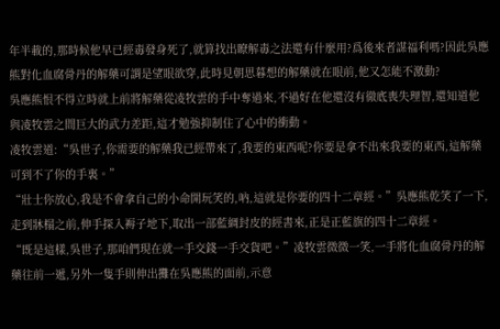年半載的,那時候他早已經毒發身死了,就算找出瞭解毒之法還有什麼用?爲後來者謀福利嗎?因此吳應熊對化血腐骨丹的解藥可謂是望眼欲穿,此時見朝思暮想的解藥就在眼前,他又怎能不激動?
吳應熊恨不得立時就上前將解藥從凌牧雲的手中奪過來,不過好在他還沒有徹底喪失理智,還知道他與凌牧雲之間巨大的武力差距,這才勉強抑制住了心中的衝動。
凌牧雲道:“吳世子,你需要的解藥我已經帶來了,我要的東西呢?你要是拿不出來我要的東西,這解藥可到不了你的手裏。”
“壯士你放心,我是不會拿自己的小命開玩笑的,吶,這就是你要的四十二章經。”吳應熊乾笑了一下,走到牀榻之前,伸手探入褥子地下,取出一部藍綢封皮的經書來,正是正藍旗的四十二章經。
“既是這樣,吳世子,那咱們現在就一手交錢一手交貨吧。”凌牧雲微微一笑,一手將化血腐骨丹的解藥往前一遞,另外一隻手則伸出攤在吳應熊的面前,示意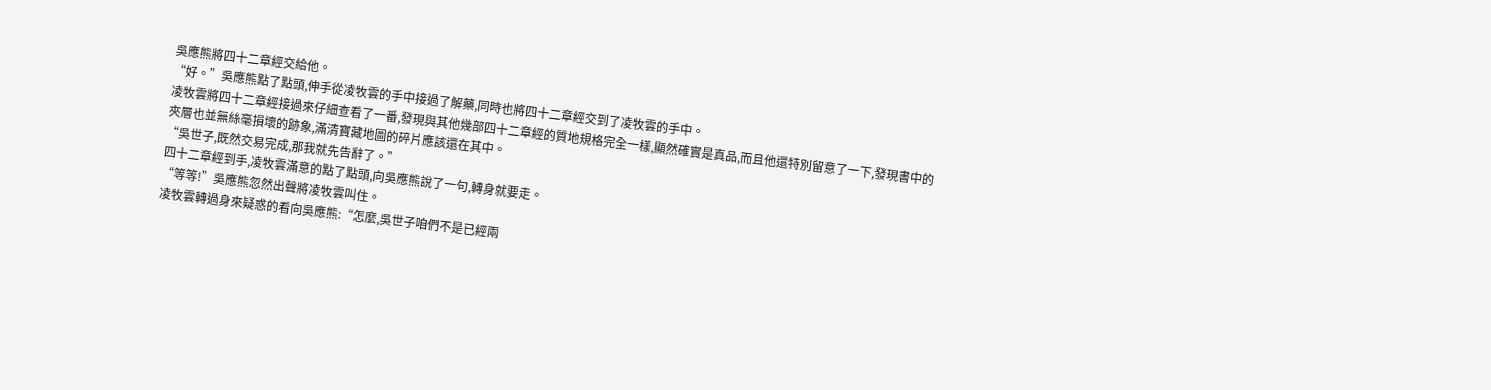吳應熊將四十二章經交給他。
“好。”吳應熊點了點頭,伸手從凌牧雲的手中接過了解藥,同時也將四十二章經交到了凌牧雲的手中。
凌牧雲將四十二章經接過來仔細查看了一番,發現與其他幾部四十二章經的質地規格完全一樣,顯然確實是真品,而且他還特別留意了一下,發現書中的夾層也並無絲毫損壞的跡象,滿清寶藏地圖的碎片應該還在其中。
“吳世子,既然交易完成,那我就先告辭了。”
四十二章經到手,凌牧雲滿意的點了點頭,向吳應熊說了一句,轉身就要走。
“等等!”吳應熊忽然出聲將凌牧雲叫住。
凌牧雲轉過身來疑惑的看向吳應熊:“怎麼,吳世子咱們不是已經兩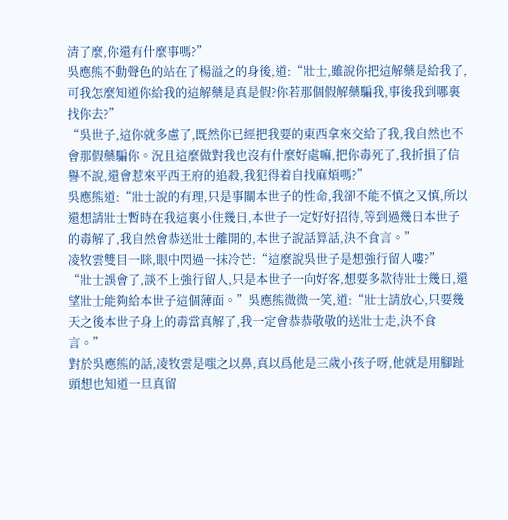清了麼,你還有什麼事嗎?”
吳應熊不動聲色的站在了楊溢之的身後,道:“壯士,雖說你把這解藥是給我了,可我怎麼知道你給我的這解藥是真是假?你若那個假解藥騙我,事後我到哪裏找你去?”
“吳世子,這你就多慮了,既然你已經把我要的東西拿來交給了我,我自然也不會那假藥騙你。況且這麼做對我也沒有什麼好處嘛,把你毒死了,我折損了信譽不說,還會惹來平西王府的追殺,我犯得着自找麻煩嗎?”
吳應熊道:“壯士說的有理,只是事關本世子的性命,我卻不能不慎之又慎,所以還想請壯士暫時在我這裏小住幾日,本世子一定好好招待,等到過幾日本世子的毒解了,我自然會恭送壯士離開的,本世子說話算話,決不食言。”
凌牧雲雙目一眯,眼中閃過一抹冷芒:“這麼說吳世子是想強行留人嘍?”
“壯士誤會了,談不上強行留人,只是本世子一向好客,想要多款待壯士幾日,還望壯士能夠給本世子這個薄面。”吳應熊微微一笑,道:“壯士請放心,只要幾天之後本世子身上的毒當真解了,我一定會恭恭敬敬的送壯士走,決不食言。”
對於吳應熊的話,凌牧雲是嗤之以鼻,真以爲他是三歲小孩子呀,他就是用腳趾頭想也知道一旦真留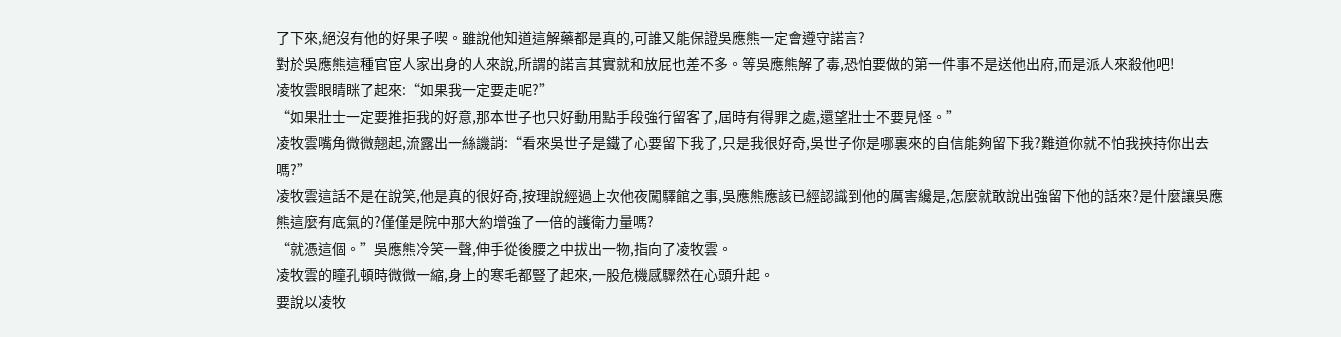了下來,絕沒有他的好果子喫。雖說他知道這解藥都是真的,可誰又能保證吳應熊一定會遵守諾言?
對於吳應熊這種官宦人家出身的人來說,所謂的諾言其實就和放屁也差不多。等吳應熊解了毒,恐怕要做的第一件事不是送他出府,而是派人來殺他吧!
凌牧雲眼睛眯了起來:“如果我一定要走呢?”
“如果壯士一定要推拒我的好意,那本世子也只好動用點手段強行留客了,屆時有得罪之處,還望壯士不要見怪。”
凌牧雲嘴角微微翹起,流露出一絲譏誚:“看來吳世子是鐵了心要留下我了,只是我很好奇,吳世子你是哪裏來的自信能夠留下我?難道你就不怕我挾持你出去嗎?”
凌牧雲這話不是在說笑,他是真的很好奇,按理說經過上次他夜闖驛館之事,吳應熊應該已經認識到他的厲害纔是,怎麼就敢說出強留下他的話來?是什麼讓吳應熊這麼有底氣的?僅僅是院中那大約增強了一倍的護衛力量嗎?
“就憑這個。”吳應熊冷笑一聲,伸手從後腰之中拔出一物,指向了凌牧雲。
凌牧雲的瞳孔頓時微微一縮,身上的寒毛都豎了起來,一股危機感驟然在心頭升起。
要說以凌牧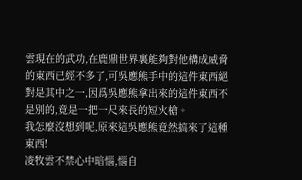雲現在的武功,在鹿鼎世界裏能夠對他構成威脅的東西已經不多了,可吳應熊手中的這件東西絕對是其中之一,因爲吳應熊拿出來的這件東西不是別的,竟是一把一尺來長的短火槍。
我怎麼沒想到呢,原來這吳應熊竟然搞來了這種東西!
凌牧雲不禁心中暗惱,惱自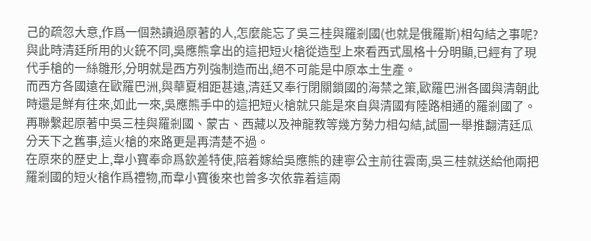己的疏忽大意,作爲一個熟讀過原著的人,怎麼能忘了吳三桂與羅剎國(也就是俄羅斯)相勾結之事呢?
與此時清廷所用的火銃不同,吳應熊拿出的這把短火槍從造型上來看西式風格十分明顯,已經有了現代手槍的一絲雛形,分明就是西方列強制造而出,絕不可能是中原本土生產。
而西方各國遠在歐羅巴洲,與華夏相距甚遠,清廷又奉行閉關鎖國的海禁之策,歐羅巴洲各國與清朝此時還是鮮有往來,如此一來,吳應熊手中的這把短火槍就只能是來自與清國有陸路相通的羅剎國了。再聯繫起原著中吳三桂與羅剎國、蒙古、西藏以及神龍教等幾方勢力相勾結,試圖一舉推翻清廷瓜分天下之舊事,這火槍的來路更是再清楚不過。
在原來的歷史上,韋小寶奉命爲欽差特使,陪着嫁給吳應熊的建寧公主前往雲南,吳三桂就送給他兩把羅剎國的短火槍作爲禮物,而韋小寶後來也曾多次依靠着這兩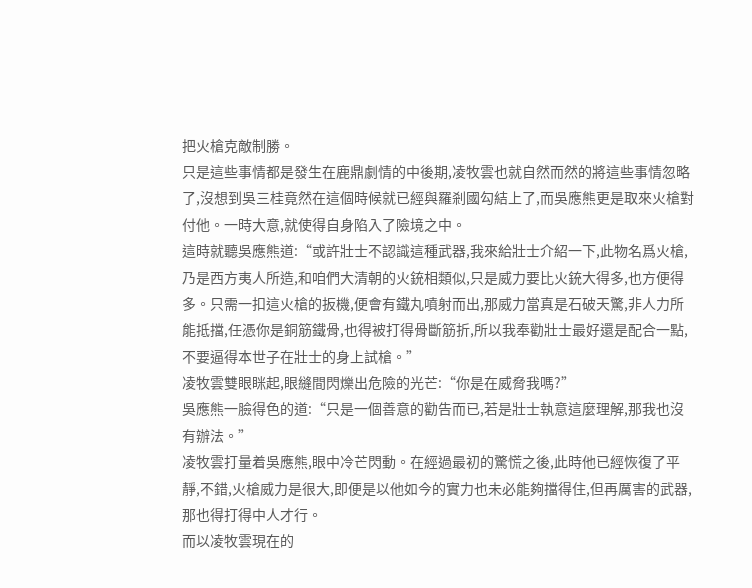把火槍克敵制勝。
只是這些事情都是發生在鹿鼎劇情的中後期,凌牧雲也就自然而然的將這些事情忽略了,沒想到吳三桂竟然在這個時候就已經與羅剎國勾結上了,而吳應熊更是取來火槍對付他。一時大意,就使得自身陷入了險境之中。
這時就聽吳應熊道:“或許壯士不認識這種武器,我來給壯士介紹一下,此物名爲火槍,乃是西方夷人所造,和咱們大清朝的火銃相類似,只是威力要比火銃大得多,也方便得多。只需一扣這火槍的扳機,便會有鐵丸噴射而出,那威力當真是石破天驚,非人力所能抵擋,任憑你是銅筋鐵骨,也得被打得骨斷筋折,所以我奉勸壯士最好還是配合一點,不要逼得本世子在壯士的身上試槍。”
凌牧雲雙眼眯起,眼縫間閃爍出危險的光芒:“你是在威脅我嗎?”
吳應熊一臉得色的道:“只是一個善意的勸告而已,若是壯士執意這麼理解,那我也沒有辦法。”
凌牧雲打量着吳應熊,眼中冷芒閃動。在經過最初的驚慌之後,此時他已經恢復了平靜,不錯,火槍威力是很大,即便是以他如今的實力也未必能夠擋得住,但再厲害的武器,那也得打得中人才行。
而以凌牧雲現在的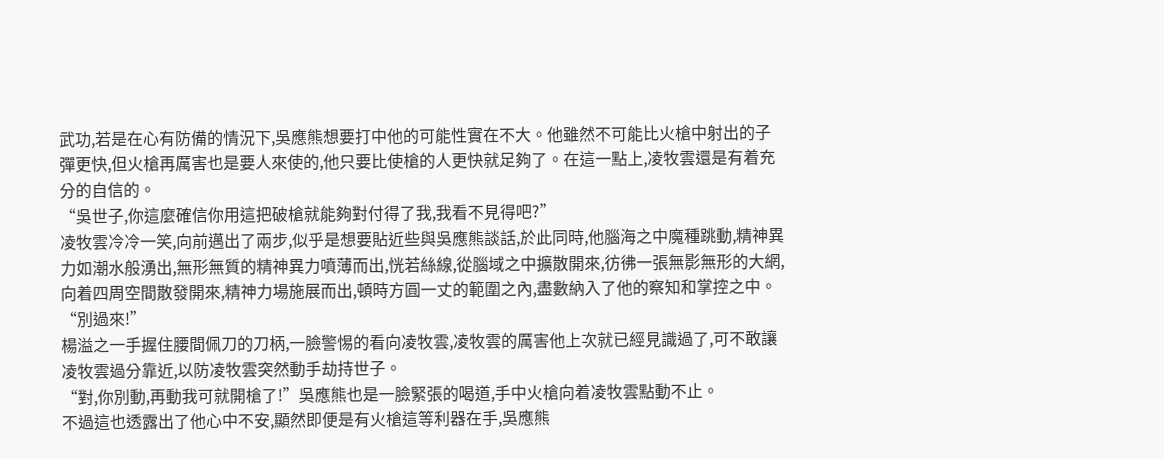武功,若是在心有防備的情況下,吳應熊想要打中他的可能性實在不大。他雖然不可能比火槍中射出的子彈更快,但火槍再厲害也是要人來使的,他只要比使槍的人更快就足夠了。在這一點上,凌牧雲還是有着充分的自信的。
“吳世子,你這麼確信你用這把破槍就能夠對付得了我,我看不見得吧?”
凌牧雲冷冷一笑,向前邁出了兩步,似乎是想要貼近些與吳應熊談話,於此同時,他腦海之中魔種跳動,精神異力如潮水般湧出,無形無質的精神異力噴薄而出,恍若絲線,從腦域之中擴散開來,彷彿一張無影無形的大網,向着四周空間散發開來,精神力場施展而出,頓時方圓一丈的範圍之內,盡數納入了他的察知和掌控之中。
“別過來!”
楊溢之一手握住腰間佩刀的刀柄,一臉警惕的看向凌牧雲,凌牧雲的厲害他上次就已經見識過了,可不敢讓凌牧雲過分靠近,以防凌牧雲突然動手劫持世子。
“對,你別動,再動我可就開槍了!”吳應熊也是一臉緊張的喝道,手中火槍向着凌牧雲點動不止。
不過這也透露出了他心中不安,顯然即便是有火槍這等利器在手,吳應熊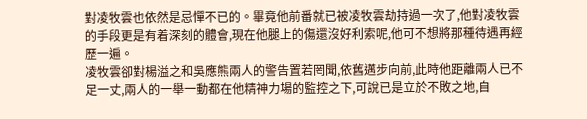對凌牧雲也依然是忌憚不已的。畢竟他前番就已被凌牧雲劫持過一次了,他對凌牧雲的手段更是有着深刻的體會,現在他腿上的傷還沒好利索呢,他可不想將那種待遇再經歷一遍。
凌牧雲卻對楊溢之和吳應熊兩人的警告置若罔聞,依舊邁步向前,此時他距離兩人已不足一丈,兩人的一舉一動都在他精神力場的監控之下,可說已是立於不敗之地,自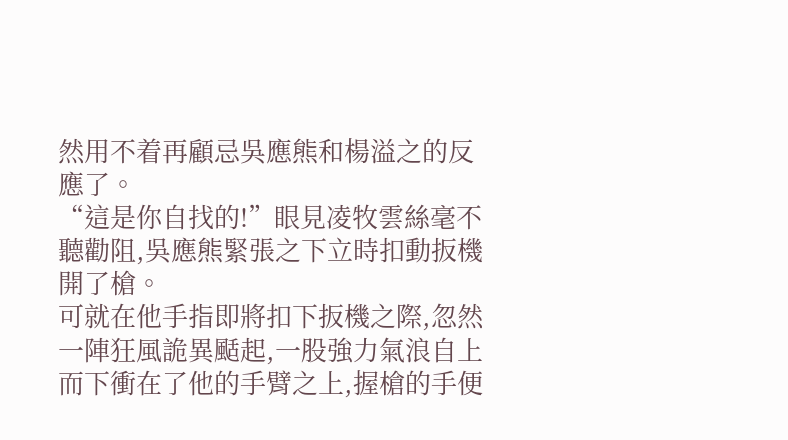然用不着再顧忌吳應熊和楊溢之的反應了。
“這是你自找的!”眼見凌牧雲絲毫不聽勸阻,吳應熊緊張之下立時扣動扳機開了槍。
可就在他手指即將扣下扳機之際,忽然一陣狂風詭異颳起,一股強力氣浪自上而下衝在了他的手臂之上,握槍的手便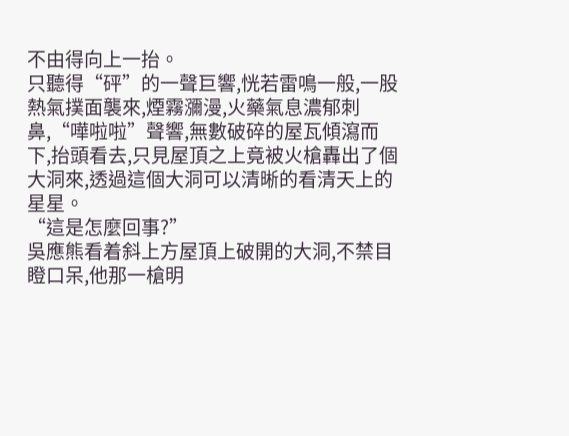不由得向上一抬。
只聽得“砰”的一聲巨響,恍若雷鳴一般,一股熱氣撲面襲來,煙霧瀰漫,火藥氣息濃郁刺鼻,“嘩啦啦”聲響,無數破碎的屋瓦傾瀉而下,抬頭看去,只見屋頂之上竟被火槍轟出了個大洞來,透過這個大洞可以清晰的看清天上的星星。
“這是怎麼回事?”
吳應熊看着斜上方屋頂上破開的大洞,不禁目瞪口呆,他那一槍明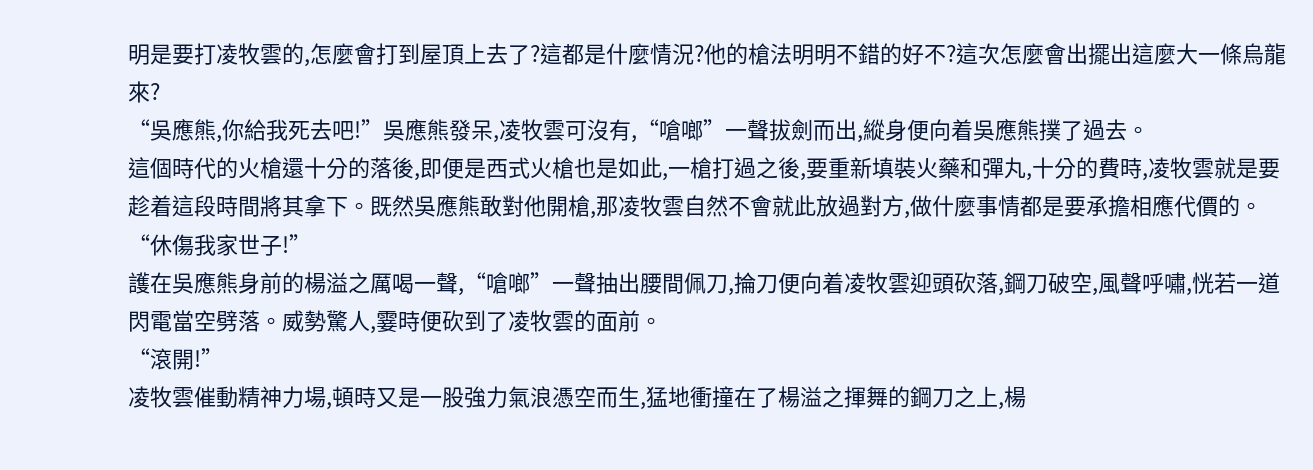明是要打凌牧雲的,怎麼會打到屋頂上去了?這都是什麼情況?他的槍法明明不錯的好不?這次怎麼會出擺出這麼大一條烏龍來?
“吳應熊,你給我死去吧!”吳應熊發呆,凌牧雲可沒有,“嗆啷”一聲拔劍而出,縱身便向着吳應熊撲了過去。
這個時代的火槍還十分的落後,即便是西式火槍也是如此,一槍打過之後,要重新填裝火藥和彈丸,十分的費時,凌牧雲就是要趁着這段時間將其拿下。既然吳應熊敢對他開槍,那凌牧雲自然不會就此放過對方,做什麼事情都是要承擔相應代價的。
“休傷我家世子!”
護在吳應熊身前的楊溢之厲喝一聲,“嗆啷”一聲抽出腰間佩刀,掄刀便向着凌牧雲迎頭砍落,鋼刀破空,風聲呼嘯,恍若一道閃電當空劈落。威勢驚人,霎時便砍到了凌牧雲的面前。
“滾開!”
凌牧雲催動精神力場,頓時又是一股強力氣浪憑空而生,猛地衝撞在了楊溢之揮舞的鋼刀之上,楊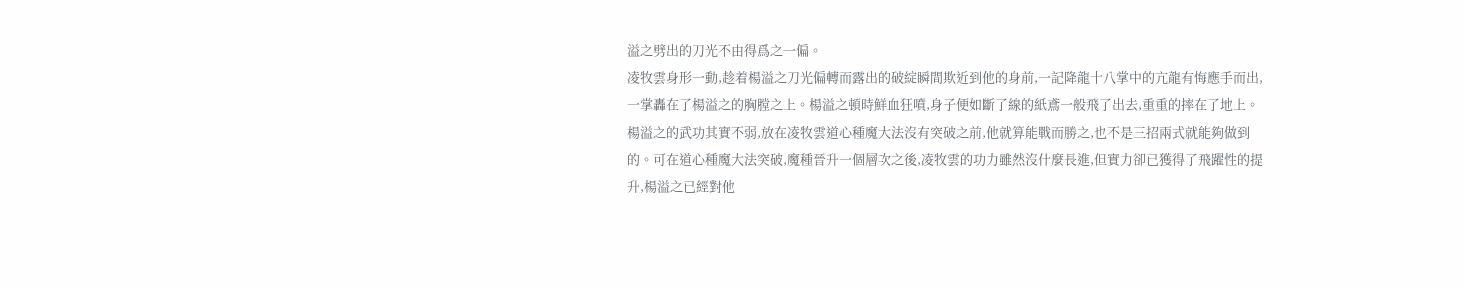溢之劈出的刀光不由得爲之一偏。
凌牧雲身形一動,趁着楊溢之刀光偏轉而露出的破綻瞬間欺近到他的身前,一記降龍十八掌中的亢龍有悔應手而出,一掌轟在了楊溢之的胸膛之上。楊溢之頓時鮮血狂噴,身子便如斷了線的紙鳶一般飛了出去,重重的摔在了地上。
楊溢之的武功其實不弱,放在凌牧雲道心種魔大法沒有突破之前,他就算能戰而勝之,也不是三招兩式就能夠做到的。可在道心種魔大法突破,魔種晉升一個層次之後,凌牧雲的功力雖然沒什麼長進,但實力卻已獲得了飛躍性的提升,楊溢之已經對他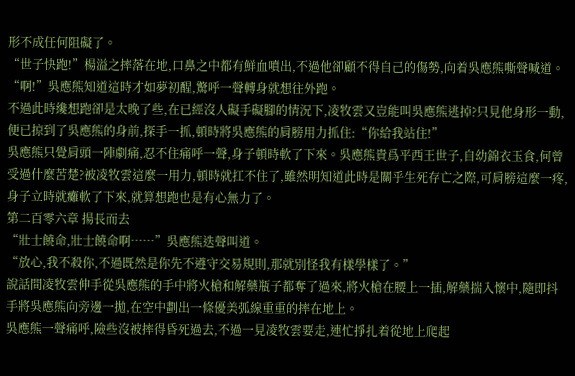形不成任何阻礙了。
“世子快跑!”楊溢之摔落在地,口鼻之中都有鮮血噴出,不過他卻顧不得自己的傷勢,向着吳應熊嘶聲喊道。
“啊!”吳應熊知道這時才如夢初醒,驚呼一聲轉身就想往外跑。
不過此時纔想跑卻是太晚了些,在已經沒人礙手礙腳的情況下,凌牧雲又豈能叫吳應熊逃掉?只見他身形一動,便已掠到了吳應熊的身前,探手一抓,頓時將吳應熊的肩膀用力抓住:“你給我站住!”
吳應熊只覺肩頭一陣劇痛,忍不住痛呼一聲,身子頓時軟了下來。吳應熊貴爲平西王世子,自幼錦衣玉食,何曾受過什麼苦楚?被凌牧雲這麼一用力,頓時就扛不住了,雖然明知道此時是關乎生死存亡之際,可肩膀這麼一疼,身子立時就癱軟了下來,就算想跑也是有心無力了。
第二百零六章 揚長而去
“壯士饒命,壯士饒命啊……”吳應熊迭聲叫道。
“放心,我不殺你,不過既然是你先不遵守交易規則,那就別怪我有樣學樣了。”
說話間凌牧雲伸手從吳應熊的手中將火槍和解藥瓶子都奪了過來,將火槍在腰上一插,解藥揣入懷中,隨即抖手將吳應熊向旁邊一拋,在空中劃出一條優美弧線重重的摔在地上。
吳應熊一聲痛呼,險些沒被摔得昏死過去,不過一見凌牧雲要走,連忙掙扎着從地上爬起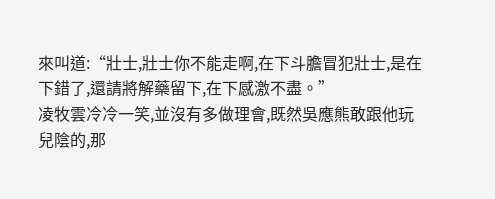來叫道:“壯士,壯士你不能走啊,在下斗膽冒犯壯士,是在下錯了,還請將解藥留下,在下感激不盡。”
凌牧雲冷冷一笑,並沒有多做理會,既然吳應熊敢跟他玩兒陰的,那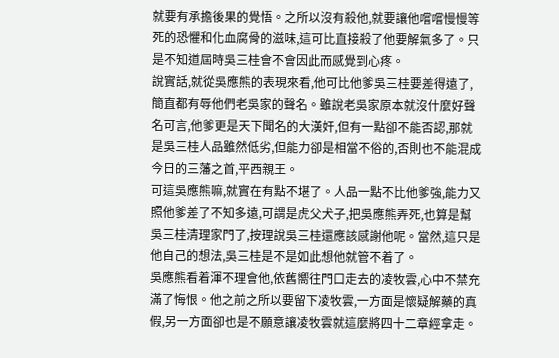就要有承擔後果的覺悟。之所以沒有殺他,就要讓他嚐嚐慢慢等死的恐懼和化血腐骨的滋味,這可比直接殺了他要解氣多了。只是不知道屆時吳三桂會不會因此而感覺到心疼。
說實話,就從吳應熊的表現來看,他可比他爹吳三桂要差得遠了,簡直都有辱他們老吳家的聲名。雖說老吳家原本就沒什麼好聲名可言,他爹更是天下聞名的大漢奸,但有一點卻不能否認,那就是吳三桂人品雖然低劣,但能力卻是相當不俗的,否則也不能混成今日的三藩之首,平西親王。
可這吳應熊嘛,就實在有點不堪了。人品一點不比他爹強,能力又照他爹差了不知多遠,可謂是虎父犬子,把吳應熊弄死,也算是幫吳三桂清理家門了,按理說吳三桂還應該感謝他呢。當然,這只是他自己的想法,吳三桂是不是如此想他就管不着了。
吳應熊看着渾不理會他,依舊嚮往門口走去的凌牧雲,心中不禁充滿了悔恨。他之前之所以要留下凌牧雲,一方面是懷疑解藥的真假,另一方面卻也是不願意讓凌牧雲就這麼將四十二章經拿走。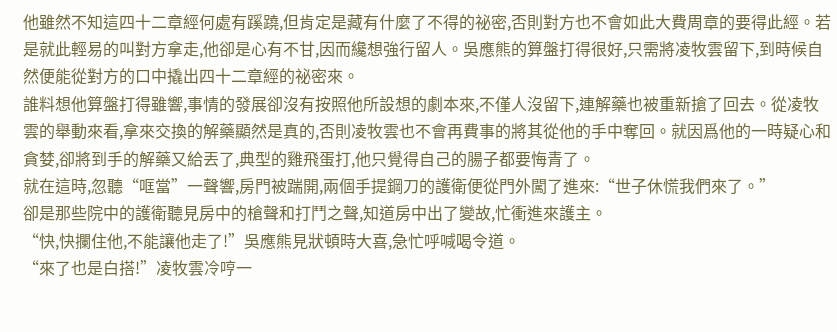他雖然不知這四十二章經何處有蹊蹺,但肯定是藏有什麼了不得的祕密,否則對方也不會如此大費周章的要得此經。若是就此輕易的叫對方拿走,他卻是心有不甘,因而纔想強行留人。吳應熊的算盤打得很好,只需將凌牧雲留下,到時候自然便能從對方的口中撬出四十二章經的祕密來。
誰料想他算盤打得雖響,事情的發展卻沒有按照他所設想的劇本來,不僅人沒留下,連解藥也被重新搶了回去。從凌牧雲的舉動來看,拿來交換的解藥顯然是真的,否則凌牧雲也不會再費事的將其從他的手中奪回。就因爲他的一時疑心和貪婪,卻將到手的解藥又給丟了,典型的雞飛蛋打,他只覺得自己的腸子都要悔青了。
就在這時,忽聽“哐當”一聲響,房門被踹開,兩個手提鋼刀的護衛便從門外闖了進來:“世子休慌我們來了。”
卻是那些院中的護衛聽見房中的槍聲和打鬥之聲,知道房中出了變故,忙衝進來護主。
“快,快攔住他,不能讓他走了!”吳應熊見狀頓時大喜,急忙呼喊喝令道。
“來了也是白搭!”凌牧雲冷哼一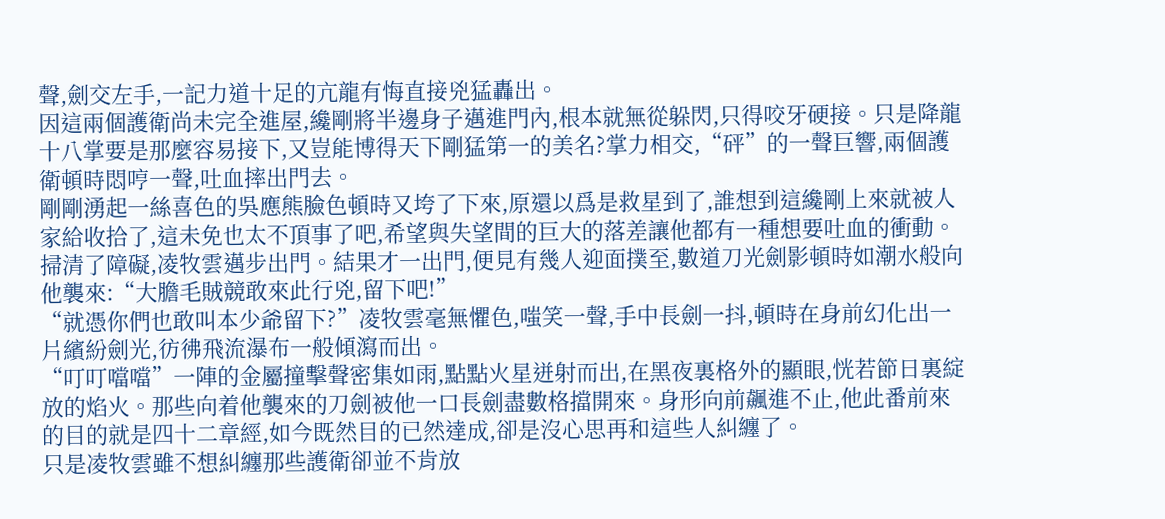聲,劍交左手,一記力道十足的亢龍有悔直接兇猛轟出。
因這兩個護衛尚未完全進屋,纔剛將半邊身子邁進門內,根本就無從躲閃,只得咬牙硬接。只是降龍十八掌要是那麼容易接下,又豈能博得天下剛猛第一的美名?掌力相交,“砰”的一聲巨響,兩個護衛頓時悶哼一聲,吐血摔出門去。
剛剛湧起一絲喜色的吳應熊臉色頓時又垮了下來,原還以爲是救星到了,誰想到這纔剛上來就被人家給收拾了,這未免也太不頂事了吧,希望與失望間的巨大的落差讓他都有一種想要吐血的衝動。
掃清了障礙,凌牧雲邁步出門。結果才一出門,便見有幾人迎面撲至,數道刀光劍影頓時如潮水般向他襲來:“大膽毛賊競敢來此行兇,留下吧!”
“就憑你們也敢叫本少爺留下?”凌牧雲毫無懼色,嗤笑一聲,手中長劍一抖,頓時在身前幻化出一片繽紛劍光,彷彿飛流瀑布一般傾瀉而出。
“叮叮噹噹”一陣的金屬撞擊聲密集如雨,點點火星迸射而出,在黑夜裏格外的顯眼,恍若節日裏綻放的焰火。那些向着他襲來的刀劍被他一口長劍盡數格擋開來。身形向前飆進不止,他此番前來的目的就是四十二章經,如今既然目的已然達成,卻是沒心思再和這些人糾纏了。
只是凌牧雲雖不想糾纏那些護衛卻並不肯放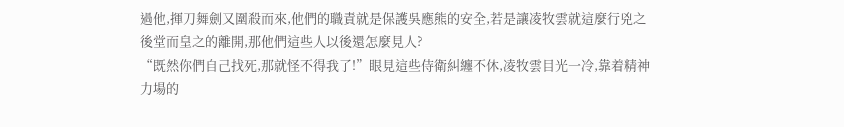過他,揮刀舞劍又圍殺而來,他們的職責就是保護吳應熊的安全,若是讓凌牧雲就這麼行兇之後堂而皇之的離開,那他們這些人以後還怎麼見人?
“既然你們自己找死,那就怪不得我了!”眼見這些侍衛糾纏不休,凌牧雲目光一冷,靠着精神力場的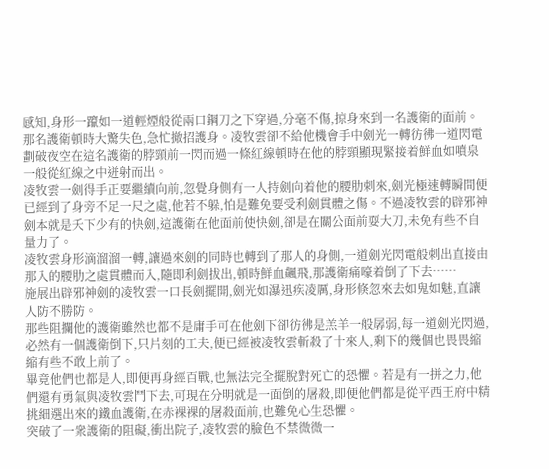感知,身形一躥如一道輕煙般從兩口鋼刀之下穿過,分毫不傷,掠身來到一名護衛的面前。
那名護衛頓時大驚失色,急忙撤招護身。凌牧雲卻不給他機會手中劍光一轉彷彿一道閃電劃破夜空在這名護衛的脖頸前一閃而過一條紅線頓時在他的脖頸顯現緊接着鮮血如噴泉一般從紅線之中迸射而出。
凌牧雲一劍得手正要繼續向前,忽覺身側有一人持劍向着他的腰肋刺來,劍光極速轉瞬間便已經到了身旁不足一尺之處,他若不躲,怕是難免要受利劍貫體之傷。不過凌牧雲的辟邪神劍本就是夭下少有的快劍,這護衛在他面前使快劍,卻是在關公面前耍大刀,未免有些不自量力了。
凌牧雲身形滴溜溜一轉,讓過來劍的同時也轉到了那人的身側,一道劍光閃電般刺出直接由那入的腰肋之處貫體而入,隨即利劍拔出,頓時鮮血飆飛,那護衛痛嚎着倒了下去……
施展出辟邪神劍的凌牧雲一口長劍擺開,劍光如瀑迅疾凌厲,身形倏忽來去如鬼如魅,直讓人防不勝防。
那些阻攔他的護衛雖然也都不是庸手可在他劍下卻彷彿是羔羊一般孱弱,每一道劍光閃過,必然有一個護衛倒下,只片刻的工夫,便已經被凌牧雲斬殺了十來人,剩下的幾個也畏畏縮縮有些不敢上前了。
畢竟他們也都是人,即便再身經百戰,也無法完全擺脫對死亡的恐懼。若是有一拼之力,他們還有勇氣與凌牧雲鬥下去,可現在分明就是一面倒的屠殺,即便他們都是從平西王府中精挑細選出來的鐵血護衛,在赤裸裸的屠殺面前,也難免心生恐懼。
突破了一衆護衛的阻礙,衝出院子,凌牧雲的臉色不禁微微一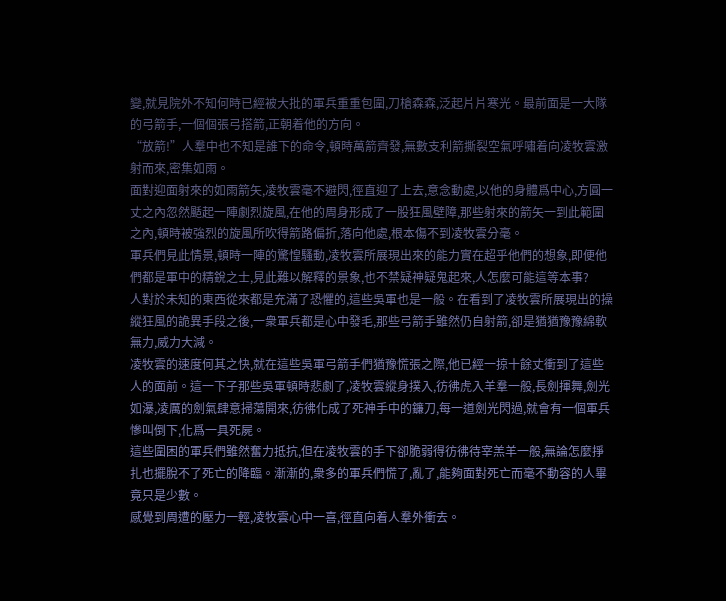變,就見院外不知何時已經被大批的軍兵重重包圍,刀槍森森,泛起片片寒光。最前面是一大隊的弓箭手,一個個張弓搭箭,正朝着他的方向。
“放箭!”人羣中也不知是誰下的命令,頓時萬箭齊發,無數支利箭撕裂空氣呼嘯着向凌牧雲激射而來,密集如雨。
面對迎面射來的如雨箭矢,凌牧雲毫不避閃,徑直迎了上去,意念動處,以他的身體爲中心,方圓一丈之內忽然颳起一陣劇烈旋風,在他的周身形成了一股狂風壁障,那些射來的箭矢一到此範圍之內,頓時被強烈的旋風所吹得箭路偏折,落向他處,根本傷不到凌牧雲分毫。
軍兵們見此情景,頓時一陣的驚惶騷動,凌牧雲所展現出來的能力實在超乎他們的想象,即便他們都是軍中的精銳之士,見此難以解釋的景象,也不禁疑神疑鬼起來,人怎麼可能這等本事?
人對於未知的東西從來都是充滿了恐懼的,這些吳軍也是一般。在看到了凌牧雲所展現出的操縱狂風的詭異手段之後,一衆軍兵都是心中發毛,那些弓箭手雖然仍自射箭,卻是猶猶豫豫綿軟無力,威力大減。
凌牧雲的速度何其之快,就在這些吳軍弓箭手們猶豫慌張之際,他已經一掠十餘丈衝到了這些人的面前。這一下子那些吳軍頓時悲劇了,凌牧雲縱身撲入,彷彿虎入羊羣一般,長劍揮舞,劍光如瀑,凌厲的劍氣肆意掃蕩開來,彷彿化成了死神手中的鐮刀,每一道劍光閃過,就會有一個軍兵慘叫倒下,化爲一具死屍。
這些圍困的軍兵們雖然奮力抵抗,但在凌牧雲的手下卻脆弱得彷彿待宰羔羊一般,無論怎麼掙扎也擺脫不了死亡的降臨。漸漸的,衆多的軍兵們慌了,亂了,能夠面對死亡而毫不動容的人畢竟只是少數。
感覺到周遭的壓力一輕,凌牧雲心中一喜,徑直向着人羣外衝去。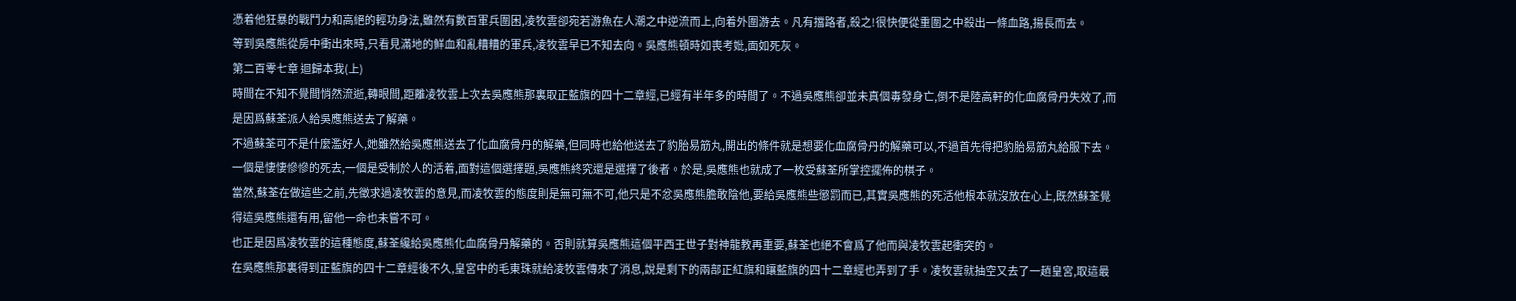憑着他狂暴的戰鬥力和高絕的輕功身法,雖然有數百軍兵圍困,凌牧雲卻宛若游魚在人潮之中逆流而上,向着外圍游去。凡有擋路者,殺之!很快便從重圍之中殺出一條血路,揚長而去。
等到吳應熊從房中衝出來時,只看見滿地的鮮血和亂糟糟的軍兵,凌牧雲早已不知去向。吳應熊頓時如喪考妣,面如死灰。
第二百零七章 迴歸本我(上)
時間在不知不覺間悄然流逝,轉眼間,距離凌牧雲上次去吳應熊那裏取正藍旗的四十二章經,已經有半年多的時間了。不過吳應熊卻並未真個毒發身亡,倒不是陸高軒的化血腐骨丹失效了,而是因爲蘇荃派人給吳應熊送去了解藥。
不過蘇荃可不是什麼濫好人,她雖然給吳應熊送去了化血腐骨丹的解藥,但同時也給他送去了豹胎易筋丸,開出的條件就是想要化血腐骨丹的解藥可以,不過首先得把豹胎易筋丸給服下去。
一個是悽悽慘慘的死去,一個是受制於人的活着,面對這個選擇題,吳應熊終究還是選擇了後者。於是,吳應熊也就成了一枚受蘇荃所掌控擺佈的棋子。
當然,蘇荃在做這些之前,先徵求過凌牧雲的意見,而凌牧雲的態度則是無可無不可,他只是不忿吳應熊膽敢陰他,要給吳應熊些懲罰而已,其實吳應熊的死活他根本就沒放在心上,既然蘇荃覺得這吳應熊還有用,留他一命也未嘗不可。
也正是因爲凌牧雲的這種態度,蘇荃纔給吳應熊化血腐骨丹解藥的。否則就算吳應熊這個平西王世子對神龍教再重要,蘇荃也絕不會爲了他而與凌牧雲起衝突的。
在吳應熊那裏得到正藍旗的四十二章經後不久,皇宮中的毛東珠就給凌牧雲傳來了消息,說是剩下的兩部正紅旗和鑲藍旗的四十二章經也弄到了手。凌牧雲就抽空又去了一趟皇宮,取這最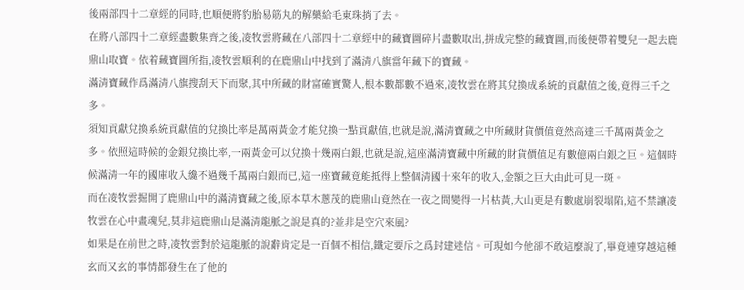後兩部四十二章經的同時,也順便將豹胎易筋丸的解藥給毛東珠捎了去。
在將八部四十二章經盡數集齊之後,凌牧雲將藏在八部四十二章經中的藏寶圖碎片盡數取出,拼成完整的藏寶圖,而後便帶着雙兒一起去鹿鼎山取寶。依着藏寶圖所指,凌牧雲順利的在鹿鼎山中找到了滿清八旗當年藏下的寶藏。
滿清寶藏作爲滿清八旗搜刮天下而聚,其中所藏的財富確實驚人,根本數都數不過來,凌牧雲在將其兌換成系統的貢獻值之後,竟得三千之多。
須知貢獻兌換系統貢獻值的兌換比率是萬兩黃金才能兌換一點貢獻值,也就是說,滿清寶藏之中所藏財貨價值竟然高達三千萬兩黃金之多。依照這時候的金銀兌換比率,一兩黃金可以兌換十幾兩白銀,也就是說,這座滿清寶藏中所藏的財貨價值足有數億兩白銀之巨。這個時候滿清一年的國庫收入纔不過幾千萬兩白銀而已,這一座寶藏竟能抵得上整個清國十來年的收入,金額之巨大由此可見一斑。
而在凌牧雲掘開了鹿鼎山中的滿清寶藏之後,原本草木蔥茂的鹿鼎山竟然在一夜之間變得一片枯黃,大山更是有數處崩裂塌陷,這不禁讓凌牧雲在心中畫魂兒,莫非這鹿鼎山是滿清龍脈之說是真的?並非是空穴來風?
如果是在前世之時,凌牧雲對於這龍脈的說辭肯定是一百個不相信,鐵定要斥之爲封建迷信。可現如今他卻不敢這麼說了,畢竟連穿越這種玄而又玄的事情都發生在了他的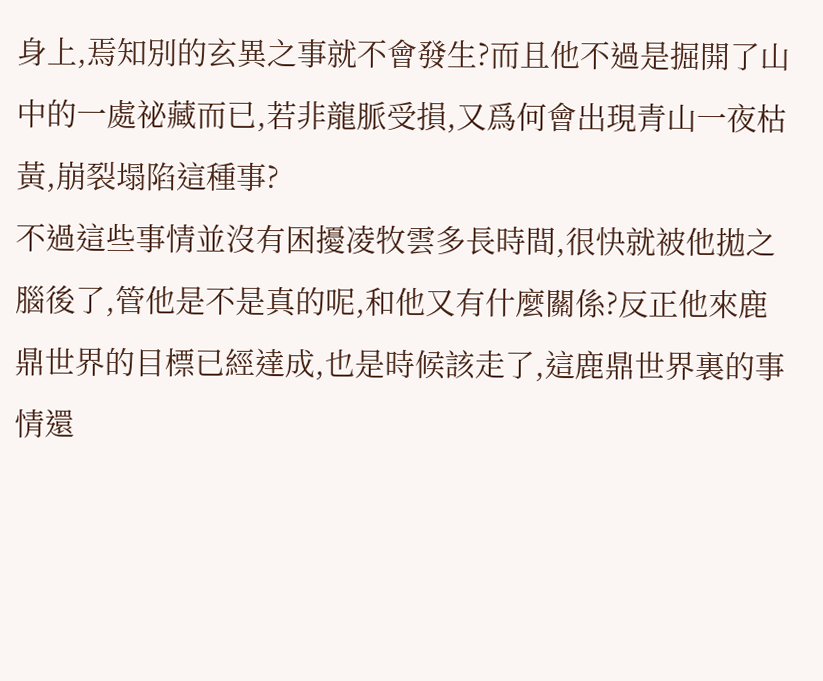身上,焉知別的玄異之事就不會發生?而且他不過是掘開了山中的一處祕藏而已,若非龍脈受損,又爲何會出現青山一夜枯黃,崩裂塌陷這種事?
不過這些事情並沒有困擾凌牧雲多長時間,很快就被他拋之腦後了,管他是不是真的呢,和他又有什麼關係?反正他來鹿鼎世界的目標已經達成,也是時候該走了,這鹿鼎世界裏的事情還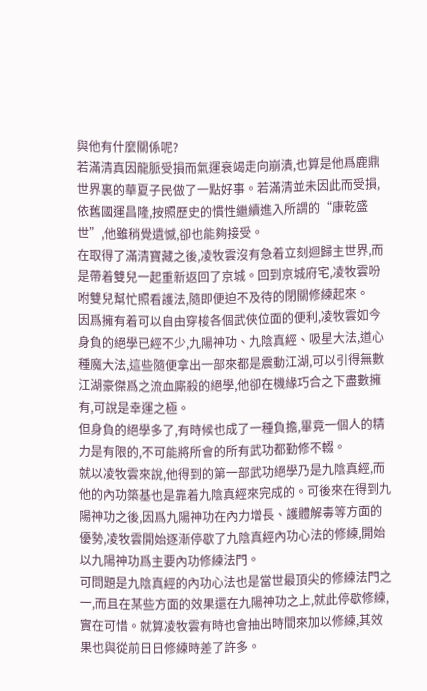與他有什麼關係呢?
若滿清真因龍脈受損而氣運衰竭走向崩潰,也算是他爲鹿鼎世界裏的華夏子民做了一點好事。若滿清並未因此而受損,依舊國運昌隆,按照歷史的慣性繼續進入所謂的“康乾盛世”,他雖稍覺遺憾,卻也能夠接受。
在取得了滿清寶藏之後,凌牧雲沒有急着立刻迴歸主世界,而是帶着雙兒一起重新返回了京城。回到京城府宅,凌牧雲吩咐雙兒幫忙照看護法,隨即便迫不及待的閉關修練起來。
因爲擁有着可以自由穿梭各個武俠位面的便利,凌牧雲如今身負的絕學已經不少,九陽神功、九陰真經、吸星大法,道心種魔大法,這些隨便拿出一部來都是震動江湖,可以引得無數江湖豪傑爲之流血廝殺的絕學,他卻在機緣巧合之下盡數擁有,可說是幸運之極。
但身負的絕學多了,有時候也成了一種負擔,畢竟一個人的精力是有限的,不可能將所會的所有武功都勤修不輟。
就以凌牧雲來說,他得到的第一部武功絕學乃是九陰真經,而他的內功築基也是靠着九陰真經來完成的。可後來在得到九陽神功之後,因爲九陽神功在內力增長、護體解毒等方面的優勢,凌牧雲開始逐漸停歇了九陰真經內功心法的修練,開始以九陽神功爲主要內功修練法門。
可問題是九陰真經的內功心法也是當世最頂尖的修練法門之一,而且在某些方面的效果還在九陽神功之上,就此停歇修練,實在可惜。就算凌牧雲有時也會抽出時間來加以修練,其效果也與從前日日修練時差了許多。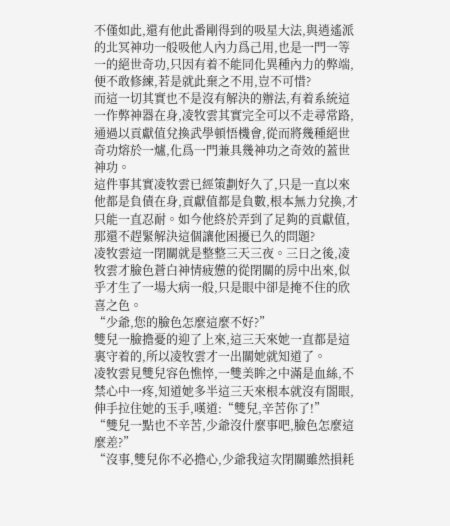不僅如此,還有他此番剛得到的吸星大法,與逍遙派的北冥神功一般吸他人內力爲己用,也是一門一等一的絕世奇功,只因有着不能同化異種內力的弊端,便不敢修練,若是就此棄之不用,豈不可惜?
而這一切其實也不是沒有解決的辦法,有着系統這一作弊神器在身,凌牧雲其實完全可以不走尋常路,通過以貢獻值兌換武學頓悟機會,從而將幾種絕世奇功熔於一爐,化爲一門兼具幾神功之奇效的蓋世神功。
這件事其實凌牧雲已經策劃好久了,只是一直以來他都是負債在身,貢獻值都是負數,根本無力兌換,才只能一直忍耐。如今他終於弄到了足夠的貢獻值,那還不趕緊解決這個讓他困擾已久的問題?
凌牧雲這一閉關就是整整三天三夜。三日之後,凌牧雲才臉色蒼白神情疲憊的從閉關的房中出來,似乎才生了一場大病一般,只是眼中卻是掩不住的欣喜之色。
“少爺,您的臉色怎麼這麼不好?”
雙兒一臉擔憂的迎了上來,這三天來她一直都是這裏守着的,所以凌牧雲才一出關她就知道了。
凌牧雲見雙兒容色憔悴,一雙美眸之中滿是血絲,不禁心中一疼,知道她多半這三天來根本就沒有閤眼,伸手拉住她的玉手,嘆道:“雙兒,辛苦你了!”
“雙兒一點也不辛苦,少爺沒什麼事吧,臉色怎麼這麼差?”
“沒事,雙兒你不必擔心,少爺我這次閉關雖然損耗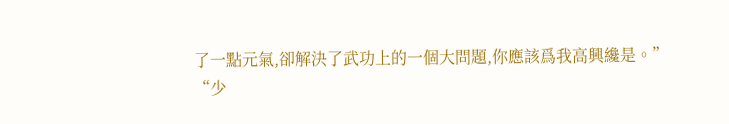了一點元氣,卻解決了武功上的一個大問題,你應該爲我高興纔是。”
“少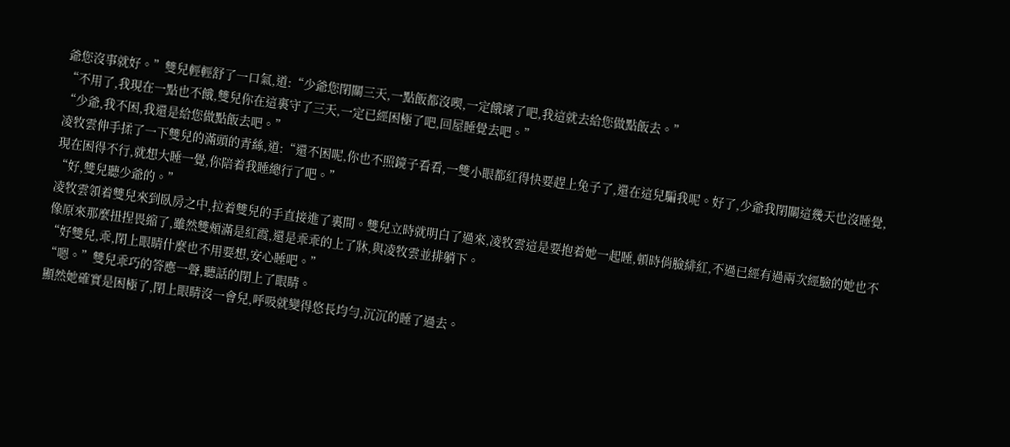爺您沒事就好。”雙兒輕輕舒了一口氣,道:“少爺您閉關三天,一點飯都沒喫,一定餓壞了吧,我這就去給您做點飯去。”
“不用了,我現在一點也不餓,雙兒你在這裏守了三天,一定已經困極了吧,回屋睡覺去吧。”
“少爺,我不困,我還是給您做點飯去吧。”
凌牧雲伸手揉了一下雙兒的滿頭的青絲,道:“還不困呢,你也不照鏡子看看,一雙小眼都紅得快要趕上兔子了,還在這兒騙我呢。好了,少爺我閉關這幾天也沒睡覺,現在困得不行,就想大睡一覺,你陪着我睡總行了吧。”
“好,雙兒聽少爺的。”
凌牧雲領着雙兒來到臥房之中,拉着雙兒的手直接進了裏間。雙兒立時就明白了過來,凌牧雲這是要抱着她一起睡,頓時俏臉緋紅,不過已經有過兩次經驗的她也不像原來那麼扭捏畏縮了,雖然雙頰滿是紅霞,還是乖乖的上了牀,與凌牧雲並排躺下。
“好雙兒,乖,閉上眼睛什麼也不用要想,安心睡吧。”
“嗯。”雙兒乖巧的答應一聲,聽話的閉上了眼睛。
顯然她確實是困極了,閉上眼睛沒一會兒,呼吸就變得悠長均勻,沉沉的睡了過去。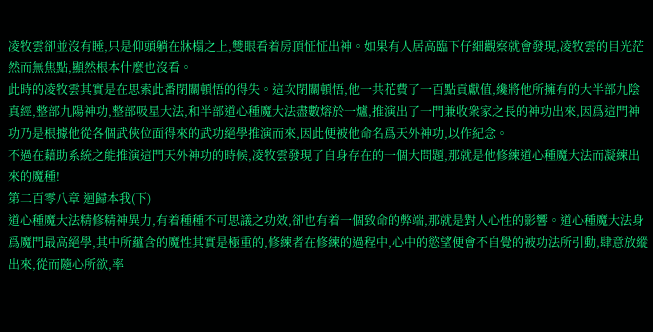凌牧雲卻並沒有睡,只是仰頭躺在牀榻之上,雙眼看着房頂怔怔出神。如果有人居高臨下仔細觀察就會發現,凌牧雲的目光茫然而無焦點,顯然根本什麼也沒看。
此時的凌牧雲其實是在思索此番閉關頓悟的得失。這次閉關頓悟,他一共花費了一百點貢獻值,纔將他所擁有的大半部九陰真經,整部九陽神功,整部吸星大法,和半部道心種魔大法盡數熔於一爐,推演出了一門兼收衆家之長的神功出來,因爲這門神功乃是根據他從各個武俠位面得來的武功絕學推演而來,因此便被他命名爲天外神功,以作紀念。
不過在藉助系統之能推演這門天外神功的時候,凌牧雲發現了自身存在的一個大問題,那就是他修練道心種魔大法而凝練出來的魔種!
第二百零八章 迴歸本我(下)
道心種魔大法精修精神異力,有着種種不可思議之功效,卻也有着一個致命的弊端,那就是對人心性的影響。道心種魔大法身爲魔門最高絕學,其中所蘊含的魔性其實是極重的,修練者在修練的過程中,心中的慾望便會不自覺的被功法所引動,肆意放縱出來,從而隨心所欲,率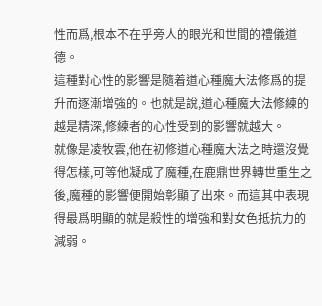性而爲,根本不在乎旁人的眼光和世間的禮儀道德。
這種對心性的影響是隨着道心種魔大法修爲的提升而逐漸增強的。也就是說,道心種魔大法修練的越是精深,修練者的心性受到的影響就越大。
就像是凌牧雲,他在初修道心種魔大法之時還沒覺得怎樣,可等他凝成了魔種,在鹿鼎世界轉世重生之後,魔種的影響便開始彰顯了出來。而這其中表現得最爲明顯的就是殺性的增強和對女色抵抗力的減弱。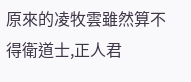原來的凌牧雲雖然算不得衛道士,正人君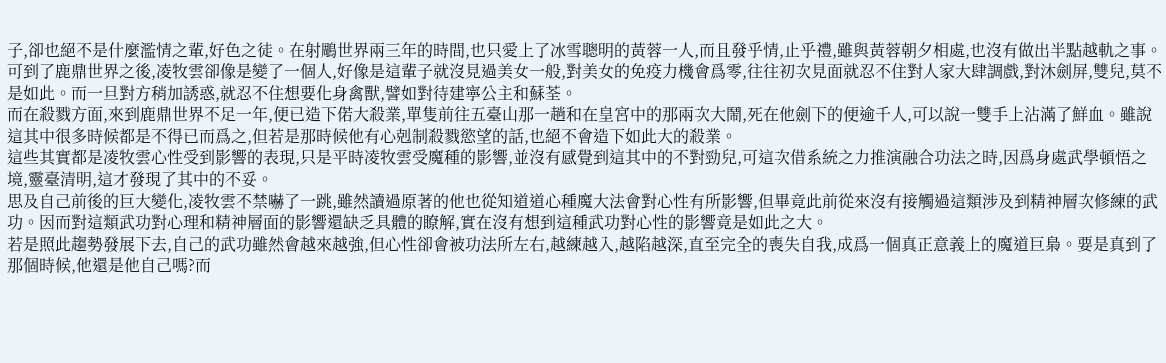子,卻也絕不是什麼濫情之輩,好色之徒。在射鵰世界兩三年的時間,也只愛上了冰雪聰明的黃蓉一人,而且發乎情,止乎禮,雖與黃蓉朝夕相處,也沒有做出半點越軌之事。
可到了鹿鼎世界之後,凌牧雲卻像是變了一個人,好像是這輩子就沒見過美女一般,對美女的免疫力機會爲零,往往初次見面就忍不住對人家大肆調戲,對沐劍屏,雙兒,莫不是如此。而一旦對方稍加誘惑,就忍不住想要化身禽獸,譬如對待建寧公主和蘇荃。
而在殺戮方面,來到鹿鼎世界不足一年,便已造下偌大殺業,單隻前往五臺山那一趟和在皇宮中的那兩次大鬧,死在他劍下的便逾千人,可以說一雙手上沾滿了鮮血。雖說這其中很多時候都是不得已而爲之,但若是那時候他有心剋制殺戮慾望的話,也絕不會造下如此大的殺業。
這些其實都是凌牧雲心性受到影響的表現,只是平時凌牧雲受魔種的影響,並沒有感覺到這其中的不對勁兒,可這次借系統之力推演融合功法之時,因爲身處武學頓悟之境,靈臺清明,這才發現了其中的不妥。
思及自己前後的巨大變化,凌牧雲不禁嚇了一跳,雖然讀過原著的他也從知道道心種魔大法會對心性有所影響,但畢竟此前從來沒有接觸過這類涉及到精神層次修練的武功。因而對這類武功對心理和精神層面的影響還缺乏具體的瞭解,實在沒有想到這種武功對心性的影響竟是如此之大。
若是照此趨勢發展下去,自己的武功雖然會越來越強,但心性卻會被功法所左右,越練越入,越陷越深,直至完全的喪失自我,成爲一個真正意義上的魔道巨梟。要是真到了那個時候,他還是他自己嗎?而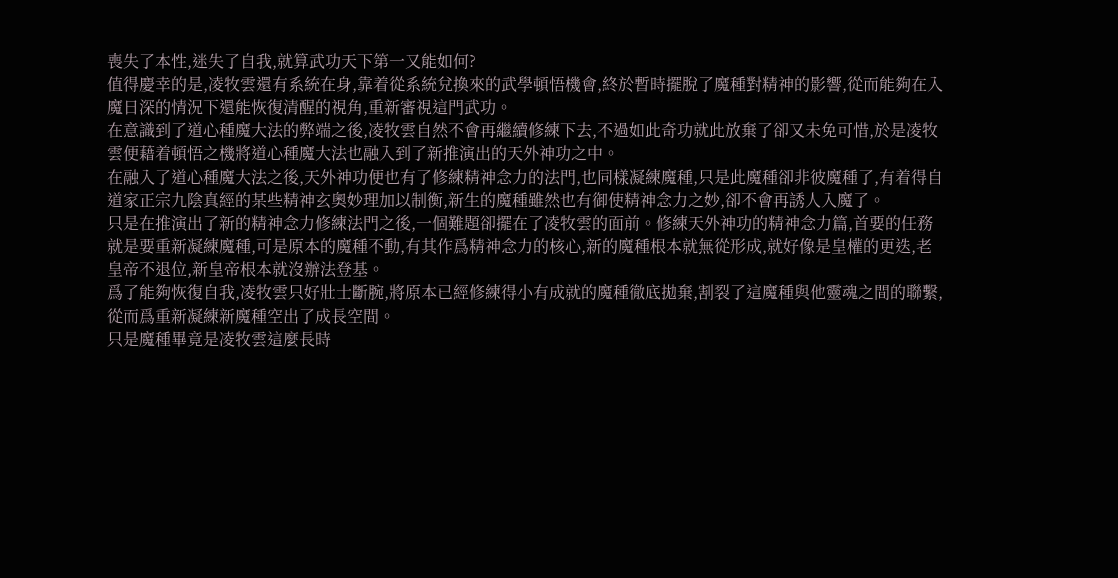喪失了本性,迷失了自我,就算武功天下第一又能如何?
值得慶幸的是,凌牧雲還有系統在身,靠着從系統兌換來的武學頓悟機會,終於暫時擺脫了魔種對精神的影響,從而能夠在入魔日深的情況下還能恢復清醒的視角,重新審視這門武功。
在意識到了道心種魔大法的弊端之後,凌牧雲自然不會再繼續修練下去,不過如此奇功就此放棄了卻又未免可惜,於是凌牧雲便藉着頓悟之機將道心種魔大法也融入到了新推演出的天外神功之中。
在融入了道心種魔大法之後,天外神功便也有了修練精神念力的法門,也同樣凝練魔種,只是此魔種卻非彼魔種了,有着得自道家正宗九陰真經的某些精神玄奧妙理加以制衡,新生的魔種雖然也有御使精神念力之妙,卻不會再誘人入魔了。
只是在推演出了新的精神念力修練法門之後,一個難題卻擺在了凌牧雲的面前。修練天外神功的精神念力篇,首要的任務就是要重新凝練魔種,可是原本的魔種不動,有其作爲精神念力的核心,新的魔種根本就無從形成,就好像是皇權的更迭,老皇帝不退位,新皇帝根本就沒辦法登基。
爲了能夠恢復自我,凌牧雲只好壯士斷腕,將原本已經修練得小有成就的魔種徹底拋棄,割裂了這魔種與他靈魂之間的聯繫,從而爲重新凝練新魔種空出了成長空間。
只是魔種畢竟是凌牧雲這麼長時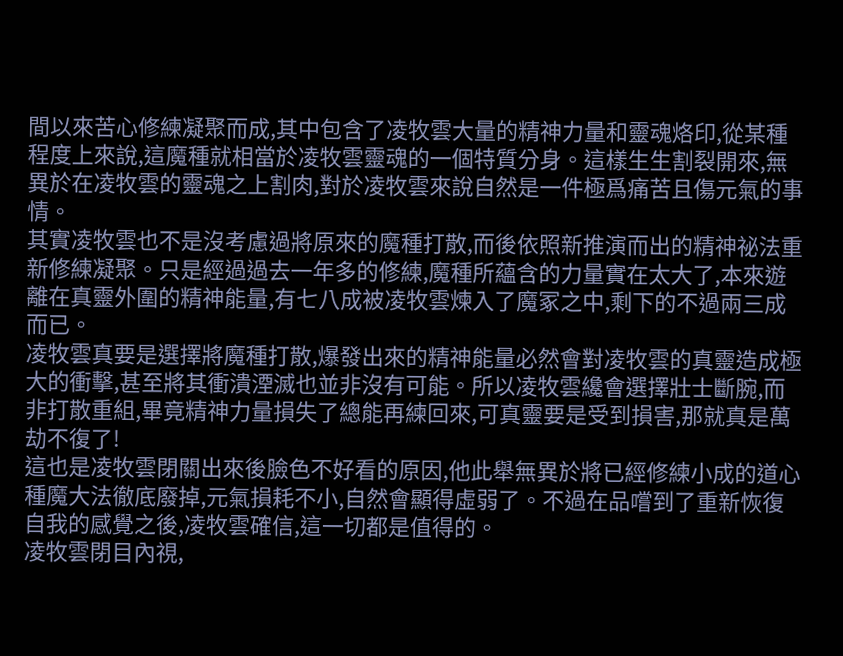間以來苦心修練凝聚而成,其中包含了凌牧雲大量的精神力量和靈魂烙印,從某種程度上來說,這魔種就相當於凌牧雲靈魂的一個特質分身。這樣生生割裂開來,無異於在凌牧雲的靈魂之上割肉,對於凌牧雲來說自然是一件極爲痛苦且傷元氣的事情。
其實凌牧雲也不是沒考慮過將原來的魔種打散,而後依照新推演而出的精神祕法重新修練凝聚。只是經過過去一年多的修練,魔種所蘊含的力量實在太大了,本來遊離在真靈外圍的精神能量,有七八成被凌牧雲煉入了魔冢之中,剩下的不過兩三成而已。
凌牧雲真要是選擇將魔種打散,爆發出來的精神能量必然會對凌牧雲的真靈造成極大的衝擊,甚至將其衝潰湮滅也並非沒有可能。所以凌牧雲纔會選擇壯士斷腕,而非打散重組,畢竟精神力量損失了總能再練回來,可真靈要是受到損害,那就真是萬劫不復了!
這也是凌牧雲閉關出來後臉色不好看的原因,他此舉無異於將已經修練小成的道心種魔大法徹底廢掉,元氣損耗不小,自然會顯得虛弱了。不過在品嚐到了重新恢復自我的感覺之後,凌牧雲確信,這一切都是值得的。
凌牧雲閉目內視,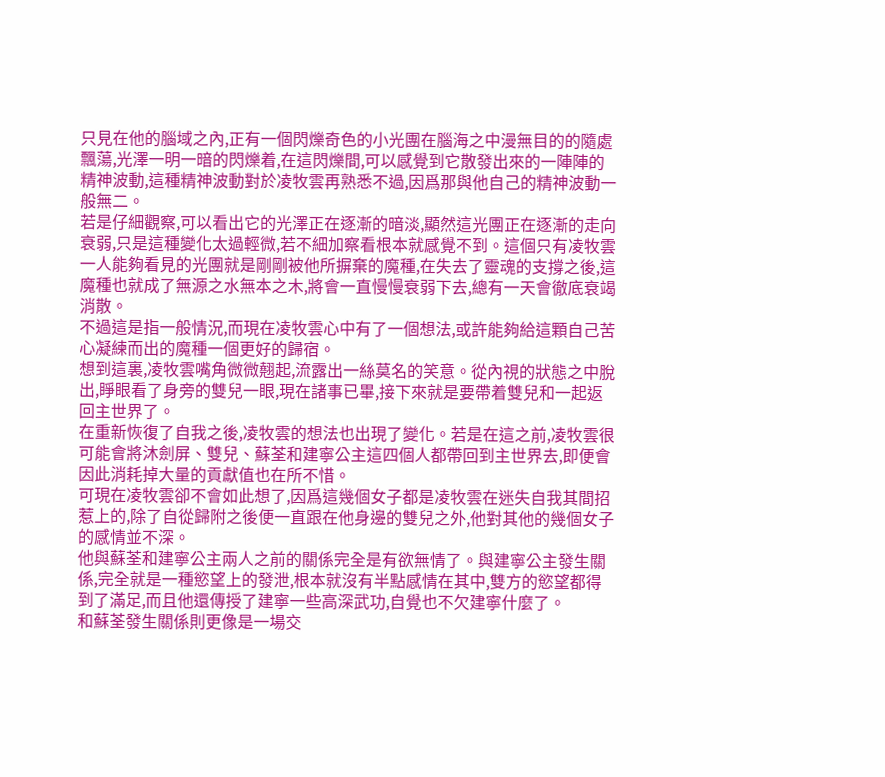只見在他的腦域之內,正有一個閃爍奇色的小光團在腦海之中漫無目的的隨處飄蕩,光澤一明一暗的閃爍着,在這閃爍間,可以感覺到它散發出來的一陣陣的精神波動,這種精神波動對於凌牧雲再熟悉不過,因爲那與他自己的精神波動一般無二。
若是仔細觀察,可以看出它的光澤正在逐漸的暗淡,顯然這光團正在逐漸的走向衰弱,只是這種變化太過輕微,若不細加察看根本就感覺不到。這個只有凌牧雲一人能夠看見的光團就是剛剛被他所摒棄的魔種,在失去了靈魂的支撐之後,這魔種也就成了無源之水無本之木,將會一直慢慢衰弱下去,總有一天會徹底衰竭消散。
不過這是指一般情況,而現在凌牧雲心中有了一個想法,或許能夠給這顆自己苦心凝練而出的魔種一個更好的歸宿。
想到這裏,凌牧雲嘴角微微翹起,流露出一絲莫名的笑意。從內視的狀態之中脫出,睜眼看了身旁的雙兒一眼,現在諸事已畢,接下來就是要帶着雙兒和一起返回主世界了。
在重新恢復了自我之後,凌牧雲的想法也出現了變化。若是在這之前,凌牧雲很可能會將沐劍屏、雙兒、蘇荃和建寧公主這四個人都帶回到主世界去,即便會因此消耗掉大量的貢獻值也在所不惜。
可現在凌牧雲卻不會如此想了,因爲這幾個女子都是凌牧雲在迷失自我其間招惹上的,除了自從歸附之後便一直跟在他身邊的雙兒之外,他對其他的幾個女子的感情並不深。
他與蘇荃和建寧公主兩人之前的關係完全是有欲無情了。與建寧公主發生關係,完全就是一種慾望上的發泄,根本就沒有半點感情在其中,雙方的慾望都得到了滿足,而且他還傳授了建寧一些高深武功,自覺也不欠建寧什麼了。
和蘇荃發生關係則更像是一場交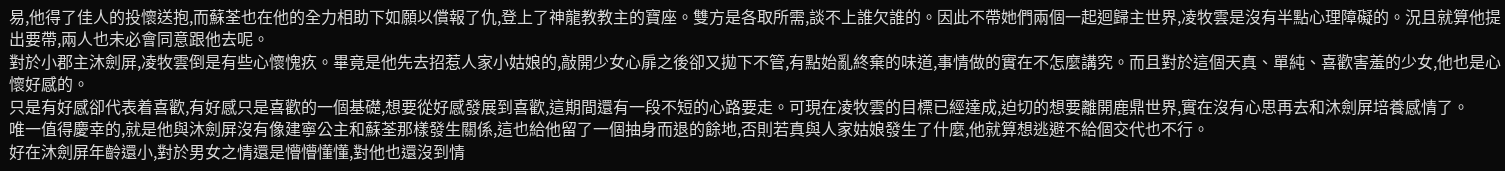易,他得了佳人的投懷送抱,而蘇荃也在他的全力相助下如願以償報了仇,登上了神龍教教主的寶座。雙方是各取所需,談不上誰欠誰的。因此不帶她們兩個一起迴歸主世界,凌牧雲是沒有半點心理障礙的。況且就算他提出要帶,兩人也未必會同意跟他去呢。
對於小郡主沐劍屏,凌牧雲倒是有些心懷愧疚。畢竟是他先去招惹人家小姑娘的,敲開少女心扉之後卻又拋下不管,有點始亂終棄的味道,事情做的實在不怎麼講究。而且對於這個天真、單純、喜歡害羞的少女,他也是心懷好感的。
只是有好感卻代表着喜歡,有好感只是喜歡的一個基礎,想要從好感發展到喜歡,這期間還有一段不短的心路要走。可現在凌牧雲的目標已經達成,迫切的想要離開鹿鼎世界,實在沒有心思再去和沐劍屏培養感情了。
唯一值得慶幸的,就是他與沐劍屏沒有像建寧公主和蘇荃那樣發生關係,這也給他留了一個抽身而退的餘地,否則若真與人家姑娘發生了什麼,他就算想逃避不給個交代也不行。
好在沐劍屏年齡還小,對於男女之情還是懵懵懂懂,對他也還沒到情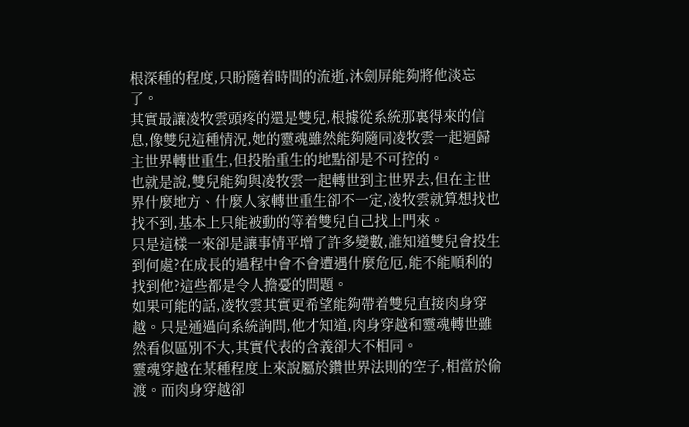根深種的程度,只盼隨着時間的流逝,沐劍屏能夠將他淡忘了。
其實最讓凌牧雲頭疼的還是雙兒,根據從系統那裏得來的信息,像雙兒這種情況,她的靈魂雖然能夠隨同凌牧雲一起迴歸主世界轉世重生,但投胎重生的地點卻是不可控的。
也就是說,雙兒能夠與凌牧雲一起轉世到主世界去,但在主世界什麼地方、什麼人家轉世重生卻不一定,凌牧雲就算想找也找不到,基本上只能被動的等着雙兒自己找上門來。
只是這樣一來卻是讓事情平增了許多變數,誰知道雙兒會投生到何處?在成長的過程中會不會遭遇什麼危厄,能不能順利的找到他?這些都是令人擔憂的問題。
如果可能的話,凌牧雲其實更希望能夠帶着雙兒直接肉身穿越。只是通過向系統詢問,他才知道,肉身穿越和靈魂轉世雖然看似區別不大,其實代表的含義卻大不相同。
靈魂穿越在某種程度上來說屬於鑽世界法則的空子,相當於偷渡。而肉身穿越卻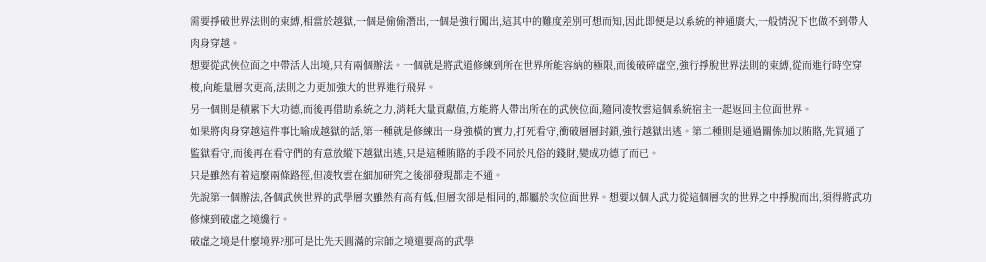需要掙破世界法則的束縛,相當於越獄,一個是偷偷潛出,一個是強行闖出,這其中的難度差別可想而知,因此即便是以系統的神通廣大,一般情況下也做不到帶人肉身穿越。
想要從武俠位面之中帶活人出境,只有兩個辦法。一個就是將武道修練到所在世界所能容納的極限,而後破碎虛空,強行掙脫世界法則的束縛,從而進行時空穿梭,向能量層次更高,法則之力更加強大的世界進行飛昇。
另一個則是積累下大功德,而後再借助系統之力,消耗大量貢獻值,方能將人帶出所在的武俠位面,隨同凌牧雲這個系統宿主一起返回主位面世界。
如果將肉身穿越這件事比喻成越獄的話,第一種就是修練出一身強橫的實力,打死看守,衝破層層封鎖,強行越獄出逃。第二種則是通過關係加以賄賂,先買通了監獄看守,而後再在看守們的有意放縱下越獄出逃,只是這種賄賂的手段不同於凡俗的錢財,變成功德了而已。
只是雖然有着這麼兩條路徑,但凌牧雲在細加研究之後卻發現都走不通。
先說第一個辦法,各個武俠世界的武學層次雖然有高有低,但層次卻是相同的,都屬於次位面世界。想要以個人武力從這個層次的世界之中掙脫而出,須得將武功修煉到破虛之境纔行。
破虛之境是什麼境界?那可是比先天圓滿的宗師之境還要高的武學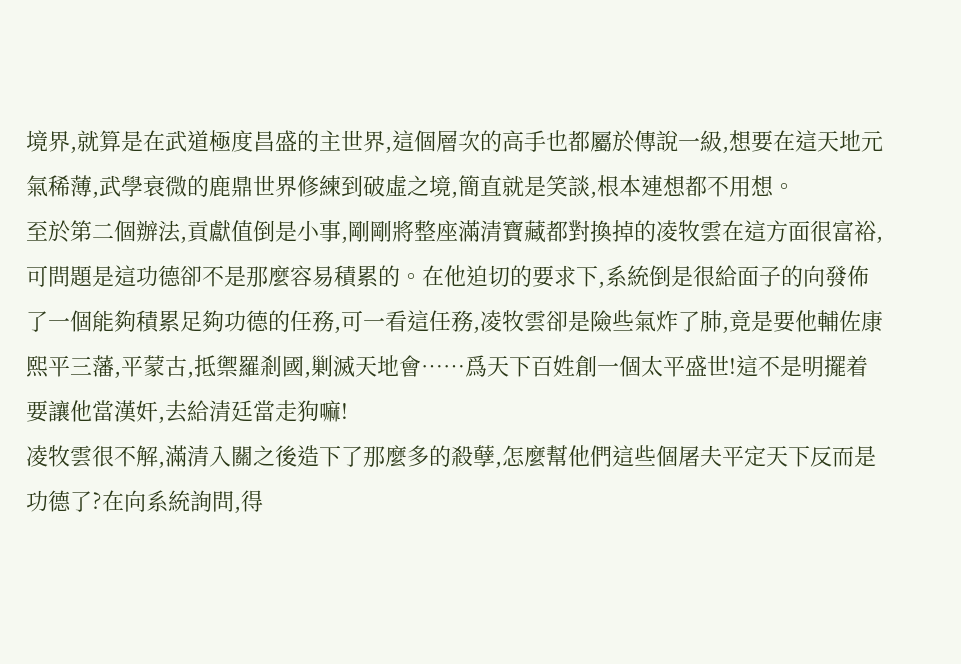境界,就算是在武道極度昌盛的主世界,這個層次的高手也都屬於傳說一級,想要在這天地元氣稀薄,武學衰微的鹿鼎世界修練到破虛之境,簡直就是笑談,根本連想都不用想。
至於第二個辦法,貢獻值倒是小事,剛剛將整座滿清寶藏都對換掉的凌牧雲在這方面很富裕,可問題是這功德卻不是那麼容易積累的。在他迫切的要求下,系統倒是很給面子的向發佈了一個能夠積累足夠功德的任務,可一看這任務,凌牧雲卻是險些氣炸了肺,竟是要他輔佐康熙平三藩,平蒙古,抵禦羅剎國,剿滅天地會……爲天下百姓創一個太平盛世!這不是明擺着要讓他當漢奸,去給清廷當走狗嘛!
凌牧雲很不解,滿清入關之後造下了那麼多的殺孽,怎麼幫他們這些個屠夫平定天下反而是功德了?在向系統詢問,得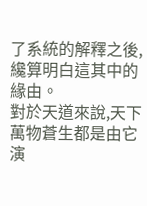了系統的解釋之後,纔算明白這其中的緣由。
對於天道來說,天下萬物蒼生都是由它演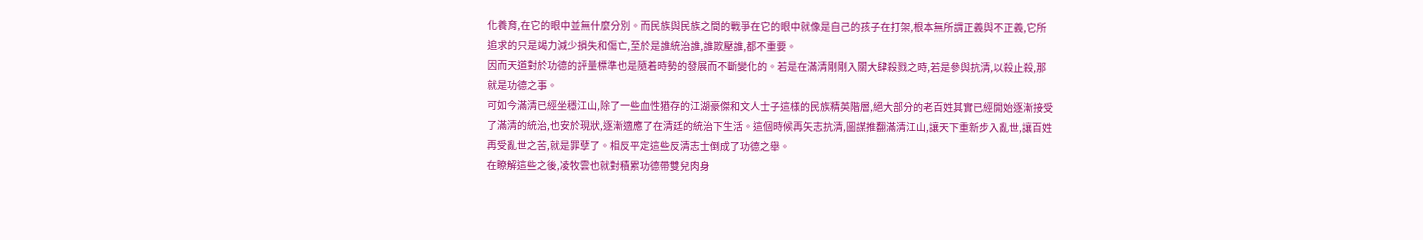化養育,在它的眼中並無什麼分別。而民族與民族之間的戰爭在它的眼中就像是自己的孩子在打架,根本無所謂正義與不正義,它所追求的只是竭力減少損失和傷亡,至於是誰統治誰,誰欺壓誰,都不重要。
因而天道對於功德的評量標準也是隨着時勢的發展而不斷變化的。若是在滿清剛剛入關大肆殺戮之時,若是參與抗清,以殺止殺,那就是功德之事。
可如今滿清已經坐穩江山,除了一些血性猶存的江湖豪傑和文人士子這樣的民族精英階層,絕大部分的老百姓其實已經開始逐漸接受了滿清的統治,也安於現狀,逐漸適應了在清廷的統治下生活。這個時候再矢志抗清,圖謀推翻滿清江山,讓天下重新步入亂世,讓百姓再受亂世之苦,就是罪孽了。相反平定這些反清志士倒成了功德之舉。
在瞭解這些之後,凌牧雲也就對積累功德帶雙兒肉身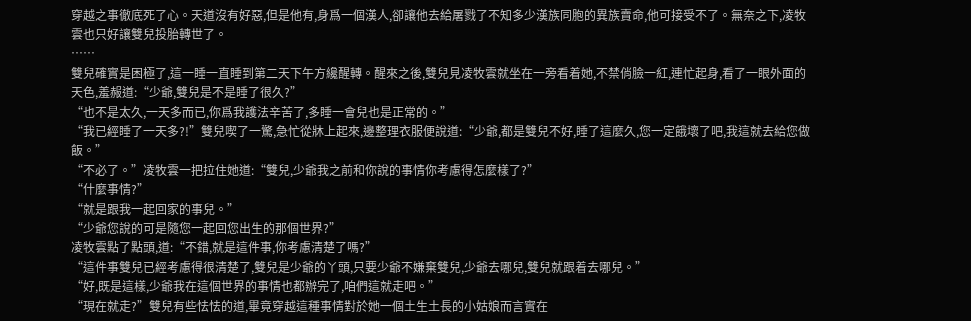穿越之事徹底死了心。天道沒有好惡,但是他有,身爲一個漢人,卻讓他去給屠戮了不知多少漢族同胞的異族賣命,他可接受不了。無奈之下,凌牧雲也只好讓雙兒投胎轉世了。
……
雙兒確實是困極了,這一睡一直睡到第二天下午方纔醒轉。醒來之後,雙兒見凌牧雲就坐在一旁看着她,不禁俏臉一紅,連忙起身,看了一眼外面的天色,羞赧道:“少爺,雙兒是不是睡了很久?”
“也不是太久,一天多而已,你爲我護法辛苦了,多睡一會兒也是正常的。”
“我已經睡了一天多?!”雙兒喫了一驚,急忙從牀上起來,邊整理衣服便說道:“少爺,都是雙兒不好,睡了這麼久,您一定餓壞了吧,我這就去給您做飯。”
“不必了。”凌牧雲一把拉住她道:“雙兒,少爺我之前和你說的事情你考慮得怎麼樣了?”
“什麼事情?”
“就是跟我一起回家的事兒。”
“少爺您說的可是隨您一起回您出生的那個世界?”
凌牧雲點了點頭,道:“不錯,就是這件事,你考慮清楚了嗎?”
“這件事雙兒已經考慮得很清楚了,雙兒是少爺的丫頭,只要少爺不嫌棄雙兒,少爺去哪兒,雙兒就跟着去哪兒。”
“好,既是這樣,少爺我在這個世界的事情也都辦完了,咱們這就走吧。”
“現在就走?”雙兒有些怯怯的道,畢竟穿越這種事情對於她一個土生土長的小姑娘而言實在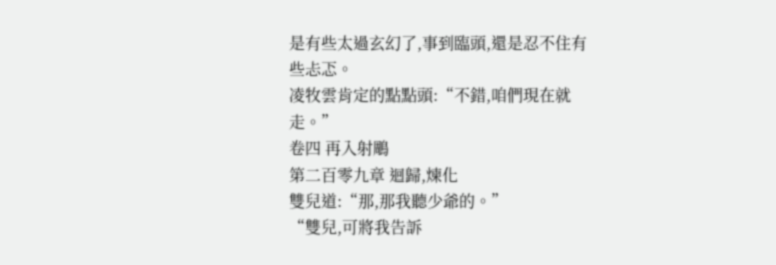是有些太過玄幻了,事到臨頭,還是忍不住有些忐忑。
凌牧雲肯定的點點頭:“不錯,咱們現在就走。”
卷四 再入射鵰
第二百零九章 迴歸,煉化
雙兒道:“那,那我聽少爺的。”
“雙兒,可將我告訴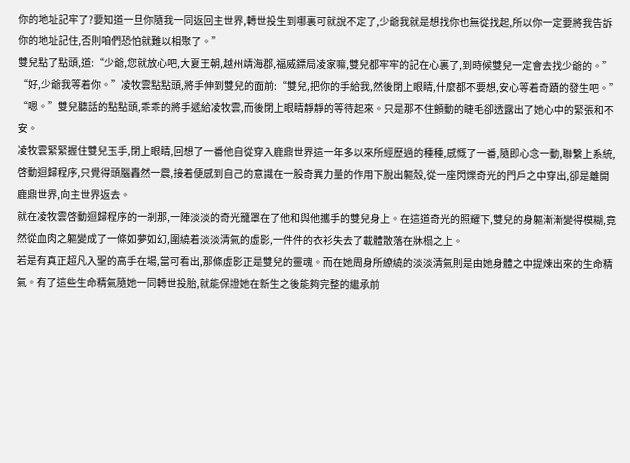你的地址記牢了?要知道一旦你隨我一同返回主世界,轉世投生到哪裏可就說不定了,少爺我就是想找你也無從找起,所以你一定要將我告訴你的地址記住,否則咱們恐怕就難以相聚了。”
雙兒點了點頭,道:“少爺,您就放心吧,大夏王朝,越州靖海郡,福威鏢局凌家嘛,雙兒都牢牢的記在心裏了,到時候雙兒一定會去找少爺的。”
“好,少爺我等着你。”凌牧雲點點頭,將手伸到雙兒的面前:“雙兒,把你的手給我,然後閉上眼睛,什麼都不要想,安心等着奇蹟的發生吧。”
“嗯。”雙兒聽話的點點頭,乖乖的將手遞給凌牧雲,而後閉上眼睛靜靜的等待起來。只是那不住顫動的睫毛卻透露出了她心中的緊張和不安。
凌牧雲緊緊握住雙兒玉手,閉上眼睛,回想了一番他自從穿入鹿鼎世界這一年多以來所經歷過的種種,感慨了一番,隨即心念一動,聯繫上系統,啓動迴歸程序,只覺得頭腦轟然一震,接着便感到自己的意識在一股奇異力量的作用下脫出軀殼,從一座閃爍奇光的門戶之中穿出,卻是離開鹿鼎世界,向主世界返去。
就在凌牧雲啓動迴歸程序的一剎那,一陣淡淡的奇光籠罩在了他和與他攜手的雙兒身上。在這道奇光的照耀下,雙兒的身軀漸漸變得模糊,竟然從血肉之軀變成了一條如夢如幻,圍繞着淡淡清氣的虛影,一件件的衣衫失去了載體散落在牀榻之上。
若是有真正超凡入聖的高手在場,當可看出,那條虛影正是雙兒的靈魂。而在她周身所繚繞的淡淡清氣則是由她身體之中提煉出來的生命精氣。有了這些生命精氣隨她一同轉世投胎,就能保證她在新生之後能夠完整的繼承前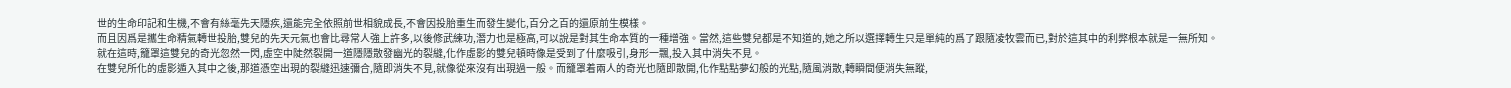世的生命印記和生機,不會有絲毫先天隱疾,還能完全依照前世相貌成長,不會因投胎重生而發生變化,百分之百的還原前生模樣。
而且因爲是攜生命精氣轉世投胎,雙兒的先天元氣也會比尋常人強上許多,以後修武練功,潛力也是極高,可以說是對其生命本質的一種增強。當然,這些雙兒都是不知道的,她之所以選擇轉生只是單純的爲了跟隨凌牧雲而已,對於這其中的利弊根本就是一無所知。
就在這時,籠罩這雙兒的奇光忽然一閃,虛空中陡然裂開一道隱隱散發幽光的裂縫,化作虛影的雙兒頓時像是受到了什麼吸引,身形一飄,投入其中消失不見。
在雙兒所化的虛影遁入其中之後,那道憑空出現的裂縫迅速彌合,隨即消失不見,就像從來沒有出現過一般。而籠罩着兩人的奇光也隨即散開,化作點點夢幻般的光點,隨風消散,轉瞬間便消失無蹤,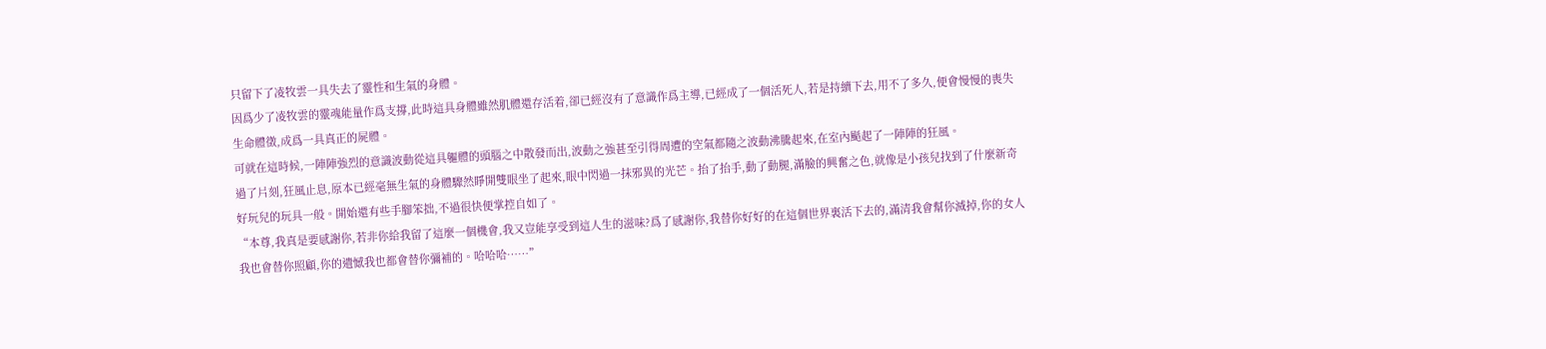只留下了凌牧雲一具失去了靈性和生氣的身體。
因爲少了凌牧雲的靈魂能量作爲支撐,此時這具身體雖然肌體還存活着,卻已經沒有了意識作爲主導,已經成了一個活死人,若是持續下去,用不了多久,便會慢慢的喪失生命體徵,成爲一具真正的屍體。
可就在這時候,一陣陣強烈的意識波動從這具軀體的頭腦之中散發而出,波動之強甚至引得周遭的空氣都隨之波動沸騰起來,在室內颳起了一陣陣的狂風。
過了片刻,狂風止息,原本已經毫無生氣的身體驟然睜開雙眼坐了起來,眼中閃過一抹邪異的光芒。抬了抬手,動了動腿,滿臉的興奮之色,就像是小孩兒找到了什麼新奇好玩兒的玩具一般。開始還有些手腳笨拙,不過很快便掌控自如了。
“本尊,我真是要感謝你,若非你給我留了這麼一個機會,我又豈能享受到這人生的滋味?爲了感謝你,我替你好好的在這個世界裏活下去的,滿清我會幫你滅掉,你的女人我也會替你照顧,你的遺憾我也都會替你彌補的。哈哈哈……”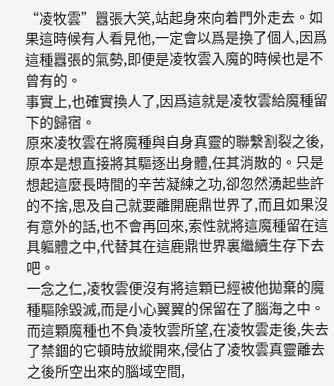“凌牧雲”囂張大笑,站起身來向着門外走去。如果這時候有人看見他,一定會以爲是換了個人,因爲這種囂張的氣勢,即便是凌牧雲入魔的時候也是不曾有的。
事實上,也確實換人了,因爲這就是凌牧雲給魔種留下的歸宿。
原來凌牧雲在將魔種與自身真靈的聯繫割裂之後,原本是想直接將其驅逐出身體,任其消散的。只是想起這麼長時間的辛苦凝練之功,卻忽然湧起些許的不捨,思及自己就要離開鹿鼎世界了,而且如果沒有意外的話,也不會再回來,索性就將這魔種留在這具軀體之中,代替其在這鹿鼎世界裏繼續生存下去吧。
一念之仁,凌牧雲便沒有將這顆已經被他拋棄的魔種驅除毀滅,而是小心翼翼的保留在了腦海之中。
而這顆魔種也不負凌牧雲所望,在凌牧雲走後,失去了禁錮的它頓時放縱開來,侵佔了凌牧雲真靈離去之後所空出來的腦域空間,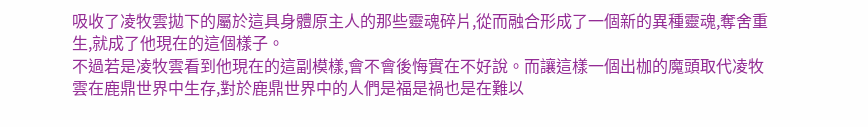吸收了凌牧雲拋下的屬於這具身體原主人的那些靈魂碎片,從而融合形成了一個新的異種靈魂,奪舍重生,就成了他現在的這個樣子。
不過若是凌牧雲看到他現在的這副模樣,會不會後悔實在不好說。而讓這樣一個出枷的魔頭取代凌牧雲在鹿鼎世界中生存,對於鹿鼎世界中的人們是福是禍也是在難以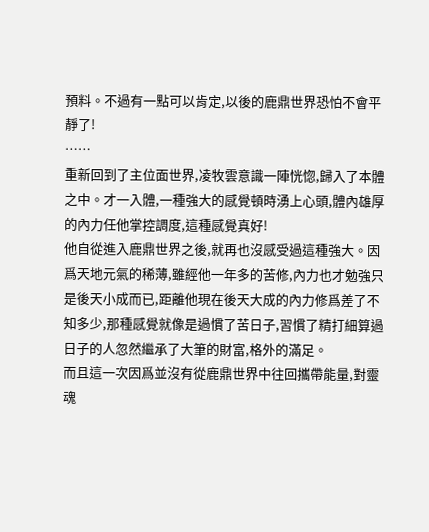預料。不過有一點可以肯定,以後的鹿鼎世界恐怕不會平靜了!
……
重新回到了主位面世界,凌牧雲意識一陣恍惚,歸入了本體之中。才一入體,一種強大的感覺頓時湧上心頭,體內雄厚的內力任他掌控調度,這種感覺真好!
他自從進入鹿鼎世界之後,就再也沒感受過這種強大。因爲天地元氣的稀薄,雖經他一年多的苦修,內力也才勉強只是後天小成而已,距離他現在後天大成的內力修爲差了不知多少,那種感覺就像是過慣了苦日子,習慣了精打細算過日子的人忽然繼承了大筆的財富,格外的滿足。
而且這一次因爲並沒有從鹿鼎世界中往回攜帶能量,對靈魂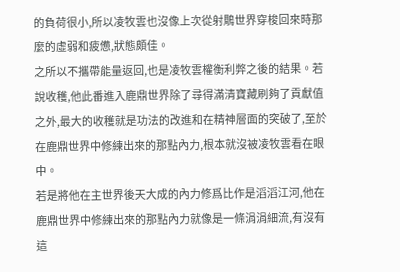的負荷很小,所以凌牧雲也沒像上次從射鵰世界穿梭回來時那麼的虛弱和疲憊,狀態頗佳。
之所以不攜帶能量返回,也是凌牧雲權衡利弊之後的結果。若說收穫,他此番進入鹿鼎世界除了尋得滿清寶藏刷夠了貢獻值之外,最大的收穫就是功法的改進和在精神層面的突破了,至於在鹿鼎世界中修練出來的那點內力,根本就沒被凌牧雲看在眼中。
若是將他在主世界後天大成的內力修爲比作是滔滔江河,他在鹿鼎世界中修練出來的那點內力就像是一條涓涓細流,有沒有這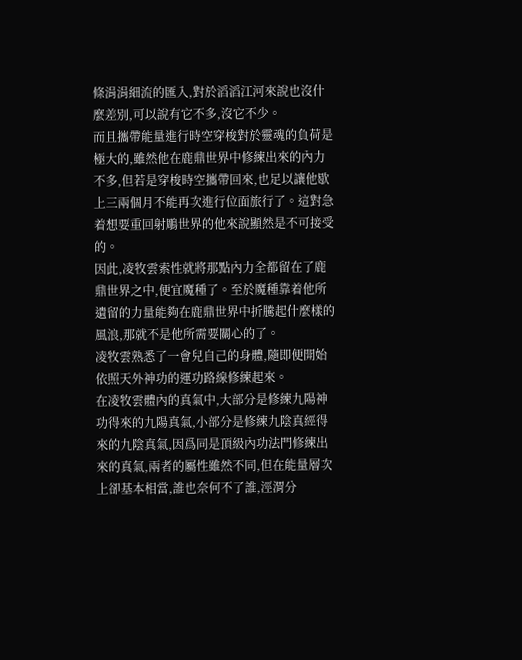條涓涓細流的匯入,對於滔滔江河來說也沒什麼差別,可以說有它不多,沒它不少。
而且攜帶能量進行時空穿梭對於靈魂的負荷是極大的,雖然他在鹿鼎世界中修練出來的內力不多,但若是穿梭時空攜帶回來,也足以讓他歇上三兩個月不能再次進行位面旅行了。這對急着想要重回射鵰世界的他來說顯然是不可接受的。
因此,凌牧雲索性就將那點內力全都留在了鹿鼎世界之中,便宜魔種了。至於魔種靠着他所遺留的力量能夠在鹿鼎世界中折騰起什麼樣的風浪,那就不是他所需要關心的了。
凌牧雲熟悉了一會兒自己的身體,隨即便開始依照天外神功的運功路線修練起來。
在凌牧雲體內的真氣中,大部分是修練九陽神功得來的九陽真氣,小部分是修練九陰真經得來的九陰真氣,因爲同是頂級內功法門修練出來的真氣,兩者的屬性雖然不同,但在能量層次上卻基本相當,誰也奈何不了誰,涇渭分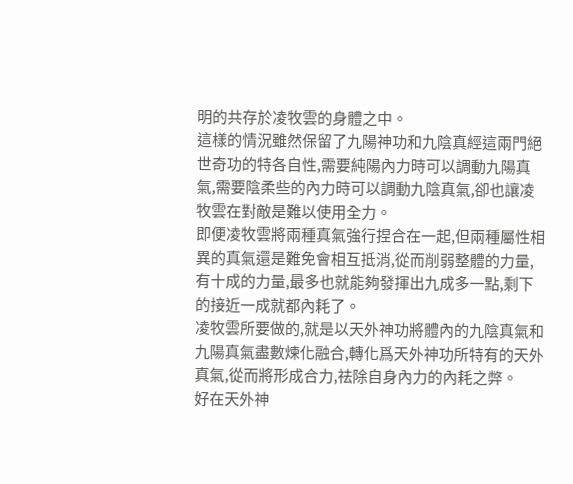明的共存於凌牧雲的身體之中。
這樣的情況雖然保留了九陽神功和九陰真經這兩門絕世奇功的特各自性,需要純陽內力時可以調動九陽真氣,需要陰柔些的內力時可以調動九陰真氣,卻也讓凌牧雲在對敵是難以使用全力。
即便凌牧雲將兩種真氣強行捏合在一起,但兩種屬性相異的真氣還是難免會相互抵消,從而削弱整體的力量,有十成的力量,最多也就能夠發揮出九成多一點,剩下的接近一成就都內耗了。
凌牧雲所要做的,就是以天外神功將體內的九陰真氣和九陽真氣盡數煉化融合,轉化爲天外神功所特有的天外真氣,從而將形成合力,祛除自身內力的內耗之弊。
好在天外神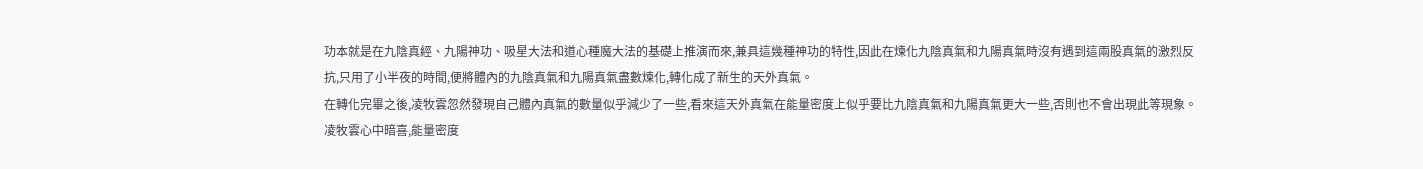功本就是在九陰真經、九陽神功、吸星大法和道心種魔大法的基礎上推演而來,兼具這幾種神功的特性,因此在煉化九陰真氣和九陽真氣時沒有遇到這兩股真氣的激烈反抗,只用了小半夜的時間,便將體內的九陰真氣和九陽真氣盡數煉化,轉化成了新生的天外真氣。
在轉化完畢之後,凌牧雲忽然發現自己體內真氣的數量似乎減少了一些,看來這天外真氣在能量密度上似乎要比九陰真氣和九陽真氣更大一些,否則也不會出現此等現象。凌牧雲心中暗喜,能量密度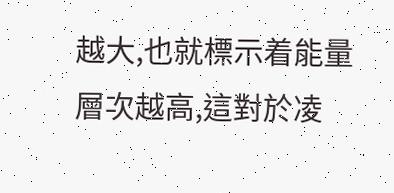越大,也就標示着能量層次越高,這對於凌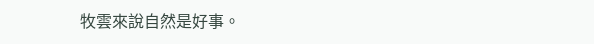牧雲來說自然是好事。